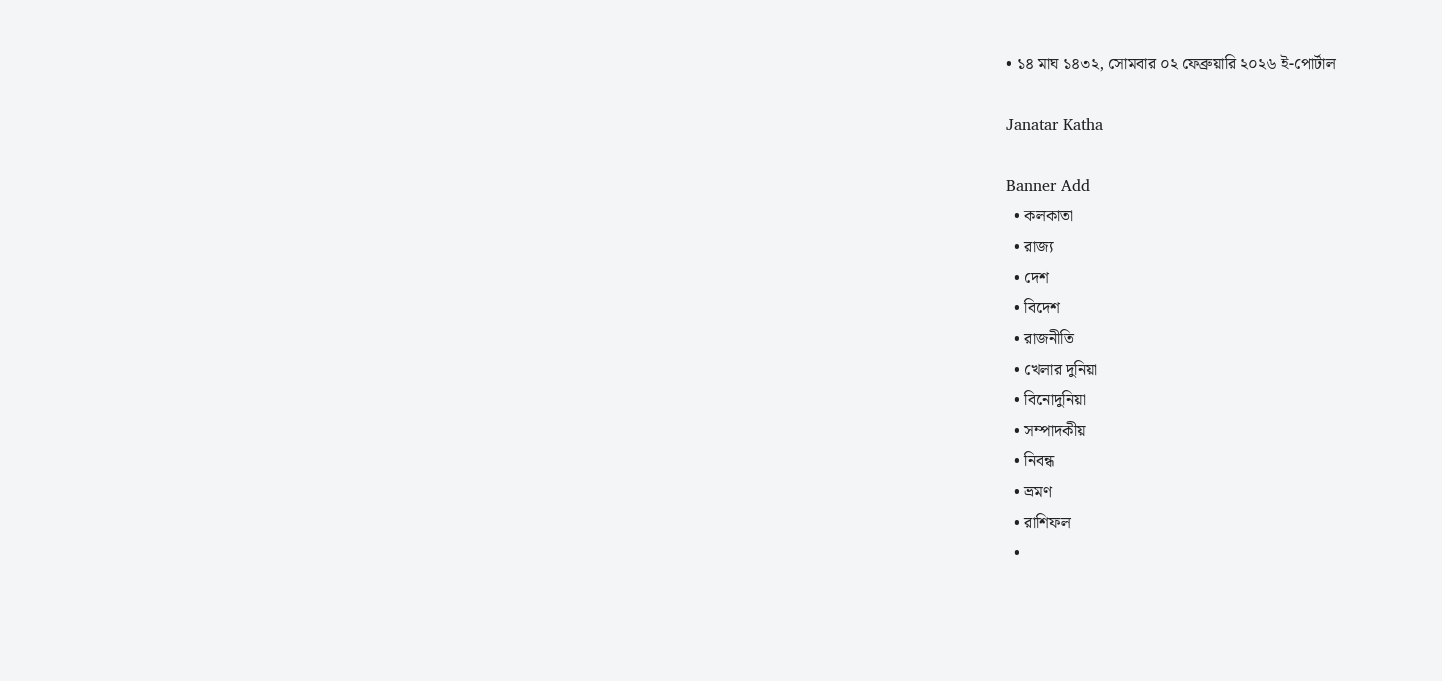• ১৪ মাঘ ১৪৩২, সোমবার ০২ ফেব্রুয়ারি ২০২৬ ই-পোর্টাল

Janatar Katha

Banner Add
  • কলকাতা
  • রাজ্য
  • দেশ
  • বিদেশ
  • রাজনীতি
  • খেলার দুনিয়া
  • বিনোদুনিয়া
  • সম্পাদকীয়
  • নিবন্ধ
  • ভ্রমণ
  • রাশিফল
  •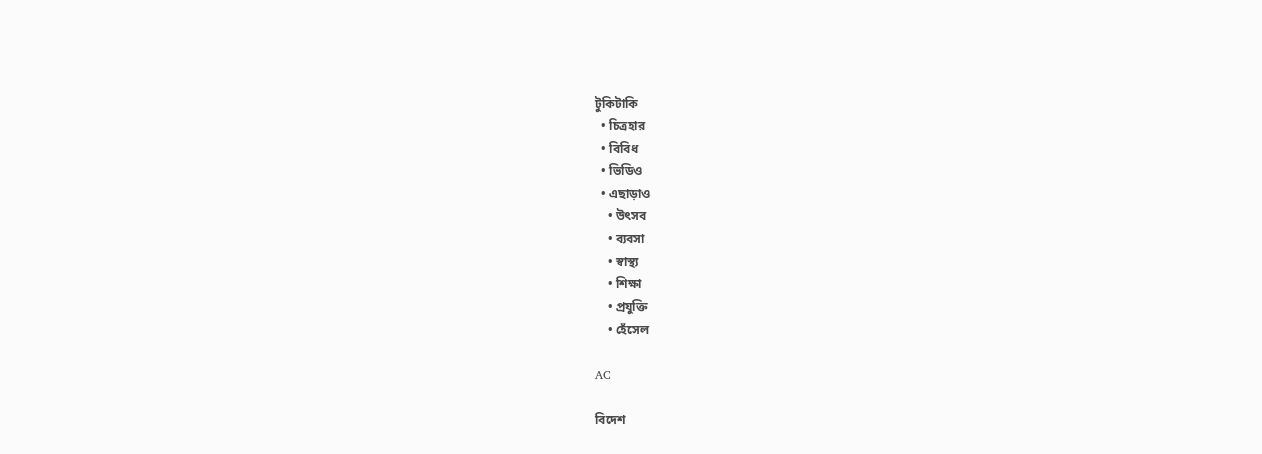টুকিটাকি
  • চিত্রহার
  • বিবিধ
  • ভিডিও
  • এছাড়াও
    • উৎসব
    • ব্যবসা
    • স্বাস্থ্য
    • শিক্ষা
    • প্রযুক্তি
    • হেঁসেল

AC

বিদেশ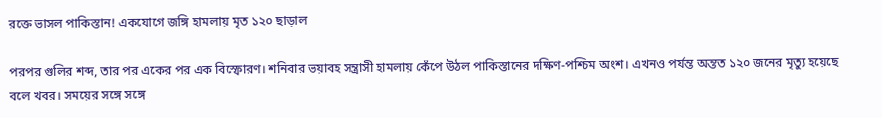রক্তে ভাসল পাকিস্তান! একযোগে জঙ্গি হামলায় মৃত ১২০ ছাড়াল

পরপর গুলির শব্দ, তার পর একের পর এক বিস্ফোরণ। শনিবার ভয়াবহ সন্ত্রাসী হামলায় কেঁপে উঠল পাকিস্তানের দক্ষিণ-পশ্চিম অংশ। এখনও পর্যন্ত অন্তত ১২০ জনের মৃত্যু হয়েছে বলে খবর। সময়ের সঙ্গে সঙ্গে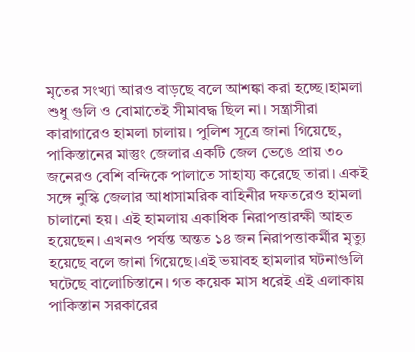মৃতের সংখ্যা আরও বাড়ছে বলে আশঙ্কা করা হচ্ছে।হামলা শুধু গুলি ও বোমাতেই সীমাবদ্ধ ছিল না। সন্ত্রাসীরা কারাগারেও হামলা চালায়। পুলিশ সূত্রে জানা গিয়েছে, পাকিস্তানের মাস্তুং জেলার একটি জেল ভেঙে প্রায় ৩০ জনেরও বেশি বন্দিকে পালাতে সাহায্য করেছে তারা। একই সঙ্গে নুস্কি জেলার আধাসামরিক বাহিনীর দফতরেও হামলা চালানো হয়। এই হামলায় একাধিক নিরাপত্তারক্ষী আহত হয়েছেন। এখনও পর্যন্ত অন্তত ১৪ জন নিরাপত্তাকর্মীর মৃত্যু হয়েছে বলে জানা গিয়েছে।এই ভয়াবহ হামলার ঘটনাগুলি ঘটেছে বালোচিস্তানে। গত কয়েক মাস ধরেই এই এলাকায় পাকিস্তান সরকারের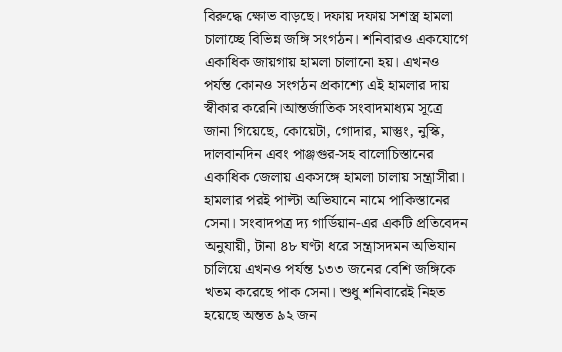বিরুদ্ধে ক্ষোভ বাড়ছে। দফায় দফায় সশস্ত্র হামলা চালাচ্ছে বিভিন্ন জঙ্গি সংগঠন। শনিবারও একযোগে একাধিক জায়গায় হামলা চালানো হয়। এখনও পর্যন্ত কোনও সংগঠন প্রকাশ্যে এই হামলার দায় স্বীকার করেনি।আন্তর্জাতিক সংবাদমাধ্যম সূত্রে জানা গিয়েছে, কোয়েটা, গোদার, মাস্তুং, নুস্কি, দালবানদিন এবং পাঞ্জগুর-সহ বালোচিস্তানের একাধিক জেলায় একসঙ্গে হামলা চালায় সন্ত্রাসীরা। হামলার পরই পাল্টা অভিযানে নামে পাকিস্তানের সেনা। সংবাদপত্র দ্য গার্ডিয়ান-এর একটি প্রতিবেদন অনুযায়ী, টানা ৪৮ ঘণ্টা ধরে সন্ত্রাসদমন অভিযান চালিয়ে এখনও পর্যন্ত ১৩৩ জনের বেশি জঙ্গিকে খতম করেছে পাক সেনা। শুধু শনিবারেই নিহত হয়েছে অন্তত ৯২ জন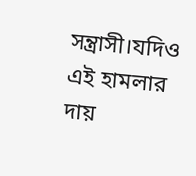সন্ত্রাসী।যদিও এই হামলার দায়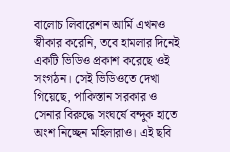বালোচ লিবারেশন আর্মি এখনও স্বীকার করেনি, তবে হামলার দিনেই একটি ভিডিও প্রকাশ করেছে ওই সংগঠন। সেই ভিডিওতে দেখা গিয়েছে, পাকিস্তান সরকার ও সেনার বিরুদ্ধে সংঘর্ষে বন্দুক হাতে অংশ নিচ্ছেন মহিলারাও। এই ছবি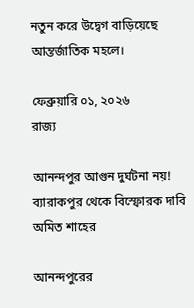নতুন করে উদ্বেগ বাড়িয়েছে আন্তর্জাতিক মহলে।

ফেব্রুয়ারি ০১, ২০২৬
রাজ্য

আনন্দপুর আগুন দুর্ঘটনা নয়! ব্যারাকপুর থেকে বিস্ফোরক দাবি অমিত শাহের

আনন্দপুরের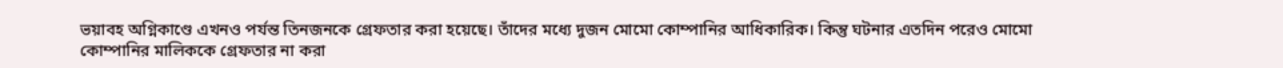ভয়াবহ অগ্নিকাণ্ডে এখনও পর্যন্ত তিনজনকে গ্রেফতার করা হয়েছে। তাঁদের মধ্যে দুজন মোমো কোম্পানির আধিকারিক। কিন্তু ঘটনার এতদিন পরেও মোমো কোম্পানির মালিককে গ্রেফতার না করা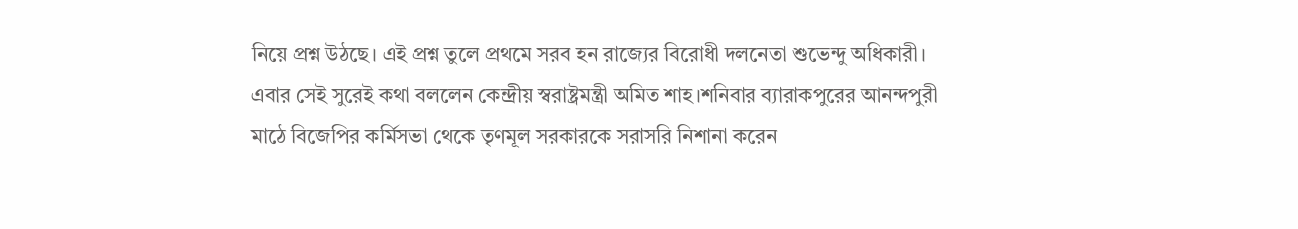নিয়ে প্রশ্ন উঠছে। এই প্রশ্ন তুলে প্রথমে সরব হন রাজ্যের বিরোধী দলনেতা শুভেন্দু অধিকারী। এবার সেই সুরেই কথা বললেন কেন্দ্রীয় স্বরাষ্ট্রমন্ত্রী অমিত শাহ।শনিবার ব্যারাকপুরের আনন্দপুরী মাঠে বিজেপির কর্মিসভা থেকে তৃণমূল সরকারকে সরাসরি নিশানা করেন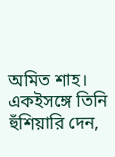অমিত শাহ। একইসঙ্গে তিনি হুঁশিয়ারি দেন,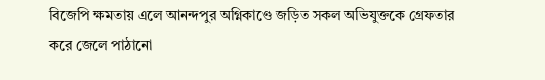বিজেপি ক্ষমতায় এলে আনন্দপুর অগ্নিকাণ্ডে জড়িত সকল অভিযুক্তকে গ্রেফতার করে জেলে পাঠানো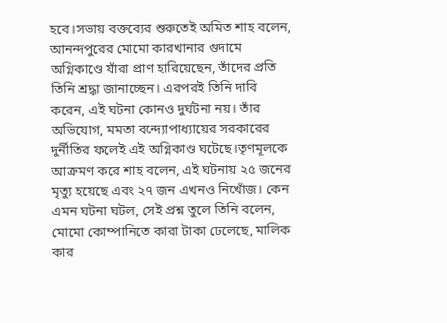হবে।সভায় বক্তব্যের শুরুতেই অমিত শাহ বলেন, আনন্দপুরের মোমো কারখানার গুদামে অগ্নিকাণ্ডে যাঁরা প্রাণ হারিয়েছেন, তাঁদের প্রতি তিনি শ্রদ্ধা জানাচ্ছেন। এরপরই তিনি দাবি করেন, এই ঘটনা কোনও দুর্ঘটনা নয়। তাঁর অভিযোগ, মমতা বন্দ্যোপাধ্যায়ের সরকারের দুর্নীতির ফলেই এই অগ্নিকাণ্ড ঘটেছে।তৃণমূলকে আক্রমণ করে শাহ বলেন, এই ঘটনায় ২৫ জনের মৃত্যু হয়েছে এবং ২৭ জন এখনও নিখোঁজ। কেন এমন ঘটনা ঘটল, সেই প্রশ্ন তুলে তিনি বলেন, মোমো কোম্পানিতে কারা টাকা ঢেলেছে, মালিক কার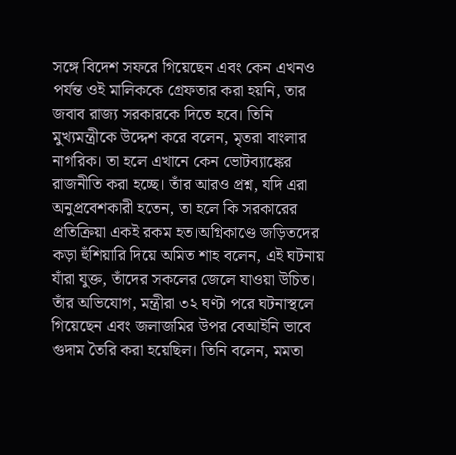সঙ্গে বিদেশ সফরে গিয়েছেন এবং কেন এখনও পর্যন্ত ওই মালিককে গ্রেফতার করা হয়নি, তার জবাব রাজ্য সরকারকে দিতে হবে। তিনি মুখ্যমন্ত্রীকে উদ্দেশ করে বলেন, মৃতরা বাংলার নাগরিক। তা হলে এখানে কেন ভোটব্যাঙ্কের রাজনীতি করা হচ্ছে। তাঁর আরও প্রশ্ন, যদি এরা অনুপ্রবেশকারী হতেন, তা হলে কি সরকারের প্রতিক্রিয়া একই রকম হত।অগ্নিকাণ্ডে জড়িতদের কড়া হুঁশিয়ারি দিয়ে অমিত শাহ বলেন, এই ঘটনায় যাঁরা যুক্ত, তাঁদের সকলের জেলে যাওয়া উচিত। তাঁর অভিযোগ, মন্ত্রীরা ৩২ ঘণ্টা পরে ঘটনাস্থলে গিয়েছেন এবং জলাজমির উপর বেআইনি ভাবে গুদাম তৈরি করা হয়েছিল। তিনি বলেন, মমতা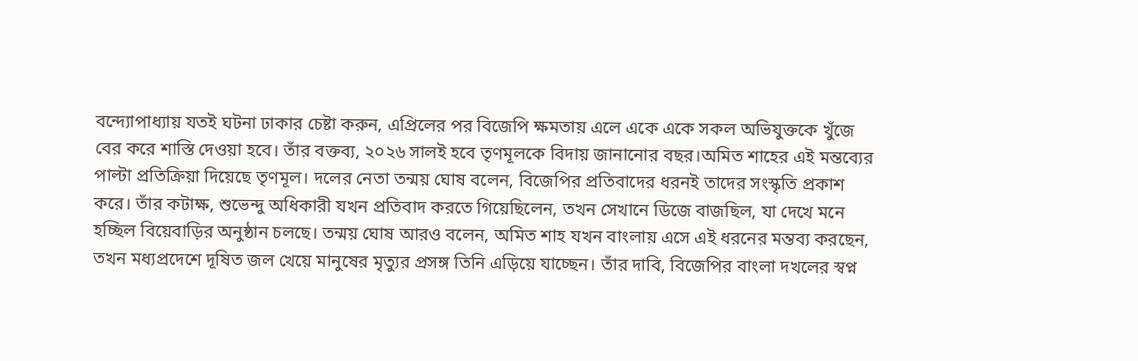বন্দ্যোপাধ্যায় যতই ঘটনা ঢাকার চেষ্টা করুন, এপ্রিলের পর বিজেপি ক্ষমতায় এলে একে একে সকল অভিযুক্তকে খুঁজে বের করে শাস্তি দেওয়া হবে। তাঁর বক্তব্য, ২০২৬ সালই হবে তৃণমূলকে বিদায় জানানোর বছর।অমিত শাহের এই মন্তব্যের পাল্টা প্রতিক্রিয়া দিয়েছে তৃণমূল। দলের নেতা তন্ময় ঘোষ বলেন, বিজেপির প্রতিবাদের ধরনই তাদের সংস্কৃতি প্রকাশ করে। তাঁর কটাক্ষ, শুভেন্দু অধিকারী যখন প্রতিবাদ করতে গিয়েছিলেন, তখন সেখানে ডিজে বাজছিল, যা দেখে মনে হচ্ছিল বিয়েবাড়ির অনুষ্ঠান চলছে। তন্ময় ঘোষ আরও বলেন, অমিত শাহ যখন বাংলায় এসে এই ধরনের মন্তব্য করছেন, তখন মধ্যপ্রদেশে দূষিত জল খেয়ে মানুষের মৃত্যুর প্রসঙ্গ তিনি এড়িয়ে যাচ্ছেন। তাঁর দাবি, বিজেপির বাংলা দখলের স্বপ্ন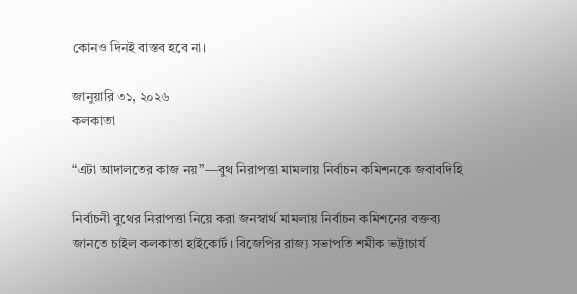কোনও দিনই বাস্তব হবে না।

জানুয়ারি ৩১, ২০২৬
কলকাতা

“এটা আদালতের কাজ নয়”—বুথ নিরাপত্তা মামলায় নির্বাচন কমিশনকে জবাবদিহি

নির্বাচনী বুথের নিরাপত্তা নিয়ে করা জনস্বার্থ মামলায় নির্বাচন কমিশনের বক্তব্য জানতে চাইল কলকাতা হাইকোর্ট। বিজেপির রাজ্য সভাপতি শমীক ভট্টাচার্য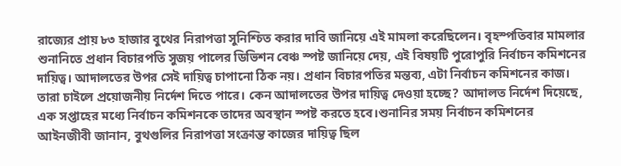রাজ্যের প্রায় ৮৩ হাজার বুথের নিরাপত্তা সুনিশ্চিত করার দাবি জানিয়ে এই মামলা করেছিলেন। বৃহস্পতিবার মামলার শুনানিতে প্রধান বিচারপতি সুজয় পালের ডিভিশন বেঞ্চ স্পষ্ট জানিয়ে দেয়, এই বিষয়টি পুরোপুরি নির্বাচন কমিশনের দায়িত্ব। আদালতের উপর সেই দায়িত্ব চাপানো ঠিক নয়। প্রধান বিচারপতির মন্তব্য, এটা নির্বাচন কমিশনের কাজ। তারা চাইলে প্রয়োজনীয় নির্দেশ দিতে পারে। কেন আদালতের উপর দায়িত্ব দেওয়া হচ্ছে? আদালত নির্দেশ দিয়েছে, এক সপ্তাহের মধ্যে নির্বাচন কমিশনকে তাদের অবস্থান স্পষ্ট করতে হবে।শুনানির সময় নির্বাচন কমিশনের আইনজীবী জানান, বুথগুলির নিরাপত্তা সংক্রান্ত কাজের দায়িত্ব ছিল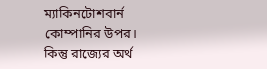ম্যাকিনটোশবার্ন কোম্পানির উপর। কিন্তু রাজ্যের অর্থ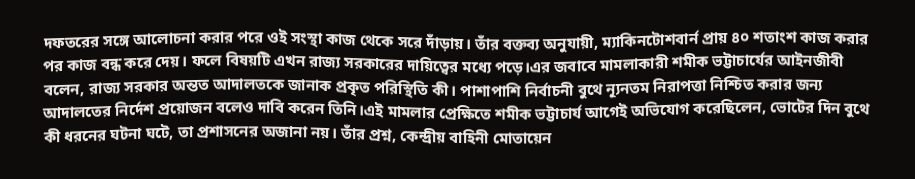দফতরের সঙ্গে আলোচনা করার পরে ওই সংস্থা কাজ থেকে সরে দাঁড়ায়। তাঁর বক্তব্য অনুযায়ী, ম্যাকিনটোশবার্ন প্রায় ৪০ শতাংশ কাজ করার পর কাজ বন্ধ করে দেয়। ফলে বিষয়টি এখন রাজ্য সরকারের দায়িত্বের মধ্যে পড়ে।এর জবাবে মামলাকারী শমীক ভট্টাচার্যের আইনজীবী বলেন, রাজ্য সরকার অন্তত আদালতকে জানাক প্রকৃত পরিস্থিতি কী। পাশাপাশি নির্বাচনী বুথে ন্যূনতম নিরাপত্তা নিশ্চিত করার জন্য আদালতের নির্দেশ প্রয়োজন বলেও দাবি করেন তিনি।এই মামলার প্রেক্ষিতে শমীক ভট্টাচার্য আগেই অভিযোগ করেছিলেন, ভোটের দিন বুথে কী ধরনের ঘটনা ঘটে, তা প্রশাসনের অজানা নয়। তাঁর প্রশ্ন, কেন্দ্রীয় বাহিনী মোতায়েন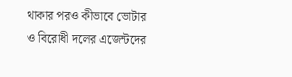থাকার পরও কীভাবে ভোটার ও বিরোধী দলের এজেন্টদের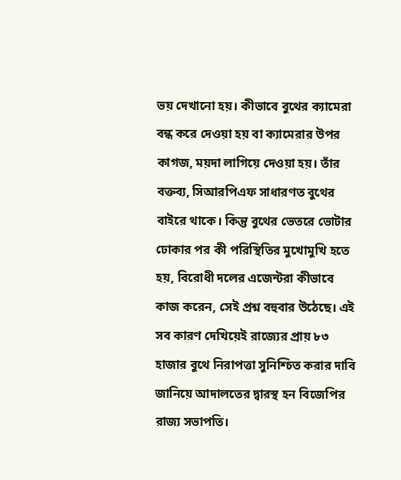ভয় দেখানো হয়। কীভাবে বুথের ক্যামেরা বন্ধ করে দেওয়া হয় বা ক্যামেরার উপর কাগজ, ময়দা লাগিয়ে দেওয়া হয়। তাঁর বক্তব্য, সিআরপিএফ সাধারণত বুথের বাইরে থাকে। কিন্তু বুথের ভেতরে ভোটার ঢোকার পর কী পরিস্থিতির মুখোমুখি হতে হয়, বিরোধী দলের এজেন্টরা কীভাবে কাজ করেন, সেই প্রশ্ন বহুবার উঠেছে। এই সব কারণ দেখিয়েই রাজ্যের প্রায় ৮৩ হাজার বুথে নিরাপত্তা সুনিশ্চিত করার দাবি জানিয়ে আদালতের দ্বারস্থ হন বিজেপির রাজ্য সভাপতি।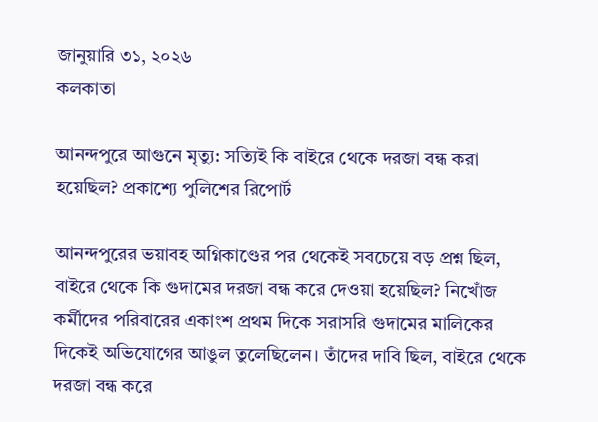জানুয়ারি ৩১, ২০২৬
কলকাতা

আনন্দপুরে আগুনে মৃত্যু: সত্যিই কি বাইরে থেকে দরজা বন্ধ করা হয়েছিল? প্রকাশ্যে পুলিশের রিপোর্ট

আনন্দপুরের ভয়াবহ অগ্নিকাণ্ডের পর থেকেই সবচেয়ে বড় প্রশ্ন ছিল, বাইরে থেকে কি গুদামের দরজা বন্ধ করে দেওয়া হয়েছিল? নিখোঁজ কর্মীদের পরিবারের একাংশ প্রথম দিকে সরাসরি গুদামের মালিকের দিকেই অভিযোগের আঙুল তুলেছিলেন। তাঁদের দাবি ছিল, বাইরে থেকে দরজা বন্ধ করে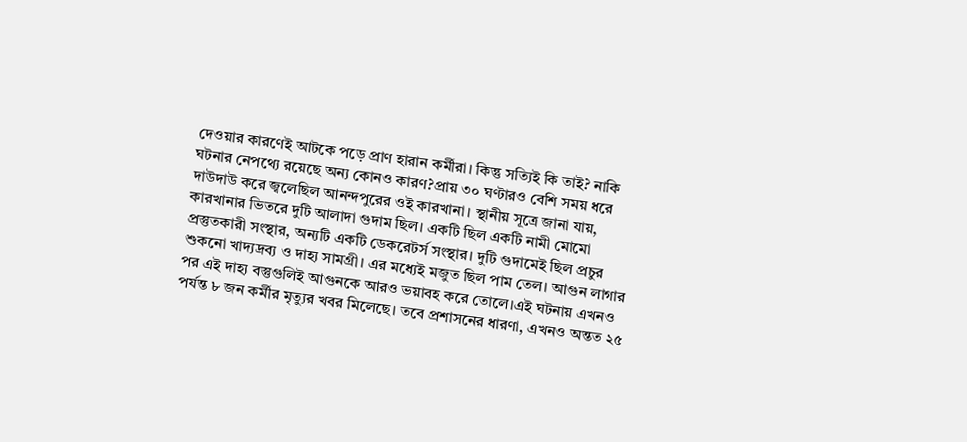দেওয়ার কারণেই আটকে পড়ে প্রাণ হারান কর্মীরা। কিন্তু সত্যিই কি তাই? নাকি ঘটনার নেপথ্যে রয়েছে অন্য কোনও কারণ?প্রায় ৩০ ঘণ্টারও বেশি সময় ধরে দাউদাউ করে জ্বলেছিল আনন্দপুরের ওই কারখানা। স্থানীয় সূত্রে জানা যায়, কারখানার ভিতরে দুটি আলাদা গুদাম ছিল। একটি ছিল একটি নামী মোমো প্রস্তুতকারী সংস্থার, অন্যটি একটি ডেকরেটর্স সংস্থার। দুটি গুদামেই ছিল প্রচুর শুকনো খাদ্যদ্রব্য ও দাহ্য সামগ্রী। এর মধ্যেই মজুত ছিল পাম তেল। আগুন লাগার পর এই দাহ্য বস্তুগুলিই আগুনকে আরও ভয়াবহ করে তোলে।এই ঘটনায় এখনও পর্যন্ত ৮ জন কর্মীর মৃত্যুর খবর মিলেছে। তবে প্রশাসনের ধারণা, এখনও অন্তত ২৫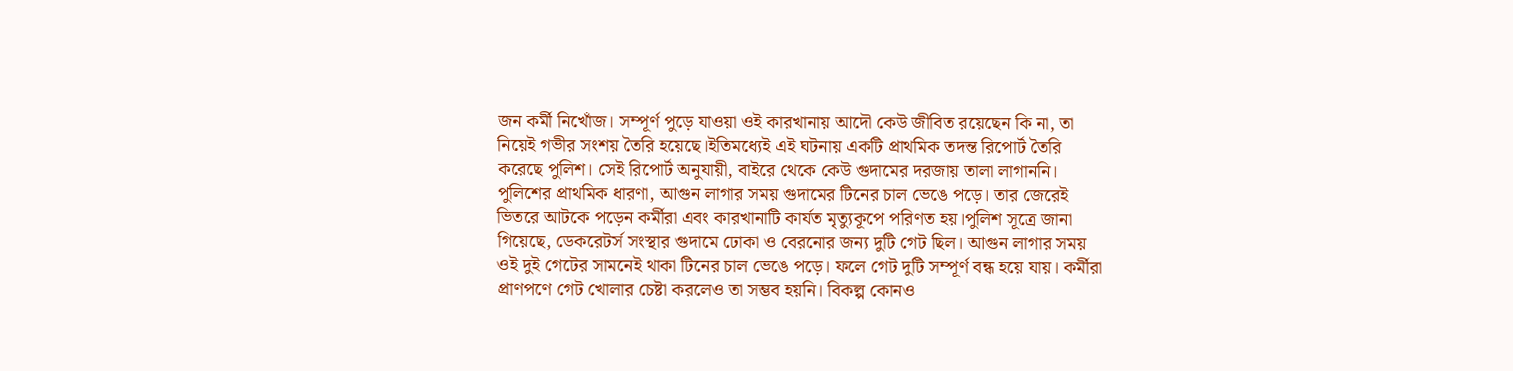জন কর্মী নিখোঁজ। সম্পূর্ণ পুড়ে যাওয়া ওই কারখানায় আদৌ কেউ জীবিত রয়েছেন কি না, তা নিয়েই গভীর সংশয় তৈরি হয়েছে।ইতিমধ্যেই এই ঘটনায় একটি প্রাথমিক তদন্ত রিপোর্ট তৈরি করেছে পুলিশ। সেই রিপোর্ট অনুযায়ী, বাইরে থেকে কেউ গুদামের দরজায় তালা লাগাননি। পুলিশের প্রাথমিক ধারণা, আগুন লাগার সময় গুদামের টিনের চাল ভেঙে পড়ে। তার জেরেই ভিতরে আটকে পড়েন কর্মীরা এবং কারখানাটি কার্যত মৃত্যুকূপে পরিণত হয়।পুলিশ সূত্রে জানা গিয়েছে, ডেকরেটর্স সংস্থার গুদামে ঢোকা ও বেরনোর জন্য দুটি গেট ছিল। আগুন লাগার সময় ওই দুই গেটের সামনেই থাকা টিনের চাল ভেঙে পড়ে। ফলে গেট দুটি সম্পূর্ণ বন্ধ হয়ে যায়। কর্মীরা প্রাণপণে গেট খোলার চেষ্টা করলেও তা সম্ভব হয়নি। বিকল্প কোনও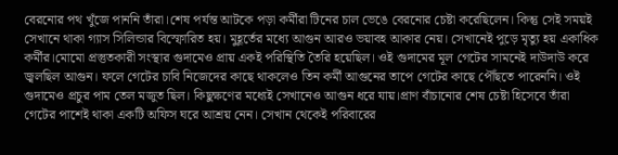বেরনোর পথ খুঁজে পাননি তাঁরা।শেষ পর্যন্ত আটকে পড়া কর্মীরা টিনের চাল ভেঙে বেরনোর চেষ্টা করেছিলেন। কিন্তু সেই সময়ই সেখানে থাকা গ্যাস সিলিন্ডার বিস্ফোরিত হয়। মুহূর্তের মধ্যে আগুন আরও ভয়াবহ আকার নেয়। সেখানেই পুড়ে মৃত্যু হয় একাধিক কর্মীর।মোমো প্রস্তুতকারী সংস্থার গুদামেও প্রায় একই পরিস্থিতি তৈরি হয়েছিল। ওই গুদামের মূল গেটের সামনেই দাউদাউ করে জ্বলছিল আগুন। ফলে গেটের চাবি নিজেদের কাছে থাকলেও তিন কর্মী আগুনের তাপে গেটের কাছে পৌঁছতে পারেননি। ওই গুদামেও প্রচুর পাম তেল মজুত ছিল। কিছুক্ষণের মধ্যেই সেখানেও আগুন ধরে যায়।প্রাণ বাঁচানোর শেষ চেষ্টা হিসেবে তাঁরা গেটের পাশেই থাকা একটি অফিস ঘরে আশ্রয় নেন। সেখান থেকেই পরিবারের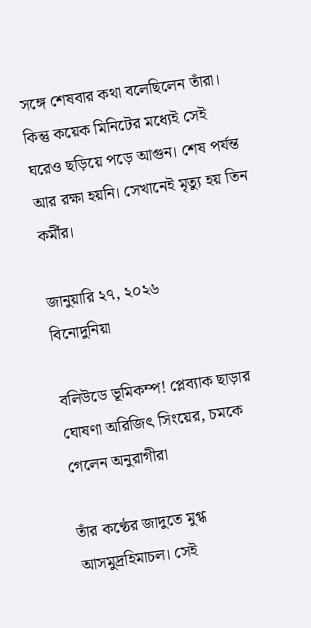সঙ্গে শেষবার কথা বলেছিলেন তাঁরা। কিন্তু কয়েক মিনিটের মধ্যেই সেই ঘরেও ছড়িয়ে পড়ে আগুন। শেষ পর্যন্ত আর রক্ষা হয়নি। সেখানেই মৃত্যু হয় তিন কর্মীর।

জানুয়ারি ২৭, ২০২৬
বিনোদুনিয়া

বলিউডে ভূমিকম্প! প্লেব্যাক ছাড়ার ঘোষণা অরিজিৎ সিংয়ের, চমকে গেলেন অনুরাগীরা

তাঁর কণ্ঠের জাদুতে মুগ্ধ আসমুদ্রহিমাচল। সেই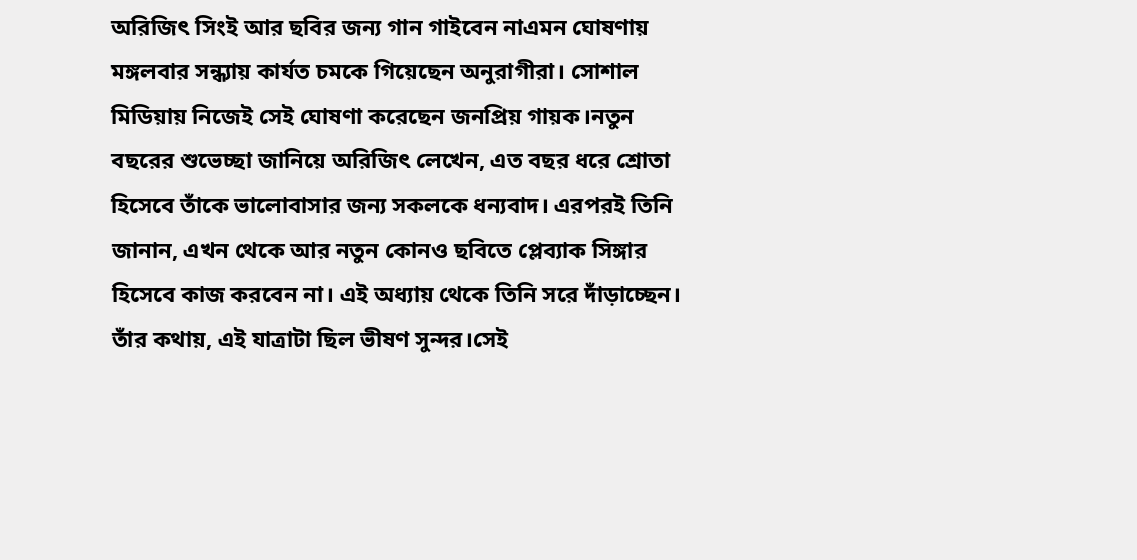অরিজিৎ সিংই আর ছবির জন্য গান গাইবেন নাএমন ঘোষণায় মঙ্গলবার সন্ধ্যায় কার্যত চমকে গিয়েছেন অনুরাগীরা। সোশাল মিডিয়ায় নিজেই সেই ঘোষণা করেছেন জনপ্রিয় গায়ক।নতুন বছরের শুভেচ্ছা জানিয়ে অরিজিৎ লেখেন, এত বছর ধরে শ্রোতা হিসেবে তাঁকে ভালোবাসার জন্য সকলকে ধন্যবাদ। এরপরই তিনি জানান, এখন থেকে আর নতুন কোনও ছবিতে প্লেব্যাক সিঙ্গার হিসেবে কাজ করবেন না। এই অধ্যায় থেকে তিনি সরে দাঁড়াচ্ছেন। তাঁর কথায়, এই যাত্রাটা ছিল ভীষণ সুন্দর।সেই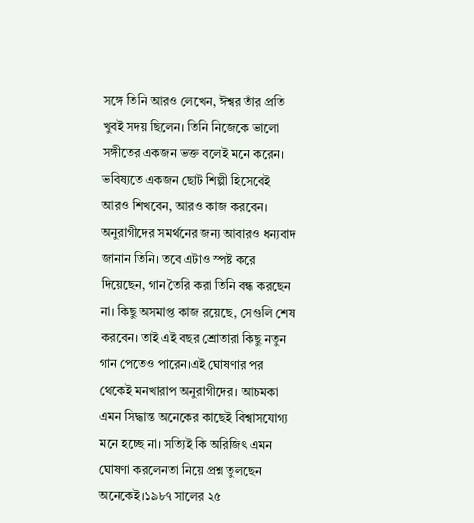সঙ্গে তিনি আরও লেখেন, ঈশ্বর তাঁর প্রতি খুবই সদয় ছিলেন। তিনি নিজেকে ভালো সঙ্গীতের একজন ভক্ত বলেই মনে করেন। ভবিষ্যতে একজন ছোট শিল্পী হিসেবেই আরও শিখবেন, আরও কাজ করবেন। অনুরাগীদের সমর্থনের জন্য আবারও ধন্যবাদ জানান তিনি। তবে এটাও স্পষ্ট করে দিয়েছেন, গান তৈরি করা তিনি বন্ধ করছেন না। কিছু অসমাপ্ত কাজ রয়েছে, সেগুলি শেষ করবেন। তাই এই বছর শ্রোতারা কিছু নতুন গান পেতেও পারেন।এই ঘোষণার পর থেকেই মনখারাপ অনুরাগীদের। আচমকা এমন সিদ্ধান্ত অনেকের কাছেই বিশ্বাসযোগ্য মনে হচ্ছে না। সত্যিই কি অরিজিৎ এমন ঘোষণা করলেনতা নিয়ে প্রশ্ন তুলছেন অনেকেই।১৯৮৭ সালের ২৫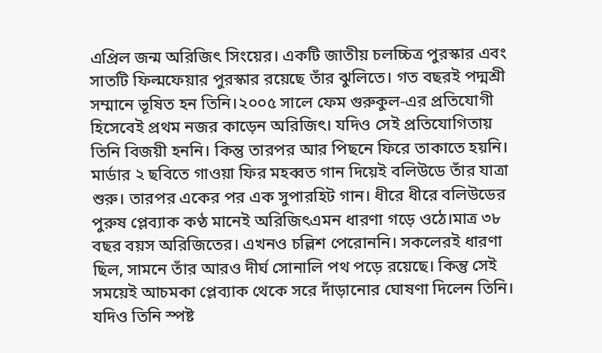এপ্রিল জন্ম অরিজিৎ সিংয়ের। একটি জাতীয় চলচ্চিত্র পুরস্কার এবং সাতটি ফিল্মফেয়ার পুরস্কার রয়েছে তাঁর ঝুলিতে। গত বছরই পদ্মশ্রী সম্মানে ভূষিত হন তিনি।২০০৫ সালে ফেম গুরুকুল-এর প্রতিযোগী হিসেবেই প্রথম নজর কাড়েন অরিজিৎ। যদিও সেই প্রতিযোগিতায় তিনি বিজয়ী হননি। কিন্তু তারপর আর পিছনে ফিরে তাকাতে হয়নি। মার্ডার ২ ছবিতে গাওয়া ফির মহব্বত গান দিয়েই বলিউডে তাঁর যাত্রা শুরু। তারপর একের পর এক সুপারহিট গান। ধীরে ধীরে বলিউডের পুরুষ প্লেব্যাক কণ্ঠ মানেই অরিজিৎএমন ধারণা গড়ে ওঠে।মাত্র ৩৮ বছর বয়স অরিজিতের। এখনও চল্লিশ পেরোননি। সকলেরই ধারণা ছিল, সামনে তাঁর আরও দীর্ঘ সোনালি পথ পড়ে রয়েছে। কিন্তু সেই সময়েই আচমকা প্লেব্যাক থেকে সরে দাঁড়ানোর ঘোষণা দিলেন তিনি। যদিও তিনি স্পষ্ট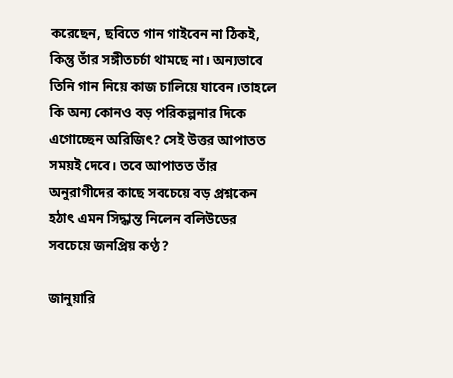করেছেন, ছবিতে গান গাইবেন না ঠিকই, কিন্তু তাঁর সঙ্গীতচর্চা থামছে না। অন্যভাবে তিনি গান নিয়ে কাজ চালিয়ে যাবেন।তাহলে কি অন্য কোনও বড় পরিকল্পনার দিকে এগোচ্ছেন অরিজিৎ? সেই উত্তর আপাতত সময়ই দেবে। তবে আপাতত তাঁর অনুরাগীদের কাছে সবচেয়ে বড় প্রশ্নকেন হঠাৎ এমন সিদ্ধান্ত নিলেন বলিউডের সবচেয়ে জনপ্রিয় কণ্ঠ?

জানুয়ারি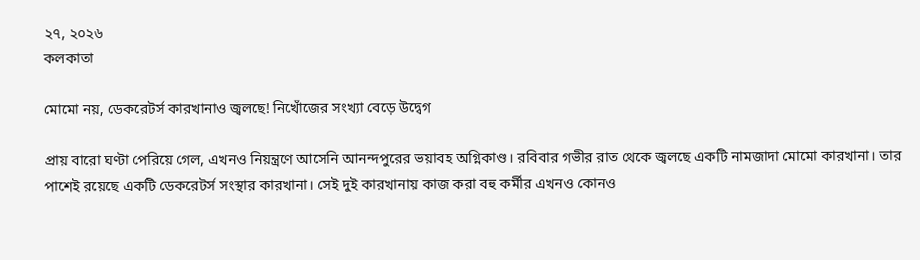২৭, ২০২৬
কলকাতা

মোমো নয়, ডেকরেটর্স কারখানাও জ্বলছে! নিখোঁজের সংখ্যা বেড়ে উদ্বেগ

প্রায় বারো ঘণ্টা পেরিয়ে গেল, এখনও নিয়ন্ত্রণে আসেনি আনন্দপুরের ভয়াবহ অগ্নিকাণ্ড। রবিবার গভীর রাত থেকে জ্বলছে একটি নামজাদা মোমো কারখানা। তার পাশেই রয়েছে একটি ডেকরেটর্স সংস্থার কারখানা। সেই দুই কারখানায় কাজ করা বহু কর্মীর এখনও কোনও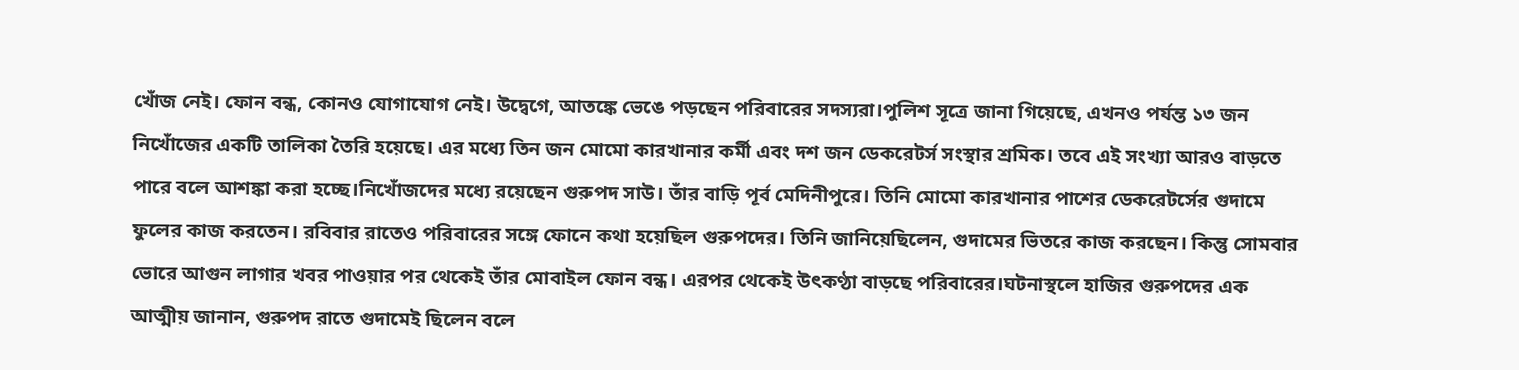খোঁজ নেই। ফোন বন্ধ, কোনও যোগাযোগ নেই। উদ্বেগে, আতঙ্কে ভেঙে পড়ছেন পরিবারের সদস্যরা।পুলিশ সূত্রে জানা গিয়েছে, এখনও পর্যন্ত ১৩ জন নিখোঁজের একটি তালিকা তৈরি হয়েছে। এর মধ্যে তিন জন মোমো কারখানার কর্মী এবং দশ জন ডেকরেটর্স সংস্থার শ্রমিক। তবে এই সংখ্যা আরও বাড়তে পারে বলে আশঙ্কা করা হচ্ছে।নিখোঁজদের মধ্যে রয়েছেন গুরুপদ সাউ। তাঁর বাড়ি পূর্ব মেদিনীপুরে। তিনি মোমো কারখানার পাশের ডেকরেটর্সের গুদামে ফুলের কাজ করতেন। রবিবার রাতেও পরিবারের সঙ্গে ফোনে কথা হয়েছিল গুরুপদের। তিনি জানিয়েছিলেন, গুদামের ভিতরে কাজ করছেন। কিন্তু সোমবার ভোরে আগুন লাগার খবর পাওয়ার পর থেকেই তাঁর মোবাইল ফোন বন্ধ। এরপর থেকেই উৎকণ্ঠা বাড়ছে পরিবারের।ঘটনাস্থলে হাজির গুরুপদের এক আত্মীয় জানান, গুরুপদ রাতে গুদামেই ছিলেন বলে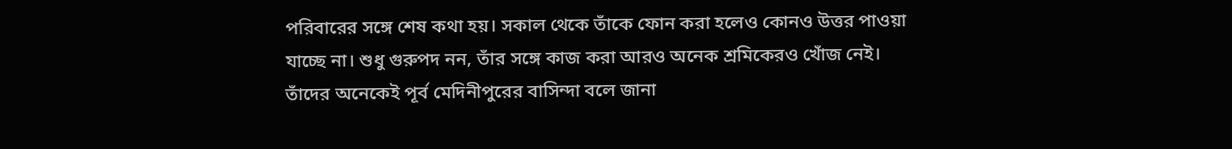পরিবারের সঙ্গে শেষ কথা হয়। সকাল থেকে তাঁকে ফোন করা হলেও কোনও উত্তর পাওয়া যাচ্ছে না। শুধু গুরুপদ নন, তাঁর সঙ্গে কাজ করা আরও অনেক শ্রমিকেরও খোঁজ নেই। তাঁদের অনেকেই পূর্ব মেদিনীপুরের বাসিন্দা বলে জানা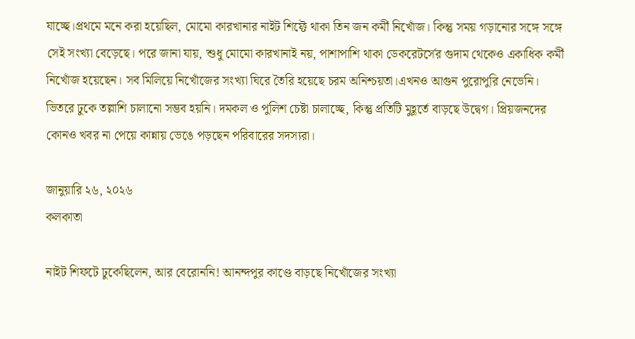যাচ্ছে।প্রথমে মনে করা হয়েছিল, মোমো কারখানার নাইট শিফ্টে থাকা তিন জন কর্মী নিখোঁজ। কিন্তু সময় গড়ানোর সঙ্গে সঙ্গে সেই সংখ্যা বেড়েছে। পরে জানা যায়, শুধু মোমো কারখানাই নয়, পাশাপাশি থাকা ডেকরেটর্সের গুদাম থেকেও একাধিক কর্মী নিখোঁজ হয়েছেন। সব মিলিয়ে নিখোঁজের সংখ্যা ঘিরে তৈরি হয়েছে চরম অনিশ্চয়তা।এখনও আগুন পুরোপুরি নেভেনি। ভিতরে ঢুকে তল্লাশি চালানো সম্ভব হয়নি। দমকল ও পুলিশ চেষ্টা চালাচ্ছে, কিন্তু প্রতিটি মুহূর্তে বাড়ছে উদ্বেগ। প্রিয়জনদের কোনও খবর না পেয়ে কান্নায় ভেঙে পড়ছেন পরিবারের সদস্যরা।

জানুয়ারি ২৬, ২০২৬
কলকাতা

নাইট শিফটে ঢুকেছিলেন, আর বেরোননি! আনন্দপুর কাণ্ডে বাড়ছে নিখোঁজের সংখ্যা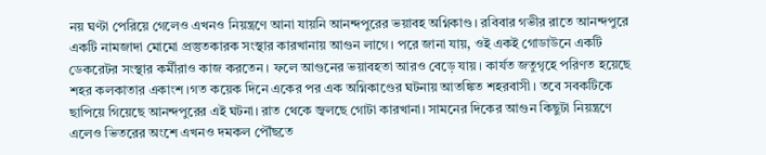নয় ঘণ্টা পেরিয়ে গেলেও এখনও নিয়ন্ত্রণে আনা যায়নি আনন্দপুরের ভয়াবহ অগ্নিকাণ্ড। রবিবার গভীর রাতে আনন্দপুরে একটি নামজাদা মোমো প্রস্তুতকারক সংস্থার কারখানায় আগুন লাগে। পরে জানা যায়, ওই একই গোডাউনে একটি ডেকরেটর সংস্থার কর্মীরাও কাজ করতেন। ফলে আগুনের ভয়াবহতা আরও বেড়ে যায়। কার্যত জতুগৃহে পরিণত হয়েছে শহর কলকাতার একাংশ।গত কয়েক দিনে একের পর এক অগ্নিকাণ্ডের ঘটনায় আতঙ্কিত শহরবাসী। তবে সবকটিকে ছাপিয়ে গিয়েছে আনন্দপুরের এই ঘটনা। রাত থেকে জ্বলছে গোটা কারখানা। সামনের দিকের আগুন কিছুটা নিয়ন্ত্রণে এলেও ভিতরের অংশে এখনও দমকল পৌঁছতে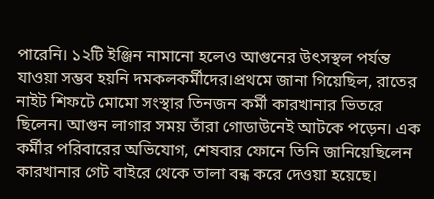পারেনি। ১২টি ইঞ্জিন নামানো হলেও আগুনের উৎসস্থল পর্যন্ত যাওয়া সম্ভব হয়নি দমকলকর্মীদের।প্রথমে জানা গিয়েছিল, রাতের নাইট শিফটে মোমো সংস্থার তিনজন কর্মী কারখানার ভিতরে ছিলেন। আগুন লাগার সময় তাঁরা গোডাউনেই আটকে পড়েন। এক কর্মীর পরিবারের অভিযোগ, শেষবার ফোনে তিনি জানিয়েছিলেন কারখানার গেট বাইরে থেকে তালা বন্ধ করে দেওয়া হয়েছে।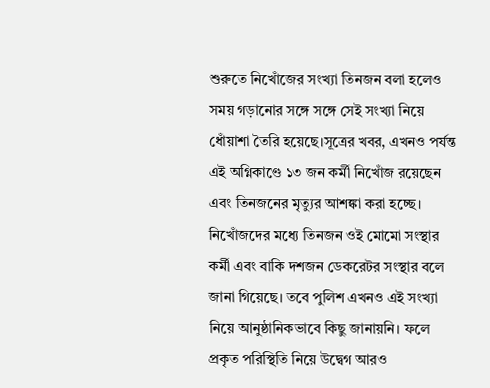শুরুতে নিখোঁজের সংখ্যা তিনজন বলা হলেও সময় গড়ানোর সঙ্গে সঙ্গে সেই সংখ্যা নিয়ে ধোঁয়াশা তৈরি হয়েছে।সূত্রের খবর, এখনও পর্যন্ত এই অগ্নিকাণ্ডে ১৩ জন কর্মী নিখোঁজ রয়েছেন এবং তিনজনের মৃত্যুর আশঙ্কা করা হচ্ছে। নিখোঁজদের মধ্যে তিনজন ওই মোমো সংস্থার কর্মী এবং বাকি দশজন ডেকরেটর সংস্থার বলে জানা গিয়েছে। তবে পুলিশ এখনও এই সংখ্যা নিয়ে আনুষ্ঠানিকভাবে কিছু জানায়নি। ফলে প্রকৃত পরিস্থিতি নিয়ে উদ্বেগ আরও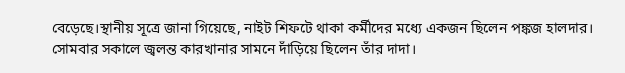বেড়েছে।স্থানীয় সূত্রে জানা গিয়েছে, নাইট শিফটে থাকা কর্মীদের মধ্যে একজন ছিলেন পঙ্কজ হালদার। সোমবার সকালে জ্বলন্ত কারখানার সামনে দাঁড়িয়ে ছিলেন তাঁর দাদা।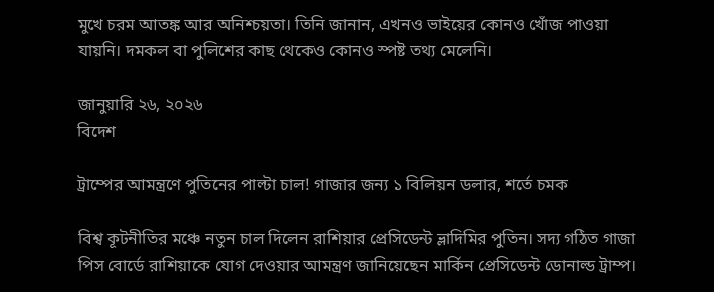মুখে চরম আতঙ্ক আর অনিশ্চয়তা। তিনি জানান, এখনও ভাইয়ের কোনও খোঁজ পাওয়া যায়নি। দমকল বা পুলিশের কাছ থেকেও কোনও স্পষ্ট তথ্য মেলেনি।

জানুয়ারি ২৬, ২০২৬
বিদেশ

ট্রাম্পের আমন্ত্রণে পুতিনের পাল্টা চাল! গাজার জন্য ১ বিলিয়ন ডলার, শর্তে চমক

বিশ্ব কূটনীতির মঞ্চে নতুন চাল দিলেন রাশিয়ার প্রেসিডেন্ট ভ্লাদিমির পুতিন। সদ্য গঠিত গাজা পিস বোর্ডে রাশিয়াকে যোগ দেওয়ার আমন্ত্রণ জানিয়েছেন মার্কিন প্রেসিডেন্ট ডোনাল্ড ট্রাম্প।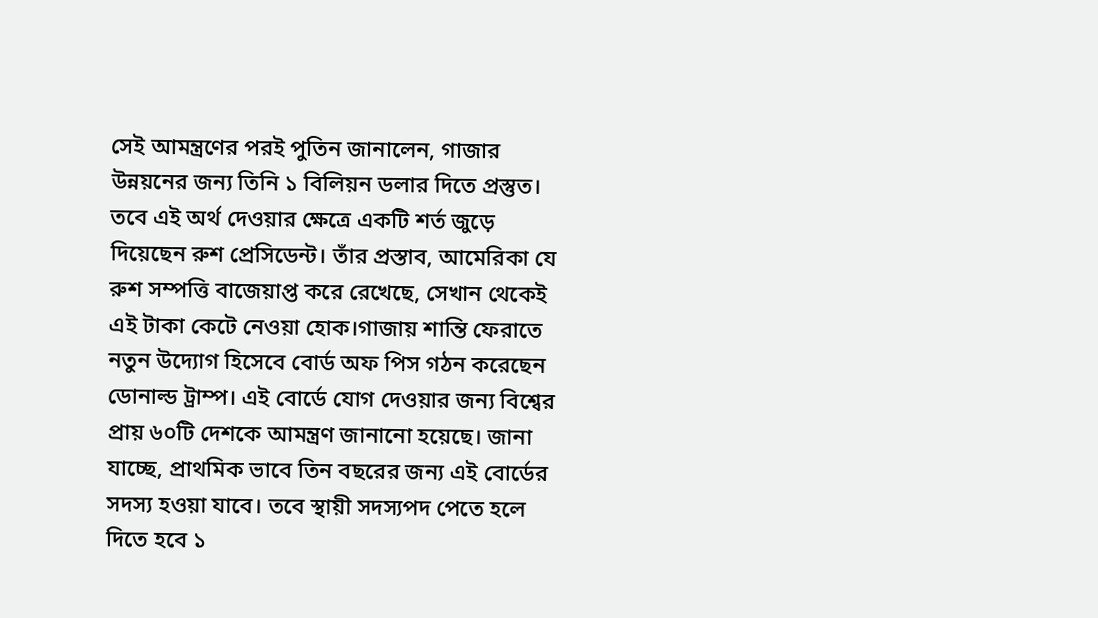সেই আমন্ত্রণের পরই পুতিন জানালেন, গাজার উন্নয়নের জন্য তিনি ১ বিলিয়ন ডলার দিতে প্রস্তুত। তবে এই অর্থ দেওয়ার ক্ষেত্রে একটি শর্ত জুড়ে দিয়েছেন রুশ প্রেসিডেন্ট। তাঁর প্রস্তাব, আমেরিকা যে রুশ সম্পত্তি বাজেয়াপ্ত করে রেখেছে, সেখান থেকেই এই টাকা কেটে নেওয়া হোক।গাজায় শান্তি ফেরাতে নতুন উদ্যোগ হিসেবে বোর্ড অফ পিস গঠন করেছেন ডোনাল্ড ট্রাম্প। এই বোর্ডে যোগ দেওয়ার জন্য বিশ্বের প্রায় ৬০টি দেশকে আমন্ত্রণ জানানো হয়েছে। জানা যাচ্ছে, প্রাথমিক ভাবে তিন বছরের জন্য এই বোর্ডের সদস্য হওয়া যাবে। তবে স্থায়ী সদস্যপদ পেতে হলে দিতে হবে ১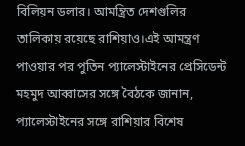বিলিয়ন ডলার। আমন্ত্রিত দেশগুলির তালিকায় রয়েছে রাশিয়াও।এই আমন্ত্রণ পাওয়ার পর পুতিন প্যালেস্টাইনের প্রেসিডেন্ট মহমুদ আব্বাসের সঙ্গে বৈঠকে জানান, প্যালেস্টাইনের সঙ্গে রাশিয়ার বিশেষ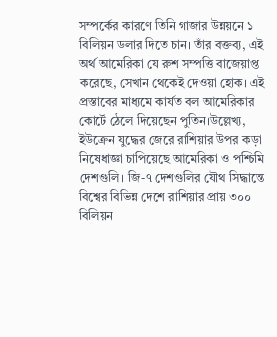সম্পর্কের কারণে তিনি গাজার উন্নয়নে ১ বিলিয়ন ডলার দিতে চান। তাঁর বক্তব্য, এই অর্থ আমেরিকা যে রুশ সম্পত্তি বাজেয়াপ্ত করেছে, সেখান থেকেই দেওয়া হোক। এই প্রস্তাবের মাধ্যমে কার্যত বল আমেরিকার কোর্টে ঠেলে দিয়েছেন পুতিন।উল্লেখ্য, ইউক্রেন যুদ্ধের জেরে রাশিয়ার উপর কড়া নিষেধাজ্ঞা চাপিয়েছে আমেরিকা ও পশ্চিমি দেশগুলি। জি-৭ দেশগুলির যৌথ সিদ্ধান্তে বিশ্বের বিভিন্ন দেশে রাশিয়ার প্রায় ৩০০ বিলিয়ন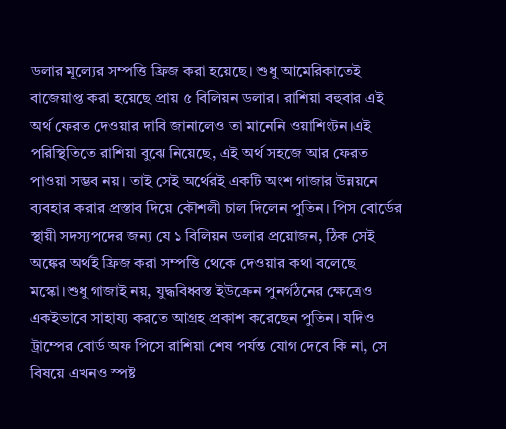ডলার মূল্যের সম্পত্তি ফ্রিজ করা হয়েছে। শুধু আমেরিকাতেই বাজেয়াপ্ত করা হয়েছে প্রায় ৫ বিলিয়ন ডলার। রাশিয়া বহুবার এই অর্থ ফেরত দেওয়ার দাবি জানালেও তা মানেনি ওয়াশিংটন।এই পরিস্থিতিতে রাশিয়া বুঝে নিয়েছে, এই অর্থ সহজে আর ফেরত পাওয়া সম্ভব নয়। তাই সেই অর্থেরই একটি অংশ গাজার উন্নয়নে ব্যবহার করার প্রস্তাব দিয়ে কৌশলী চাল দিলেন পুতিন। পিস বোর্ডের স্থায়ী সদস্যপদের জন্য যে ১ বিলিয়ন ডলার প্রয়োজন, ঠিক সেই অঙ্কের অর্থই ফ্রিজ করা সম্পত্তি থেকে দেওয়ার কথা বলেছে মস্কো।শুধু গাজাই নয়, যুদ্ধবিধ্বস্ত ইউক্রেন পুনর্গঠনের ক্ষেত্রেও একইভাবে সাহায্য করতে আগ্রহ প্রকাশ করেছেন পুতিন। যদিও ট্রাম্পের বোর্ড অফ পিসে রাশিয়া শেষ পর্যন্ত যোগ দেবে কি না, সে বিষয়ে এখনও স্পষ্ট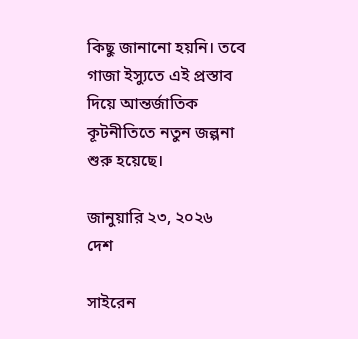কিছু জানানো হয়নি। তবে গাজা ইস্যুতে এই প্রস্তাব দিয়ে আন্তর্জাতিক কূটনীতিতে নতুন জল্পনা শুরু হয়েছে।

জানুয়ারি ২৩, ২০২৬
দেশ

সাইরেন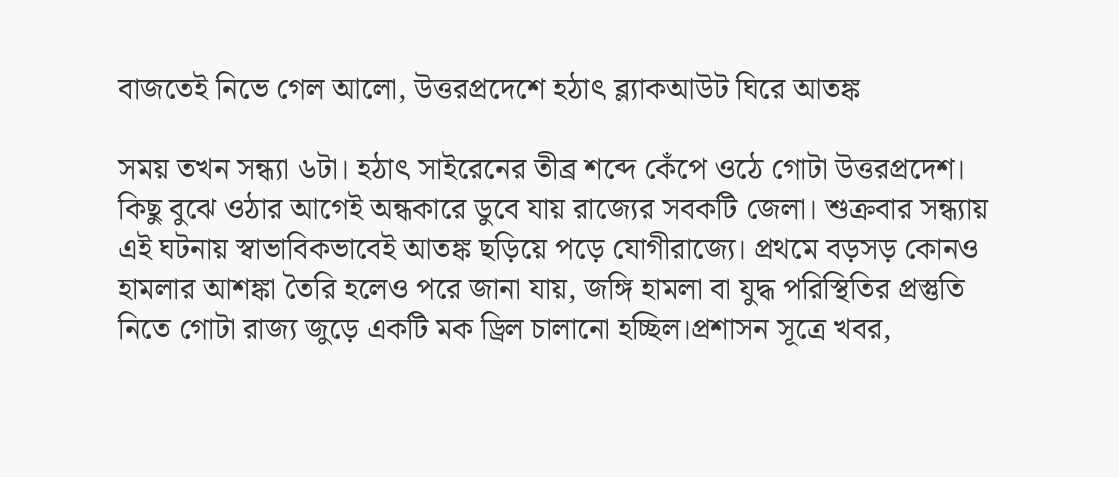বাজতেই নিভে গেল আলো, উত্তরপ্রদেশে হঠাৎ ব্ল্যাকআউট ঘিরে আতঙ্ক

সময় তখন সন্ধ্যা ৬টা। হঠাৎ সাইরেনের তীব্র শব্দে কেঁপে ওঠে গোটা উত্তরপ্রদেশ। কিছু বুঝে ওঠার আগেই অন্ধকারে ডুবে যায় রাজ্যের সবকটি জেলা। শুক্রবার সন্ধ্যায় এই ঘটনায় স্বাভাবিকভাবেই আতঙ্ক ছড়িয়ে পড়ে যোগীরাজ্যে। প্রথমে বড়সড় কোনও হামলার আশঙ্কা তৈরি হলেও পরে জানা যায়, জঙ্গি হামলা বা যুদ্ধ পরিস্থিতির প্রস্তুতি নিতে গোটা রাজ্য জুড়ে একটি মক ড্রিল চালানো হচ্ছিল।প্রশাসন সূত্রে খবর,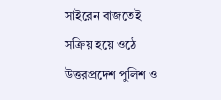সাইরেন বাজতেই সক্রিয় হয়ে ওঠে উত্তরপ্রদেশ পুলিশ ও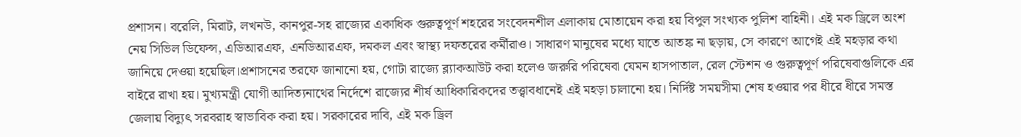প্রশাসন। বরেলি, মিরাট, লখনউ, কানপুর-সহ রাজ্যের একাধিক গুরুত্বপূর্ণ শহরের সংবেদনশীল এলাকায় মোতায়েন করা হয় বিপুল সংখ্যক পুলিশ বাহিনী। এই মক ড্রিলে অংশ নেয় সিভিল ডিফেন্স, এডিআরএফ, এনডিআরএফ, দমকল এবং স্বাস্থ্য দফতরের কর্মীরাও। সাধারণ মানুষের মধ্যে যাতে আতঙ্ক না ছড়ায়, সে কারণে আগেই এই মহড়ার কথা জানিয়ে দেওয়া হয়েছিল।প্রশাসনের তরফে জানানো হয়, গোটা রাজ্যে ব্ল্যাকআউট করা হলেও জরুরি পরিষেবা যেমন হাসপাতাল, রেল স্টেশন ও গুরুত্বপূর্ণ পরিষেবাগুলিকে এর বাইরে রাখা হয়। মুখ্যমন্ত্রী যোগী আদিত্যনাথের নির্দেশে রাজ্যের শীর্ষ আধিকারিকদের তত্ত্বাবধানেই এই মহড়া চালানো হয়। নির্দিষ্ট সময়সীমা শেষ হওয়ার পর ধীরে ধীরে সমস্ত জেলায় বিদ্যুৎ সরবরাহ স্বাভাবিক করা হয়। সরকারের দাবি, এই মক ড্রিল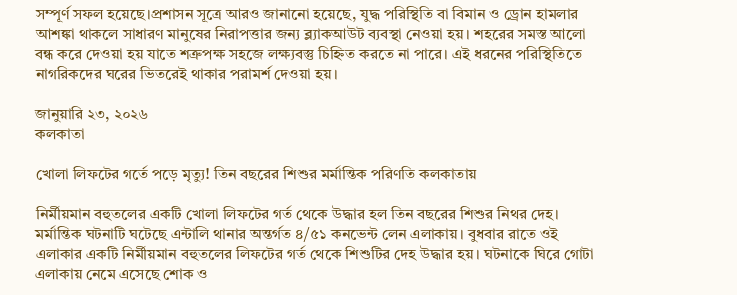সম্পূর্ণ সফল হয়েছে।প্রশাসন সূত্রে আরও জানানো হয়েছে, যুদ্ধ পরিস্থিতি বা বিমান ও ড্রোন হামলার আশঙ্কা থাকলে সাধারণ মানুষের নিরাপত্তার জন্য ব্ল্যাকআউট ব্যবস্থা নেওয়া হয়। শহরের সমস্ত আলো বন্ধ করে দেওয়া হয় যাতে শত্রুপক্ষ সহজে লক্ষ্যবস্তু চিহ্নিত করতে না পারে। এই ধরনের পরিস্থিতিতে নাগরিকদের ঘরের ভিতরেই থাকার পরামর্শ দেওয়া হয়।

জানুয়ারি ২৩, ২০২৬
কলকাতা

খোলা লিফটের গর্তে পড়ে মৃত্যু! তিন বছরের শিশুর মর্মান্তিক পরিণতি কলকাতায়

নির্মীয়মান বহুতলের একটি খোলা লিফটের গর্ত থেকে উদ্ধার হল তিন বছরের শিশুর নিথর দেহ। মর্মান্তিক ঘটনাটি ঘটেছে এন্টালি থানার অন্তর্গত ৪/৫১ কনভেন্ট লেন এলাকায়। বুধবার রাতে ওই এলাকার একটি নির্মীয়মান বহুতলের লিফটের গর্ত থেকে শিশুটির দেহ উদ্ধার হয়। ঘটনাকে ঘিরে গোটা এলাকায় নেমে এসেছে শোক ও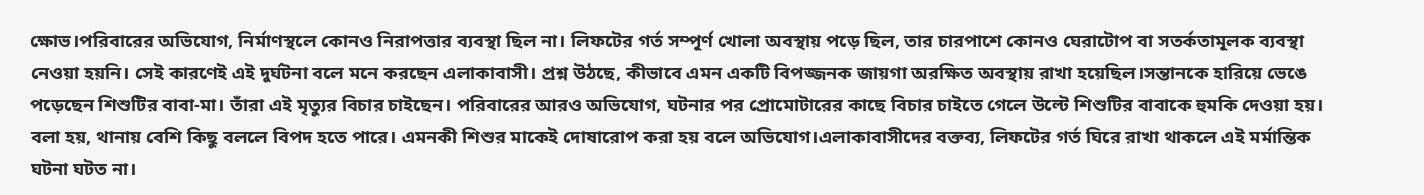ক্ষোভ।পরিবারের অভিযোগ, নির্মাণস্থলে কোনও নিরাপত্তার ব্যবস্থা ছিল না। লিফটের গর্ত সম্পূর্ণ খোলা অবস্থায় পড়ে ছিল, তার চারপাশে কোনও ঘেরাটোপ বা সতর্কতামূলক ব্যবস্থা নেওয়া হয়নি। সেই কারণেই এই দুর্ঘটনা বলে মনে করছেন এলাকাবাসী। প্রশ্ন উঠছে, কীভাবে এমন একটি বিপজ্জনক জায়গা অরক্ষিত অবস্থায় রাখা হয়েছিল।সন্তানকে হারিয়ে ভেঙে পড়েছেন শিশুটির বাবা-মা। তাঁরা এই মৃত্যুর বিচার চাইছেন। পরিবারের আরও অভিযোগ, ঘটনার পর প্রোমোটারের কাছে বিচার চাইতে গেলে উল্টে শিশুটির বাবাকে হুমকি দেওয়া হয়। বলা হয়, থানায় বেশি কিছু বললে বিপদ হতে পারে। এমনকী শিশুর মাকেই দোষারোপ করা হয় বলে অভিযোগ।এলাকাবাসীদের বক্তব্য, লিফটের গর্ত ঘিরে রাখা থাকলে এই মর্মান্তিক ঘটনা ঘটত না।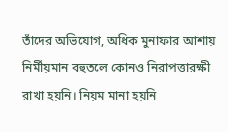তাঁদের অভিযোগ, অধিক মুনাফার আশায় নির্মীয়মান বহুতলে কোনও নিরাপত্তারক্ষী রাখা হয়নি। নিয়ম মানা হয়নি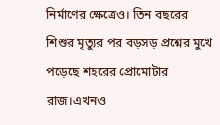নির্মাণের ক্ষেত্রেও। তিন বছরের শিশুর মৃত্যুর পর বড়সড় প্রশ্নের মুখে পড়েছে শহরের প্রোমোটার রাজ।এখনও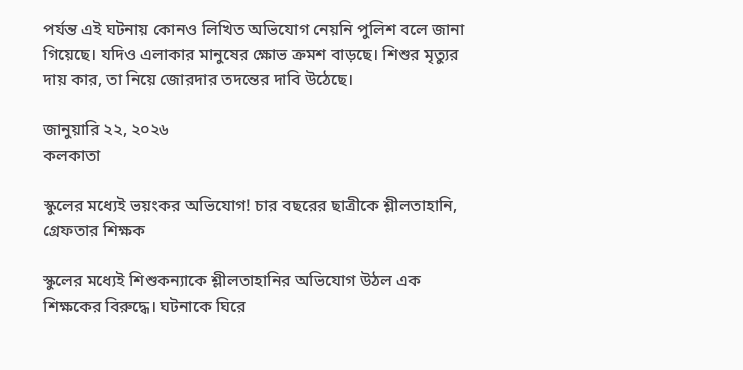পর্যন্ত এই ঘটনায় কোনও লিখিত অভিযোগ নেয়নি পুলিশ বলে জানা গিয়েছে। যদিও এলাকার মানুষের ক্ষোভ ক্রমশ বাড়ছে। শিশুর মৃত্যুর দায় কার, তা নিয়ে জোরদার তদন্তের দাবি উঠেছে।

জানুয়ারি ২২, ২০২৬
কলকাতা

স্কুলের মধ্যেই ভয়ংকর অভিযোগ! চার বছরের ছাত্রীকে শ্লীলতাহানি, গ্রেফতার শিক্ষক

স্কুলের মধ্যেই শিশুকন্যাকে শ্লীলতাহানির অভিযোগ উঠল এক শিক্ষকের বিরুদ্ধে। ঘটনাকে ঘিরে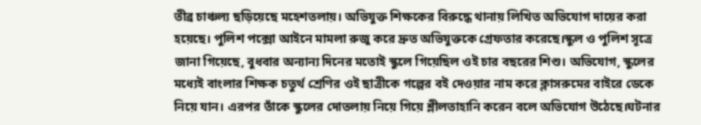তীব্র চাঞ্চল্য ছড়িয়েছে মহেশতলায়। অভিযুক্ত শিক্ষকের বিরুদ্ধে থানায় লিখিত অভিযোগ দায়ের করা হয়েছে। পুলিশ পক্সো আইনে মামলা রুজু করে দ্রুত অভিযুক্তকে গ্রেফতার করেছে।স্কুল ও পুলিশ সূত্রে জানা গিয়েছে, বুধবার অন্যান্য দিনের মতোই স্কুলে গিয়েছিল ওই চার বছরের শিশু। অভিযোগ, স্কুলের মধ্যেই বাংলার শিক্ষক চতুর্থ শ্রেণির ওই ছাত্রীকে গল্পের বই দেওয়ার নাম করে ক্লাসরুমের বাইরে ডেকে নিয়ে যান। এরপর তাঁকে স্কুলের দোতলায় নিয়ে গিয়ে শ্লীলতাহানি করেন বলে অভিযোগ উঠেছে।ঘটনার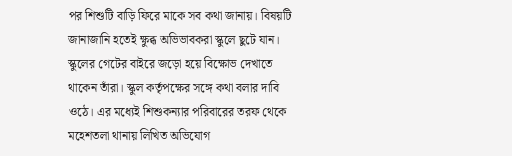পর শিশুটি বাড়ি ফিরে মাকে সব কথা জানায়। বিষয়টি জানাজানি হতেই ক্ষুব্ধ অভিভাবকরা স্কুলে ছুটে যান। স্কুলের গেটের বাইরে জড়ো হয়ে বিক্ষোভ দেখাতে থাকেন তাঁরা। স্কুল কর্তৃপক্ষের সঙ্গে কথা বলার দাবি ওঠে। এর মধ্যেই শিশুকন্যার পরিবারের তরফ থেকে মহেশতলা থানায় লিখিত অভিযোগ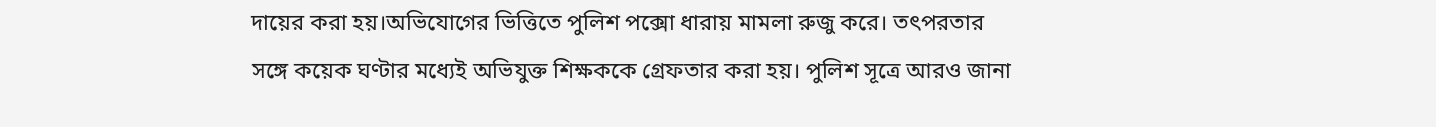দায়ের করা হয়।অভিযোগের ভিত্তিতে পুলিশ পক্সো ধারায় মামলা রুজু করে। তৎপরতার সঙ্গে কয়েক ঘণ্টার মধ্যেই অভিযুক্ত শিক্ষককে গ্রেফতার করা হয়। পুলিশ সূত্রে আরও জানা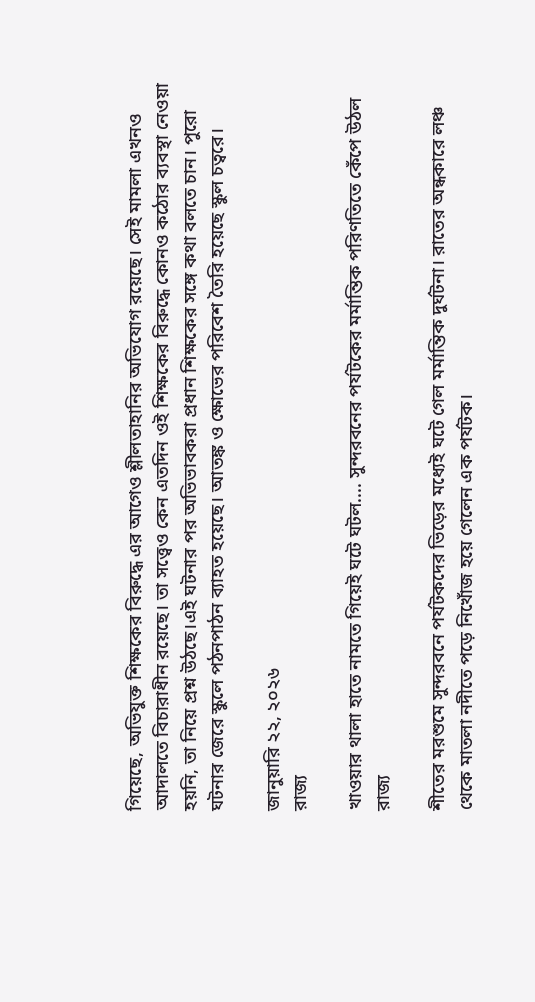গিয়েছে, অভিযুক্ত শিক্ষকের বিরুদ্ধে এর আগেও শ্লীলতাহানির অভিযোগ রয়েছে। সেই মামলা এখনও আদালতে বিচারাধীন রয়েছে। তা সত্ত্বেও কেন এতদিন ওই শিক্ষকের বিরুদ্ধে কোনও কঠোর ব্যবস্থা নেওয়া হয়নি, তা নিয়ে প্রশ্ন উঠছে।এই ঘটনার পর অভিভাবকরা প্রধান শিক্ষকের সঙ্গে কথা বলতে চান। পুরো ঘটনার জেরে স্কুলে পঠনপাঠন ব্যাহত হয়েছে। আতঙ্ক ও ক্ষোভের পরিবেশ তৈরি হয়েছে স্কুল চত্বরে।

জানুয়ারি ২২, ২০২৬
রাজ্য

খাওয়ার থালা হাতে নামতে গিয়েই ঘটে ঘটল.... সুন্দরবনের পর্যটকের মর্মান্তিক পরিণতিতে কেঁপে উঠল রাজ্য

শীতের মরশুমে সুন্দরবনে পর্যটকদের ভিড়ের মধ্যেই ঘটে গেল মর্মান্তিক দুর্ঘটনা। রাতের অন্ধকারে লঞ্চ থেকে মাতলা নদীতে পড়ে নিখোঁজ হয়ে গেলেন এক পর্যটক।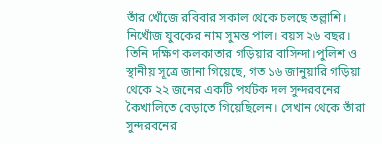তাঁর খোঁজে রবিবার সকাল থেকে চলছে তল্লাশি। নিখোঁজ যুবকের নাম সুমন্ত পাল। বয়স ২৬ বছর। তিনি দক্ষিণ কলকাতার গড়িয়ার বাসিন্দা।পুলিশ ও স্থানীয় সূত্রে জানা গিয়েছে, গত ১৬ জানুয়ারি গড়িয়া থেকে ২২ জনের একটি পর্যটক দল সুন্দরবনের কৈখালিতে বেড়াতে গিয়েছিলেন। সেখান থেকে তাঁরা সুন্দরবনের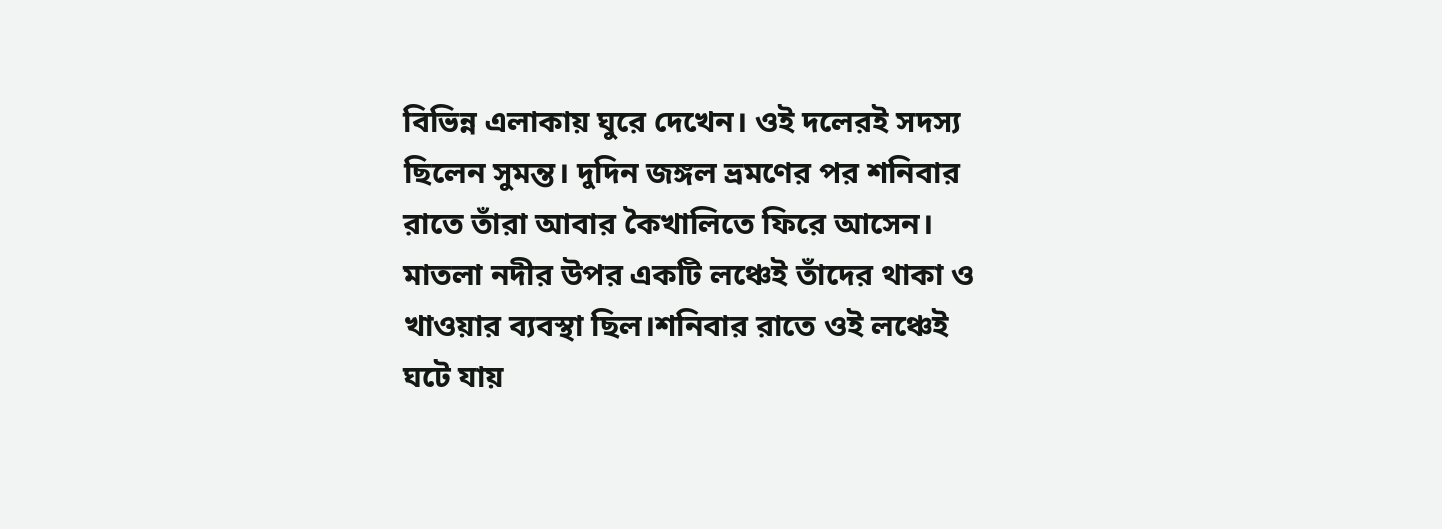বিভিন্ন এলাকায় ঘুরে দেখেন। ওই দলেরই সদস্য ছিলেন সুমন্ত। দুদিন জঙ্গল ভ্রমণের পর শনিবার রাতে তাঁরা আবার কৈখালিতে ফিরে আসেন। মাতলা নদীর উপর একটি লঞ্চেই তাঁদের থাকা ও খাওয়ার ব্যবস্থা ছিল।শনিবার রাতে ওই লঞ্চেই ঘটে যায়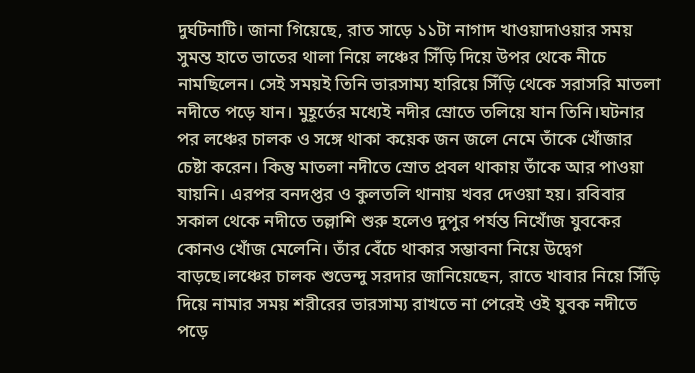দুর্ঘটনাটি। জানা গিয়েছে, রাত সাড়ে ১১টা নাগাদ খাওয়াদাওয়ার সময় সুমন্ত হাতে ভাতের থালা নিয়ে লঞ্চের সিঁড়ি দিয়ে উপর থেকে নীচে নামছিলেন। সেই সময়ই তিনি ভারসাম্য হারিয়ে সিঁড়ি থেকে সরাসরি মাতলা নদীতে পড়ে যান। মুহূর্তের মধ্যেই নদীর স্রোতে তলিয়ে যান তিনি।ঘটনার পর লঞ্চের চালক ও সঙ্গে থাকা কয়েক জন জলে নেমে তাঁকে খোঁজার চেষ্টা করেন। কিন্তু মাতলা নদীতে স্রোত প্রবল থাকায় তাঁকে আর পাওয়া যায়নি। এরপর বনদপ্তর ও কুলতলি থানায় খবর দেওয়া হয়। রবিবার সকাল থেকে নদীতে তল্লাশি শুরু হলেও দুপুর পর্যন্ত নিখোঁজ যুবকের কোনও খোঁজ মেলেনি। তাঁর বেঁচে থাকার সম্ভাবনা নিয়ে উদ্বেগ বাড়ছে।লঞ্চের চালক শুভেন্দু সরদার জানিয়েছেন, রাতে খাবার নিয়ে সিঁড়ি দিয়ে নামার সময় শরীরের ভারসাম্য রাখতে না পেরেই ওই যুবক নদীতে পড়ে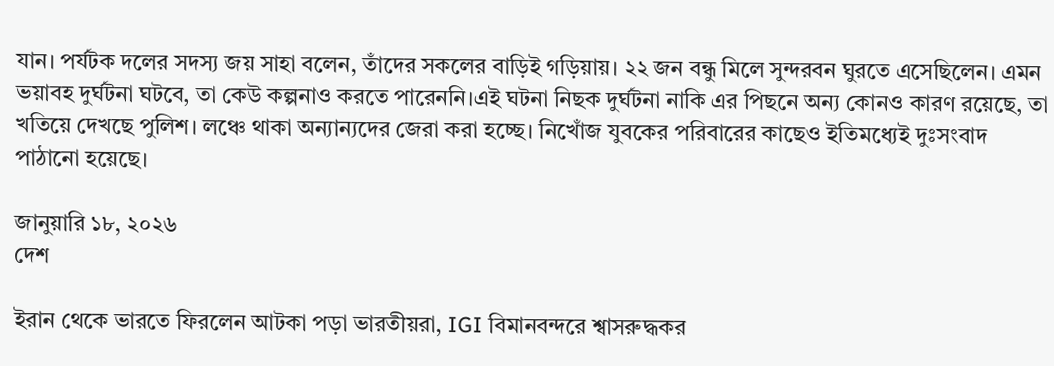যান। পর্যটক দলের সদস্য জয় সাহা বলেন, তাঁদের সকলের বাড়িই গড়িয়ায়। ২২ জন বন্ধু মিলে সুন্দরবন ঘুরতে এসেছিলেন। এমন ভয়াবহ দুর্ঘটনা ঘটবে, তা কেউ কল্পনাও করতে পারেননি।এই ঘটনা নিছক দুর্ঘটনা নাকি এর পিছনে অন্য কোনও কারণ রয়েছে, তা খতিয়ে দেখছে পুলিশ। লঞ্চে থাকা অন্যান্যদের জেরা করা হচ্ছে। নিখোঁজ যুবকের পরিবারের কাছেও ইতিমধ্যেই দুঃসংবাদ পাঠানো হয়েছে।

জানুয়ারি ১৮, ২০২৬
দেশ

ইরান থেকে ভারতে ফিরলেন আটকা পড়া ভারতীয়রা, IGI বিমানবন্দরে শ্বাসরুদ্ধকর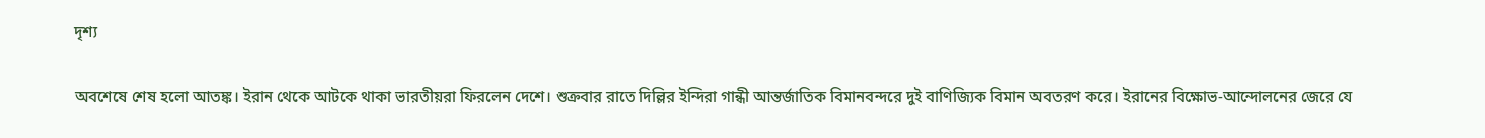দৃশ্য

অবশেষে শেষ হলো আতঙ্ক। ইরান থেকে আটকে থাকা ভারতীয়রা ফিরলেন দেশে। শুক্রবার রাতে দিল্লির ইন্দিরা গান্ধী আন্তর্জাতিক বিমানবন্দরে দুই বাণিজ্যিক বিমান অবতরণ করে। ইরানের বিক্ষোভ-আন্দোলনের জেরে যে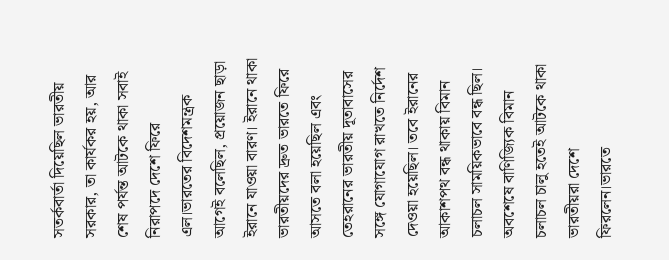সতর্কবার্তা দিয়েছিল ভারতীয় সরকার, তা কার্যকর হয়, আর শেষ পর্যন্ত আটকে থাকা সবাই নিরাপদে দেশে ফিরে এল।ভারতের বিদেশমন্ত্রক আগেই বলেছিল, প্রয়োজন ছাড়া ইরানে যাওয়া বারণ। ইরানে থাকা ভারতীয়দের দ্রুত ভারতে ফিরে আসতে বলা হয়েছিল এবং তেহরানের ভারতীয় দূতাবাসের সঙ্গে যোগাযোগ রাখতে নির্দেশ দেওয়া হয়েছিল। তবে ইরানের আকাশপথ বন্ধ থাকায় বিমান চলাচল সাময়িকভাবে বন্ধ ছিল। অবশেষে বাণিজ্যিক বিমান চলাচল চালু হতেই আটকে থাকা ভারতীয়রা দেশে ফিরলেন।ভারতে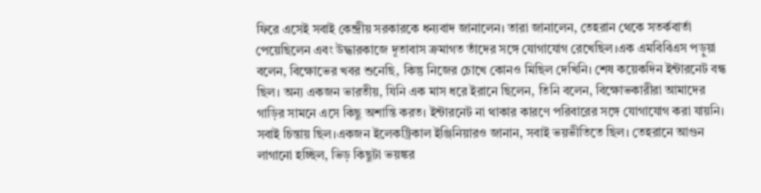ফিরে এসেই সবাই কেন্দ্রীয় সরকারকে ধন্যবাদ জানালেন। তারা জানালেন, তেহরান থেকে সতর্কবার্তা পেয়েছিলেন এবং উদ্ধারকাজে দূতাবাস ক্রমাগত তাঁদের সঙ্গে যোগাযোগ রেখেছিল।এক এমবিবিএস পড়ুয়া বলেন, বিক্ষোভের খবর শুনেছি, কিন্তু নিজের চোখে কোনও মিছিল দেখিনি। শেষ কয়েকদিন ইন্টারনেট বন্ধ ছিল। অন্য একজন ভারতীয়, যিনি এক মাস ধরে ইরানে ছিলেন, তিনি বলেন, বিক্ষোভকারীরা আমাদের গাড়ির সামনে এসে কিছু অশান্তি করত। ইন্টারনেট না থাকার কারণে পরিবারের সঙ্গে যোগাযোগ করা যায়নি। সবাই চিন্তায় ছিল।একজন ইলেকট্রিকাল ইঞ্জিনিয়ারও জানান, সবাই ভয়ভীতিতে ছিল। তেহরানে আগুন লাগানো হচ্ছিল, ভিড় কিছুটা ভয়ঙ্কর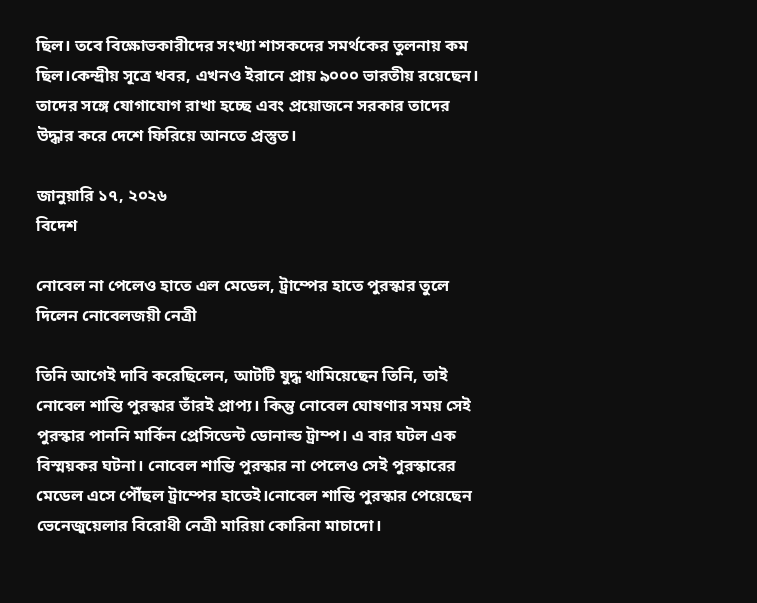ছিল। তবে বিক্ষোভকারীদের সংখ্যা শাসকদের সমর্থকের তুলনায় কম ছিল।কেন্দ্রীয় সূত্রে খবর, এখনও ইরানে প্রায় ৯০০০ ভারতীয় রয়েছেন। তাদের সঙ্গে যোগাযোগ রাখা হচ্ছে এবং প্রয়োজনে সরকার তাদের উদ্ধার করে দেশে ফিরিয়ে আনতে প্রস্তুত।

জানুয়ারি ১৭, ২০২৬
বিদেশ

নোবেল না পেলেও হাতে এল মেডেল, ট্রাম্পের হাতে পুরস্কার তুলে দিলেন নোবেলজয়ী নেত্রী

তিনি আগেই দাবি করেছিলেন, আটটি যুদ্ধ থামিয়েছেন তিনি, তাই নোবেল শান্তি পুরস্কার তাঁরই প্রাপ্য। কিন্তু নোবেল ঘোষণার সময় সেই পুরস্কার পাননি মার্কিন প্রেসিডেন্ট ডোনাল্ড ট্রাম্প। এ বার ঘটল এক বিস্ময়কর ঘটনা। নোবেল শান্তি পুরস্কার না পেলেও সেই পুরস্কারের মেডেল এসে পৌঁছল ট্রাম্পের হাতেই।নোবেল শান্তি পুরস্কার পেয়েছেন ভেনেজুয়েলার বিরোধী নেত্রী মারিয়া কোরিনা মাচাদো।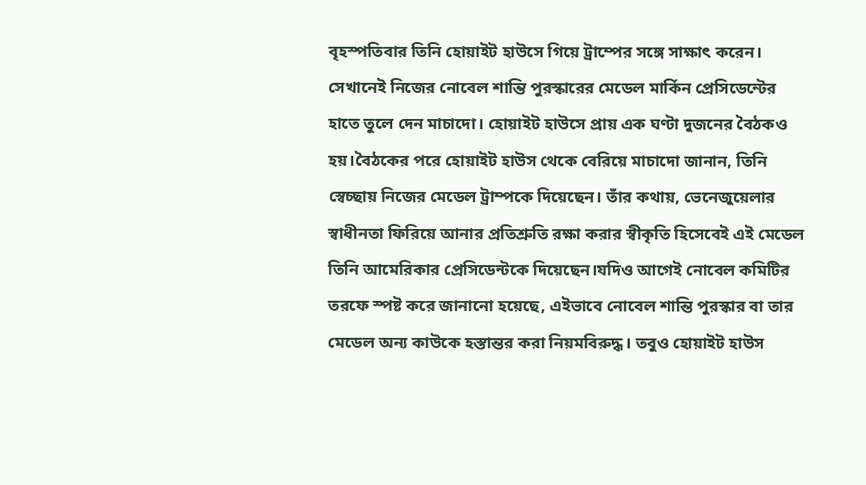বৃহস্পতিবার তিনি হোয়াইট হাউসে গিয়ে ট্রাম্পের সঙ্গে সাক্ষাৎ করেন। সেখানেই নিজের নোবেল শান্তি পুরস্কারের মেডেল মার্কিন প্রেসিডেন্টের হাতে তুলে দেন মাচাদো। হোয়াইট হাউসে প্রায় এক ঘণ্টা দুজনের বৈঠকও হয়।বৈঠকের পরে হোয়াইট হাউস থেকে বেরিয়ে মাচাদো জানান, তিনি স্বেচ্ছায় নিজের মেডেল ট্রাম্পকে দিয়েছেন। তাঁর কথায়, ভেনেজুয়েলার স্বাধীনতা ফিরিয়ে আনার প্রতিশ্রুতি রক্ষা করার স্বীকৃতি হিসেবেই এই মেডেল তিনি আমেরিকার প্রেসিডেন্টকে দিয়েছেন।যদিও আগেই নোবেল কমিটির তরফে স্পষ্ট করে জানানো হয়েছে, এইভাবে নোবেল শান্তি পুরস্কার বা তার মেডেল অন্য কাউকে হস্তান্তর করা নিয়মবিরুদ্ধ। তবুও হোয়াইট হাউস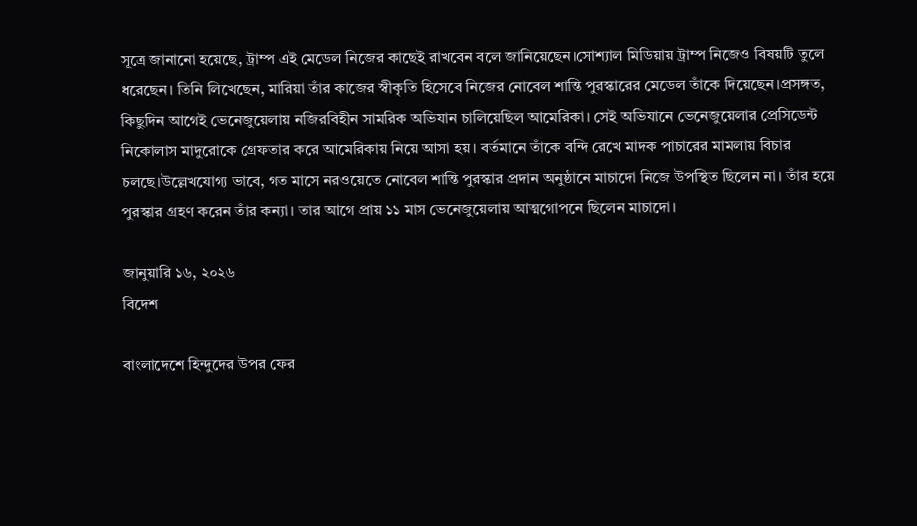সূত্রে জানানো হয়েছে, ট্রাম্প এই মেডেল নিজের কাছেই রাখবেন বলে জানিয়েছেন।সোশ্যাল মিডিয়ায় ট্রাম্প নিজেও বিষয়টি তুলে ধরেছেন। তিনি লিখেছেন, মারিয়া তাঁর কাজের স্বীকৃতি হিসেবে নিজের নোবেল শান্তি পুরস্কারের মেডেল তাঁকে দিয়েছেন।প্রসঙ্গত, কিছুদিন আগেই ভেনেজুয়েলায় নজিরবিহীন সামরিক অভিযান চালিয়েছিল আমেরিকা। সেই অভিযানে ভেনেজুয়েলার প্রেসিডেন্ট নিকোলাস মাদুরোকে গ্রেফতার করে আমেরিকায় নিয়ে আসা হয়। বর্তমানে তাঁকে বন্দি রেখে মাদক পাচারের মামলায় বিচার চলছে।উল্লেখযোগ্য ভাবে, গত মাসে নরওয়েতে নোবেল শান্তি পুরস্কার প্রদান অনুষ্ঠানে মাচাদো নিজে উপস্থিত ছিলেন না। তাঁর হয়ে পুরস্কার গ্রহণ করেন তাঁর কন্যা। তার আগে প্রায় ১১ মাস ভেনেজুয়েলায় আত্মগোপনে ছিলেন মাচাদো।

জানুয়ারি ১৬, ২০২৬
বিদেশ

বাংলাদেশে হিন্দুদের উপর ফের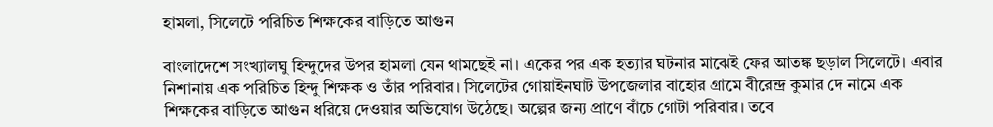হামলা, সিলেটে পরিচিত শিক্ষকের বাড়িতে আগুন

বাংলাদেশে সংখ্যালঘু হিন্দুদের উপর হামলা যেন থামছেই না। একের পর এক হত্যার ঘটনার মাঝেই ফের আতঙ্ক ছড়াল সিলেটে। এবার নিশানায় এক পরিচিত হিন্দু শিক্ষক ও তাঁর পরিবার। সিলেটের গোয়াইনঘাট উপজেলার বাহোর গ্রামে বীরেন্দ্র কুমার দে নামে এক শিক্ষকের বাড়িতে আগুন ধরিয়ে দেওয়ার অভিযোগ উঠেছে। অল্পের জন্য প্রাণে বাঁচে গোটা পরিবার। তবে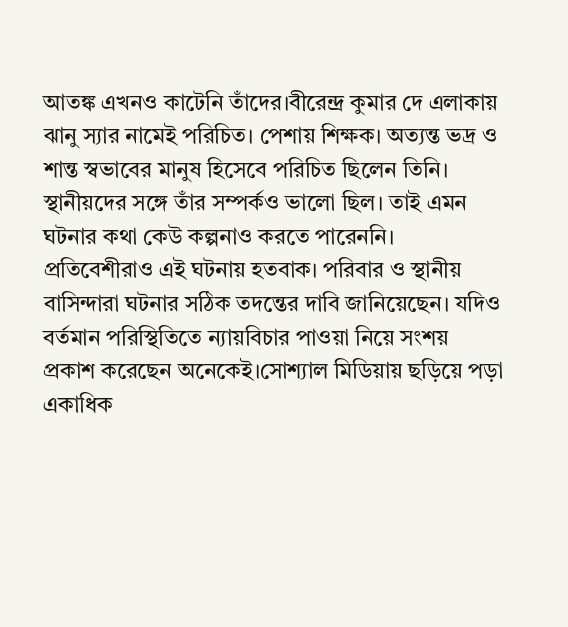আতঙ্ক এখনও কাটেনি তাঁদের।বীরেন্দ্র কুমার দে এলাকায় ঝানু স্যার নামেই পরিচিত। পেশায় শিক্ষক। অত্যন্ত ভদ্র ও শান্ত স্বভাবের মানুষ হিসেবে পরিচিত ছিলেন তিনি। স্থানীয়দের সঙ্গে তাঁর সম্পর্কও ভালো ছিল। তাই এমন ঘটনার কথা কেউ কল্পনাও করতে পারেননি। প্রতিবেশীরাও এই ঘটনায় হতবাক। পরিবার ও স্থানীয় বাসিন্দারা ঘটনার সঠিক তদন্তের দাবি জানিয়েছেন। যদিও বর্তমান পরিস্থিতিতে ন্যায়বিচার পাওয়া নিয়ে সংশয় প্রকাশ করেছেন অনেকেই।সোশ্যাল মিডিয়ায় ছড়িয়ে পড়া একাধিক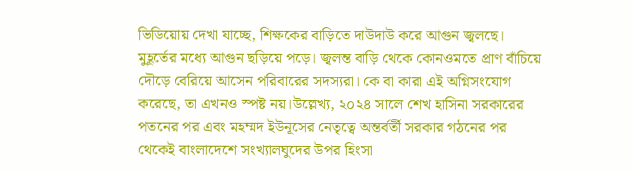ভিডিয়োয় দেখা যাচ্ছে, শিক্ষকের বাড়িতে দাউদাউ করে আগুন জ্বলছে। মুহূর্তের মধ্যে আগুন ছড়িয়ে পড়ে। জ্বলন্ত বাড়ি থেকে কোনওমতে প্রাণ বাঁচিয়ে দৌড়ে বেরিয়ে আসেন পরিবারের সদস্যরা। কে বা কারা এই অগ্নিসংযোগ করেছে, তা এখনও স্পষ্ট নয়।উল্লেখ্য, ২০২৪ সালে শেখ হাসিনা সরকারের পতনের পর এবং মহম্মদ ইউনূসের নেতৃত্বে অন্তর্বর্তী সরকার গঠনের পর থেকেই বাংলাদেশে সংখ্যালঘুদের উপর হিংসা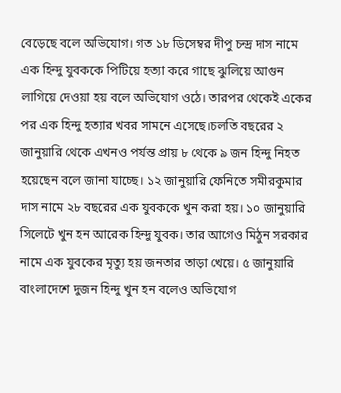বেড়েছে বলে অভিযোগ। গত ১৮ ডিসেম্বর দীপু চন্দ্র দাস নামে এক হিন্দু যুবককে পিটিয়ে হত্যা করে গাছে ঝুলিয়ে আগুন লাগিয়ে দেওয়া হয় বলে অভিযোগ ওঠে। তারপর থেকেই একের পর এক হিন্দু হত্যার খবর সামনে এসেছে।চলতি বছরের ২ জানুয়ারি থেকে এখনও পর্যন্ত প্রায় ৮ থেকে ৯ জন হিন্দু নিহত হয়েছেন বলে জানা যাচ্ছে। ১২ জানুয়ারি ফেনিতে সমীরকুমার দাস নামে ২৮ বছরের এক যুবককে খুন করা হয়। ১০ জানুয়ারি সিলেটে খুন হন আরেক হিন্দু যুবক। তার আগেও মিঠুন সরকার নামে এক যুবকের মৃত্যু হয় জনতার তাড়া খেয়ে। ৫ জানুয়ারি বাংলাদেশে দুজন হিন্দু খুন হন বলেও অভিযোগ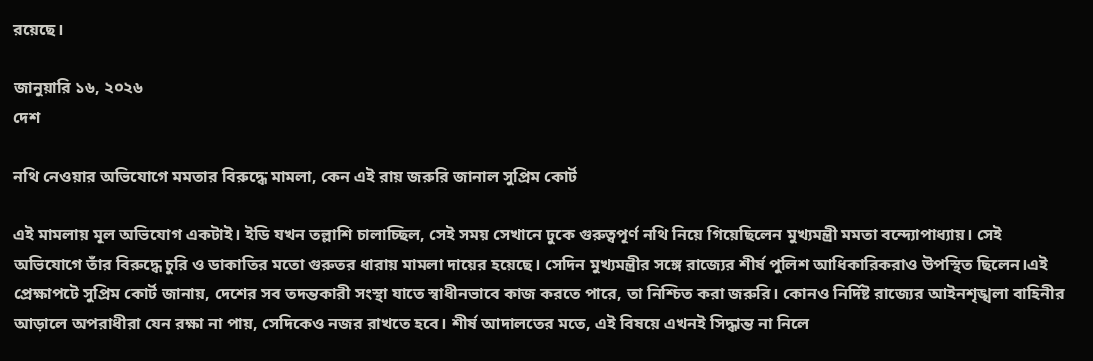রয়েছে।

জানুয়ারি ১৬, ২০২৬
দেশ

নথি নেওয়ার অভিযোগে মমতার বিরুদ্ধে মামলা, কেন এই রায় জরুরি জানাল সুপ্রিম কোর্ট

এই মামলায় মূল অভিযোগ একটাই। ইডি যখন তল্লাশি চালাচ্ছিল, সেই সময় সেখানে ঢুকে গুরুত্বপূর্ণ নথি নিয়ে গিয়েছিলেন মুখ্যমন্ত্রী মমতা বন্দ্যোপাধ্যায়। সেই অভিযোগে তাঁর বিরুদ্ধে চুরি ও ডাকাতির মতো গুরুতর ধারায় মামলা দায়ের হয়েছে। সেদিন মুখ্যমন্ত্রীর সঙ্গে রাজ্যের শীর্ষ পুলিশ আধিকারিকরাও উপস্থিত ছিলেন।এই প্রেক্ষাপটে সুপ্রিম কোর্ট জানায়, দেশের সব তদন্তকারী সংস্থা যাতে স্বাধীনভাবে কাজ করতে পারে, তা নিশ্চিত করা জরুরি। কোনও নির্দিষ্ট রাজ্যের আইনশৃঙ্খলা বাহিনীর আড়ালে অপরাধীরা যেন রক্ষা না পায়, সেদিকেও নজর রাখতে হবে। শীর্ষ আদালতের মতে, এই বিষয়ে এখনই সিদ্ধান্ত না নিলে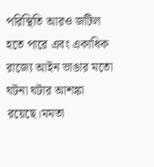পরিস্থিতি আরও জটিল হতে পারে এবং একাধিক রাজ্যে আইন ভাঙার মতো ঘটনা ঘটার আশঙ্কা রয়েছে।মমতা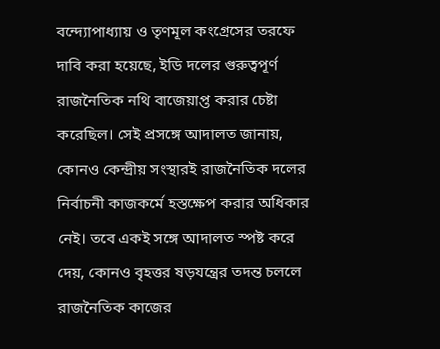বন্দ্যোপাধ্যায় ও তৃণমূল কংগ্রেসের তরফে দাবি করা হয়েছে, ইডি দলের গুরুত্বপূর্ণ রাজনৈতিক নথি বাজেয়াপ্ত করার চেষ্টা করেছিল। সেই প্রসঙ্গে আদালত জানায়, কোনও কেন্দ্রীয় সংস্থারই রাজনৈতিক দলের নির্বাচনী কাজকর্মে হস্তক্ষেপ করার অধিকার নেই। তবে একই সঙ্গে আদালত স্পষ্ট করে দেয়, কোনও বৃহত্তর ষড়যন্ত্রের তদন্ত চললে রাজনৈতিক কাজের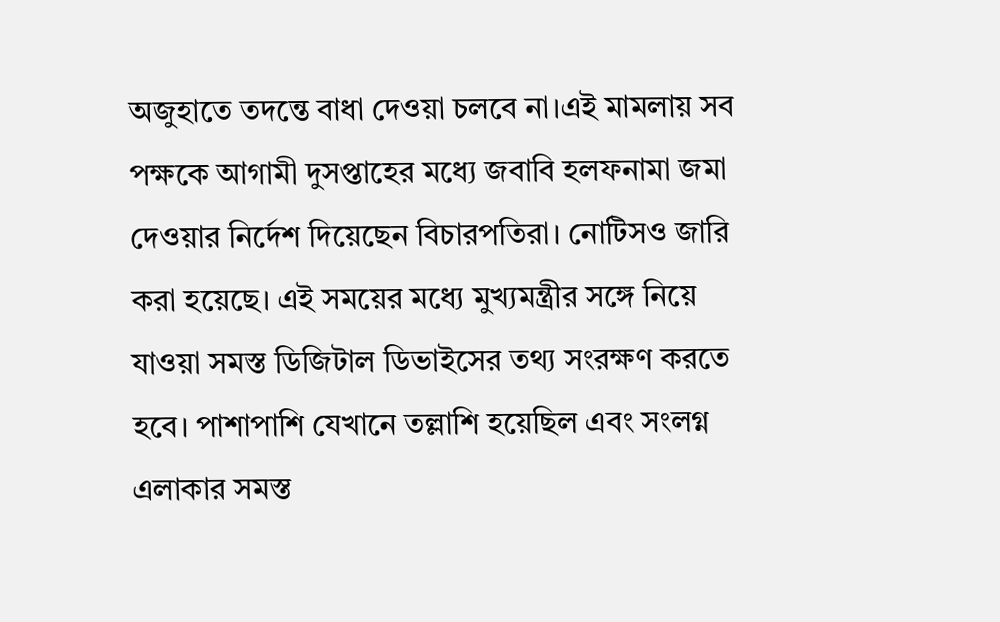অজুহাতে তদন্তে বাধা দেওয়া চলবে না।এই মামলায় সব পক্ষকে আগামী দুসপ্তাহের মধ্যে জবাবি হলফনামা জমা দেওয়ার নির্দেশ দিয়েছেন বিচারপতিরা। নোটিসও জারি করা হয়েছে। এই সময়ের মধ্যে মুখ্যমন্ত্রীর সঙ্গে নিয়ে যাওয়া সমস্ত ডিজিটাল ডিভাইসের তথ্য সংরক্ষণ করতে হবে। পাশাপাশি যেখানে তল্লাশি হয়েছিল এবং সংলগ্ন এলাকার সমস্ত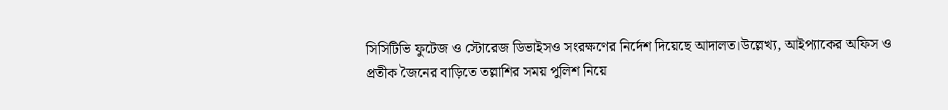সিসিটিভি ফুটেজ ও স্টোরেজ ডিভাইসও সংরক্ষণের নির্দেশ দিয়েছে আদালত।উল্লেখ্য, আইপ্যাকের অফিস ও প্রতীক জৈনের বাড়িতে তল্লাশির সময় পুলিশ নিয়ে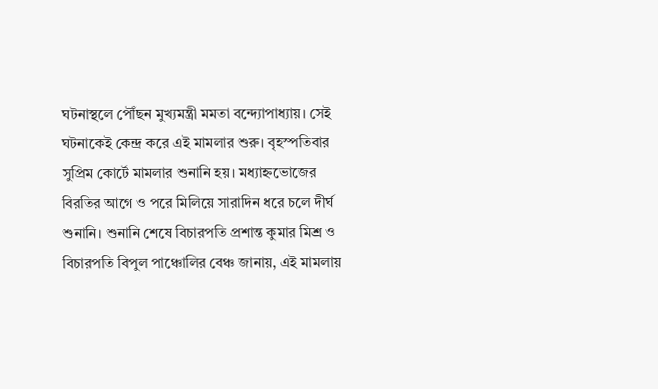ঘটনাস্থলে পৌঁছন মুখ্যমন্ত্রী মমতা বন্দ্যোপাধ্যায়। সেই ঘটনাকেই কেন্দ্র করে এই মামলার শুরু। বৃহস্পতিবার সুপ্রিম কোর্টে মামলার শুনানি হয়। মধ্যাহ্নভোজের বিরতির আগে ও পরে মিলিয়ে সারাদিন ধরে চলে দীর্ঘ শুনানি। শুনানি শেষে বিচারপতি প্রশান্ত কুমার মিশ্র ও বিচারপতি বিপুল পাঞ্চোলির বেঞ্চ জানায়, এই মামলায়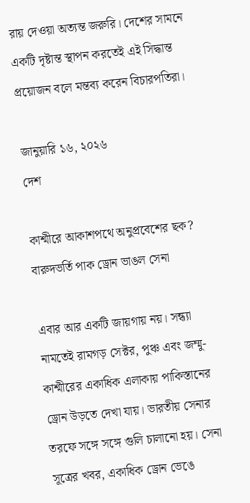রায় দেওয়া অত্যন্ত জরুরি। দেশের সামনে একটি দৃষ্টান্ত স্থাপন করতেই এই সিদ্ধান্ত প্রয়োজন বলে মন্তব্য করেন বিচারপতিরা।

জানুয়ারি ১৬, ২০২৬
দেশ

কাশ্মীরে আকাশপথে অনুপ্রবেশের ছক? বারুদভর্তি পাক ড্রোন ভাঙল সেনা

এবার আর একটি জায়গায় নয়। সন্ধ্যা নামতেই রামগড় সেক্টর, পুঞ্চ এবং জম্মু-কাশ্মীরের একাধিক এলাকায় পাকিস্তানের ড্রোন উড়তে দেখা যায়। ভারতীয় সেনার তরফে সঙ্গে সঙ্গে গুলি চালানো হয়। সেনা সূত্রের খবর, একাধিক ড্রোন ভেঙে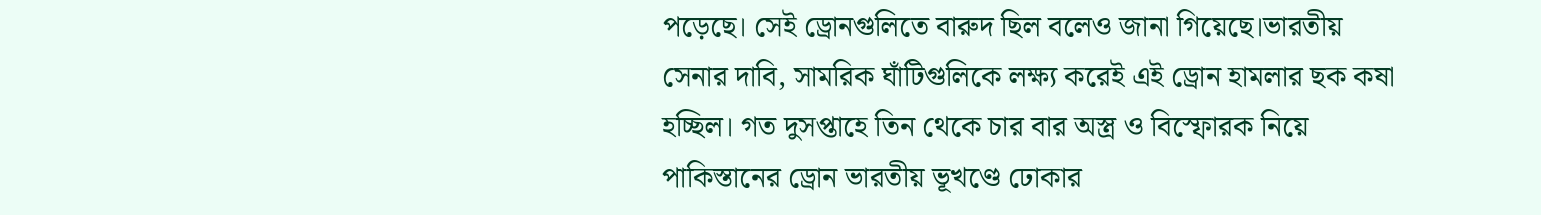পড়েছে। সেই ড্রোনগুলিতে বারুদ ছিল বলেও জানা গিয়েছে।ভারতীয় সেনার দাবি, সামরিক ঘাঁটিগুলিকে লক্ষ্য করেই এই ড্রোন হামলার ছক কষা হচ্ছিল। গত দুসপ্তাহে তিন থেকে চার বার অস্ত্র ও বিস্ফোরক নিয়ে পাকিস্তানের ড্রোন ভারতীয় ভূখণ্ডে ঢোকার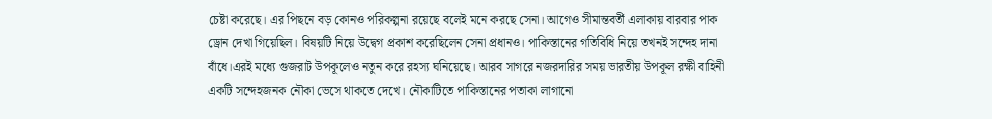চেষ্টা করেছে। এর পিছনে বড় কোনও পরিকল্পনা রয়েছে বলেই মনে করছে সেনা। আগেও সীমান্তবর্তী এলাকায় বারবার পাক ড্রোন দেখা গিয়েছিল। বিষয়টি নিয়ে উদ্বেগ প্রকাশ করেছিলেন সেনা প্রধানও। পাকিস্তানের গতিবিধি নিয়ে তখনই সন্দেহ দানা বাঁধে।এরই মধ্যে গুজরাট উপকূলেও নতুন করে রহস্য ঘনিয়েছে। আরব সাগরে নজরদারির সময় ভারতীয় উপকূল রক্ষী বাহিনী একটি সন্দেহজনক নৌকা ভেসে থাকতে দেখে। নৌকাটিতে পাকিস্তানের পতাকা লাগানো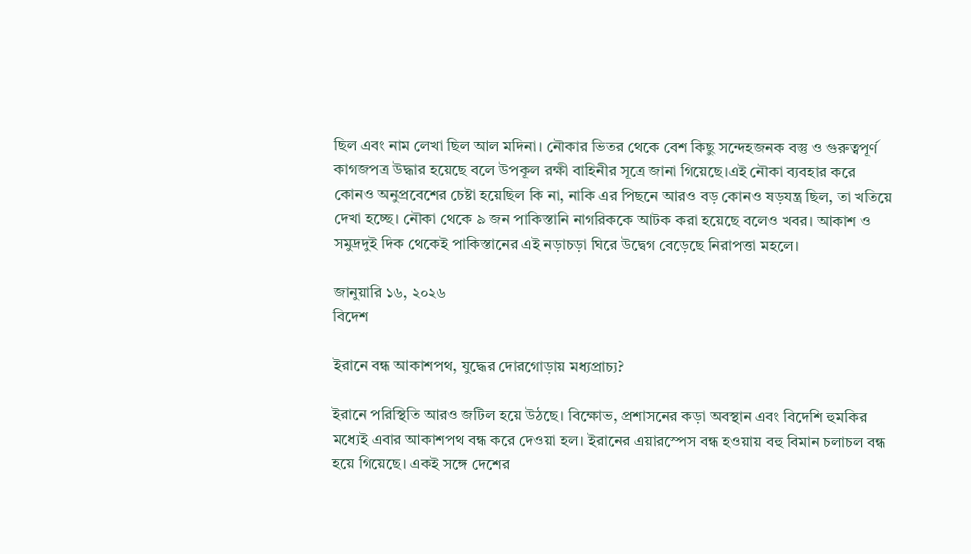ছিল এবং নাম লেখা ছিল আল মদিনা। নৌকার ভিতর থেকে বেশ কিছু সন্দেহজনক বস্তু ও গুরুত্বপূর্ণ কাগজপত্র উদ্ধার হয়েছে বলে উপকূল রক্ষী বাহিনীর সূত্রে জানা গিয়েছে।এই নৌকা ব্যবহার করে কোনও অনুপ্রবেশের চেষ্টা হয়েছিল কি না, নাকি এর পিছনে আরও বড় কোনও ষড়যন্ত্র ছিল, তা খতিয়ে দেখা হচ্ছে। নৌকা থেকে ৯ জন পাকিস্তানি নাগরিককে আটক করা হয়েছে বলেও খবর। আকাশ ও সমুদ্রদুই দিক থেকেই পাকিস্তানের এই নড়াচড়া ঘিরে উদ্বেগ বেড়েছে নিরাপত্তা মহলে।

জানুয়ারি ১৬, ২০২৬
বিদেশ

ইরানে বন্ধ আকাশপথ, যুদ্ধের দোরগোড়ায় মধ্যপ্রাচ্য?

ইরানে পরিস্থিতি আরও জটিল হয়ে উঠছে। বিক্ষোভ, প্রশাসনের কড়া অবস্থান এবং বিদেশি হুমকির মধ্যেই এবার আকাশপথ বন্ধ করে দেওয়া হল। ইরানের এয়ারস্পেস বন্ধ হওয়ায় বহু বিমান চলাচল বন্ধ হয়ে গিয়েছে। একই সঙ্গে দেশের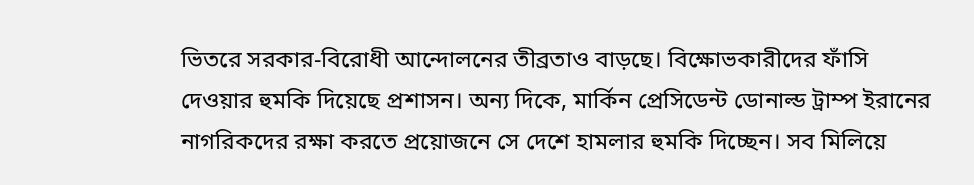ভিতরে সরকার-বিরোধী আন্দোলনের তীব্রতাও বাড়ছে। বিক্ষোভকারীদের ফাঁসি দেওয়ার হুমকি দিয়েছে প্রশাসন। অন্য দিকে, মার্কিন প্রেসিডেন্ট ডোনাল্ড ট্রাম্প ইরানের নাগরিকদের রক্ষা করতে প্রয়োজনে সে দেশে হামলার হুমকি দিচ্ছেন। সব মিলিয়ে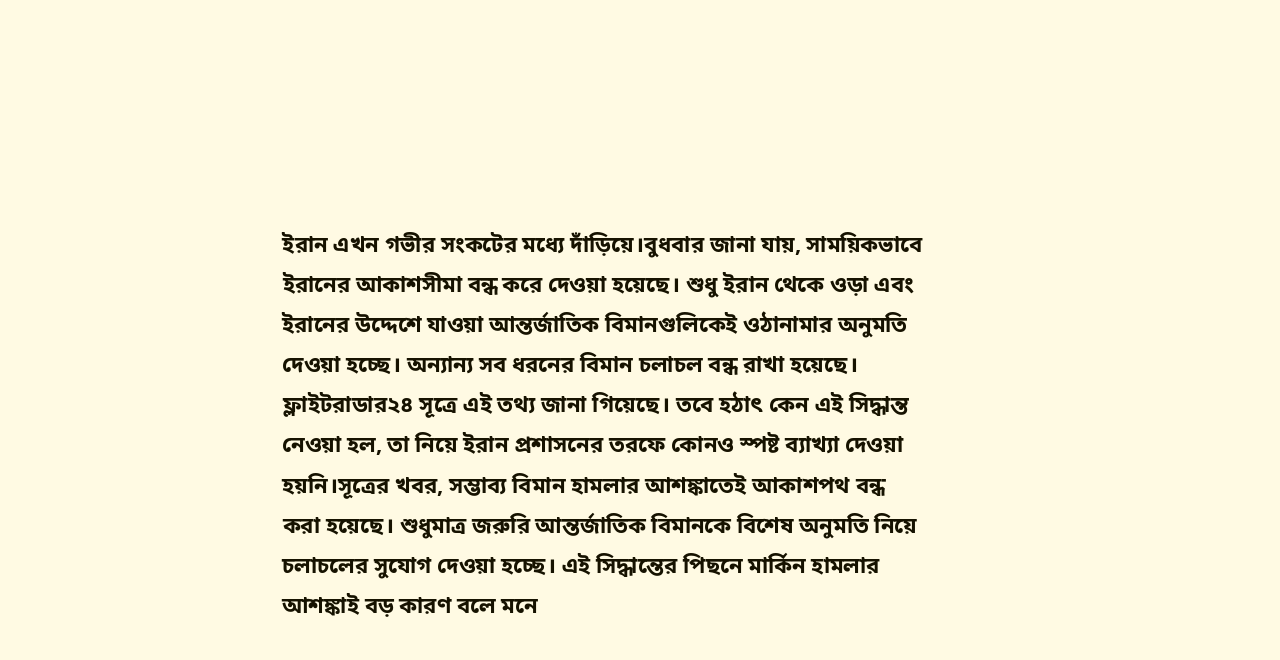ইরান এখন গভীর সংকটের মধ্যে দাঁড়িয়ে।বুধবার জানা যায়, সাময়িকভাবে ইরানের আকাশসীমা বন্ধ করে দেওয়া হয়েছে। শুধু ইরান থেকে ওড়া এবং ইরানের উদ্দেশে যাওয়া আন্তর্জাতিক বিমানগুলিকেই ওঠানামার অনুমতি দেওয়া হচ্ছে। অন্যান্য সব ধরনের বিমান চলাচল বন্ধ রাখা হয়েছে। ফ্লাইটরাডার২৪ সূত্রে এই তথ্য জানা গিয়েছে। তবে হঠাৎ কেন এই সিদ্ধান্ত নেওয়া হল, তা নিয়ে ইরান প্রশাসনের তরফে কোনও স্পষ্ট ব্যাখ্যা দেওয়া হয়নি।সূত্রের খবর, সম্ভাব্য বিমান হামলার আশঙ্কাতেই আকাশপথ বন্ধ করা হয়েছে। শুধুমাত্র জরুরি আন্তর্জাতিক বিমানকে বিশেষ অনুমতি নিয়ে চলাচলের সুযোগ দেওয়া হচ্ছে। এই সিদ্ধান্তের পিছনে মার্কিন হামলার আশঙ্কাই বড় কারণ বলে মনে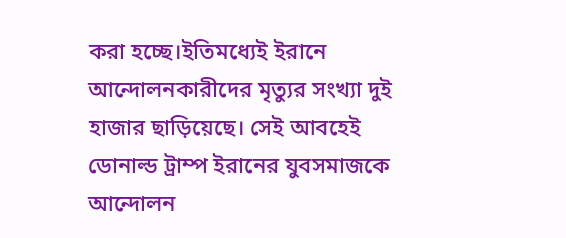করা হচ্ছে।ইতিমধ্যেই ইরানে আন্দোলনকারীদের মৃত্যুর সংখ্যা দুই হাজার ছাড়িয়েছে। সেই আবহেই ডোনাল্ড ট্রাম্প ইরানের যুবসমাজকে আন্দোলন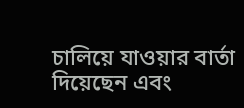চালিয়ে যাওয়ার বার্তা দিয়েছেন এবং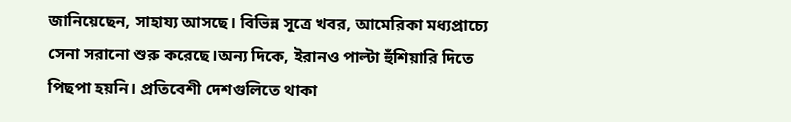জানিয়েছেন, সাহায্য আসছে। বিভিন্ন সূত্রে খবর, আমেরিকা মধ্যপ্রাচ্যে সেনা সরানো শুরু করেছে।অন্য দিকে, ইরানও পাল্টা হুঁশিয়ারি দিতে পিছপা হয়নি। প্রতিবেশী দেশগুলিতে থাকা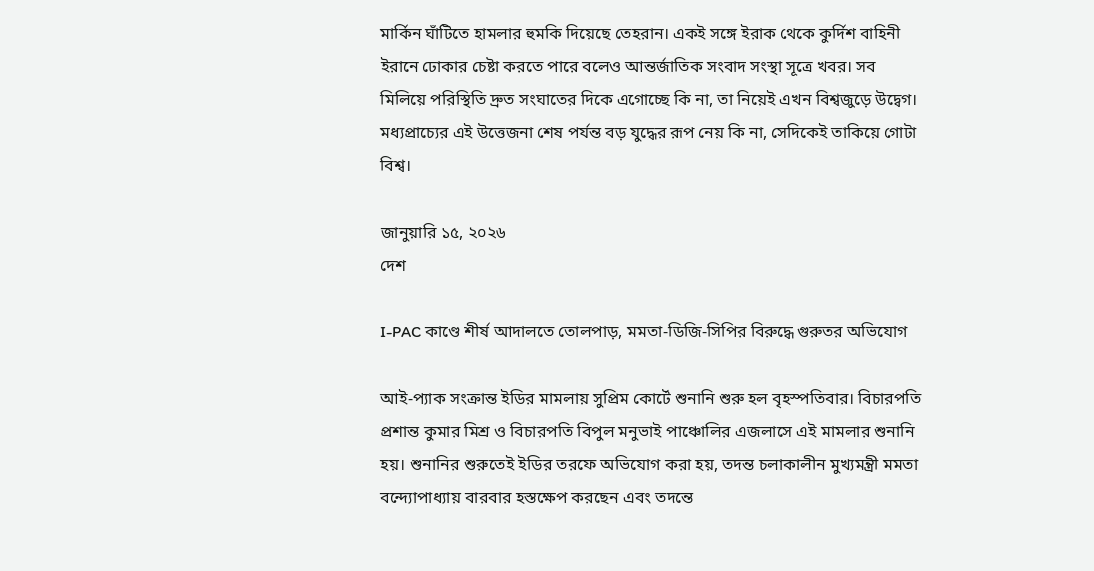মার্কিন ঘাঁটিতে হামলার হুমকি দিয়েছে তেহরান। একই সঙ্গে ইরাক থেকে কুর্দিশ বাহিনী ইরানে ঢোকার চেষ্টা করতে পারে বলেও আন্তর্জাতিক সংবাদ সংস্থা সূত্রে খবর। সব মিলিয়ে পরিস্থিতি দ্রুত সংঘাতের দিকে এগোচ্ছে কি না, তা নিয়েই এখন বিশ্বজুড়ে উদ্বেগ। মধ্যপ্রাচ্যের এই উত্তেজনা শেষ পর্যন্ত বড় যুদ্ধের রূপ নেয় কি না, সেদিকেই তাকিয়ে গোটা বিশ্ব।

জানুয়ারি ১৫, ২০২৬
দেশ

I-PAC কাণ্ডে শীর্ষ আদালতে তোলপাড়, মমতা-ডিজি-সিপির বিরুদ্ধে গুরুতর অভিযোগ

আই-প্যাক সংক্রান্ত ইডির মামলায় সুপ্রিম কোর্টে শুনানি শুরু হল বৃহস্পতিবার। বিচারপতি প্রশান্ত কুমার মিশ্র ও বিচারপতি বিপুল মনুভাই পাঞ্চোলির এজলাসে এই মামলার শুনানি হয়। শুনানির শুরুতেই ইডির তরফে অভিযোগ করা হয়, তদন্ত চলাকালীন মুখ্যমন্ত্রী মমতা বন্দ্যোপাধ্যায় বারবার হস্তক্ষেপ করছেন এবং তদন্তে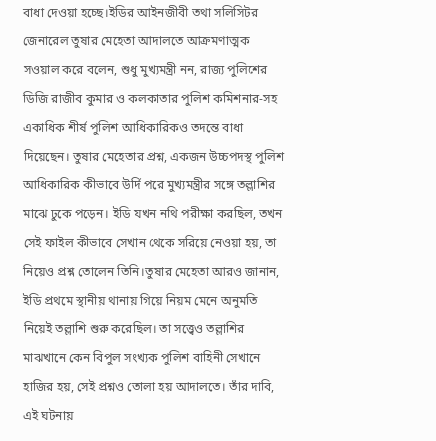বাধা দেওয়া হচ্ছে।ইডির আইনজীবী তথা সলিসিটর জেনারেল তুষার মেহেতা আদালতে আক্রমণাত্মক সওয়াল করে বলেন, শুধু মুখ্যমন্ত্রী নন, রাজ্য পুলিশের ডিজি রাজীব কুমার ও কলকাতার পুলিশ কমিশনার-সহ একাধিক শীর্ষ পুলিশ আধিকারিকও তদন্তে বাধা দিয়েছেন। তুষার মেহেতার প্রশ্ন, একজন উচ্চপদস্থ পুলিশ আধিকারিক কীভাবে উর্দি পরে মুখ্যমন্ত্রীর সঙ্গে তল্লাশির মাঝে ঢুকে পড়েন। ইডি যখন নথি পরীক্ষা করছিল, তখন সেই ফাইল কীভাবে সেখান থেকে সরিয়ে নেওয়া হয়, তা নিয়েও প্রশ্ন তোলেন তিনি।তুষার মেহেতা আরও জানান, ইডি প্রথমে স্থানীয় থানায় গিয়ে নিয়ম মেনে অনুমতি নিয়েই তল্লাশি শুরু করেছিল। তা সত্ত্বেও তল্লাশির মাঝখানে কেন বিপুল সংখ্যক পুলিশ বাহিনী সেখানে হাজির হয়, সেই প্রশ্নও তোলা হয় আদালতে। তাঁর দাবি, এই ঘটনায়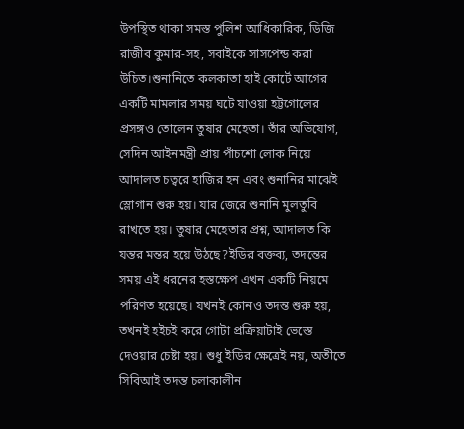উপস্থিত থাকা সমস্ত পুলিশ আধিকারিক, ডিজি রাজীব কুমার-সহ, সবাইকে সাসপেন্ড করা উচিত।শুনানিতে কলকাতা হাই কোর্টে আগের একটি মামলার সময় ঘটে যাওয়া হট্টগোলের প্রসঙ্গও তোলেন তুষার মেহেতা। তাঁর অভিযোগ, সেদিন আইনমন্ত্রী প্রায় পাঁচশো লোক নিয়ে আদালত চত্বরে হাজির হন এবং শুনানির মাঝেই স্লোগান শুরু হয়। যার জেরে শুনানি মুলতুবি রাখতে হয়। তুষার মেহেতার প্রশ্ন, আদালত কি যন্তর মন্তর হয়ে উঠছে?ইডির বক্তব্য, তদন্তের সময় এই ধরনের হস্তক্ষেপ এখন একটি নিয়মে পরিণত হয়েছে। যখনই কোনও তদন্ত শুরু হয়, তখনই হইচই করে গোটা প্রক্রিয়াটাই ভেস্তে দেওয়ার চেষ্টা হয়। শুধু ইডির ক্ষেত্রেই নয়, অতীতে সিবিআই তদন্ত চলাকালীন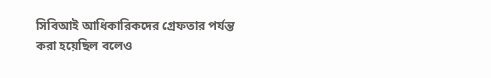সিবিআই আধিকারিকদের গ্রেফতার পর্যন্ত করা হয়েছিল বলেও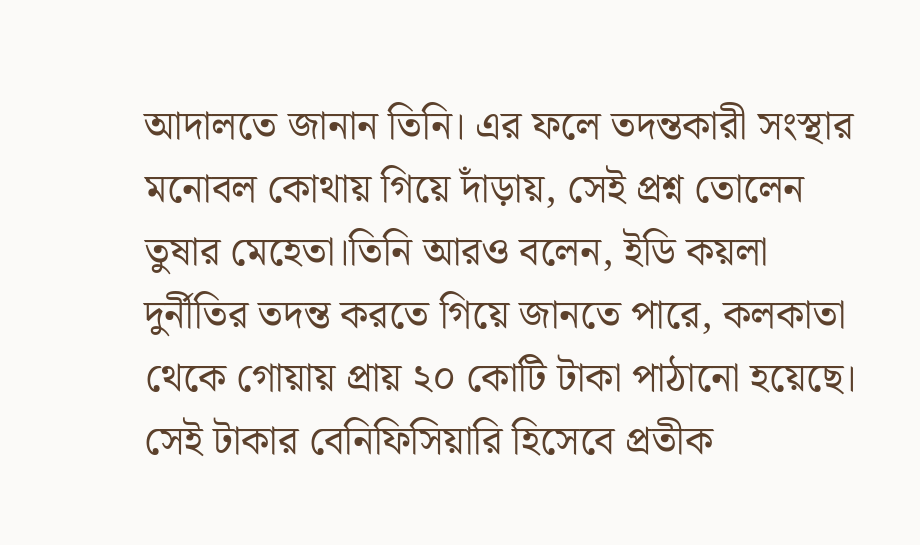আদালতে জানান তিনি। এর ফলে তদন্তকারী সংস্থার মনোবল কোথায় গিয়ে দাঁড়ায়, সেই প্রশ্ন তোলেন তুষার মেহেতা।তিনি আরও বলেন, ইডি কয়লা দুর্নীতির তদন্ত করতে গিয়ে জানতে পারে, কলকাতা থেকে গোয়ায় প্রায় ২০ কোটি টাকা পাঠানো হয়েছে। সেই টাকার বেনিফিসিয়ারি হিসেবে প্রতীক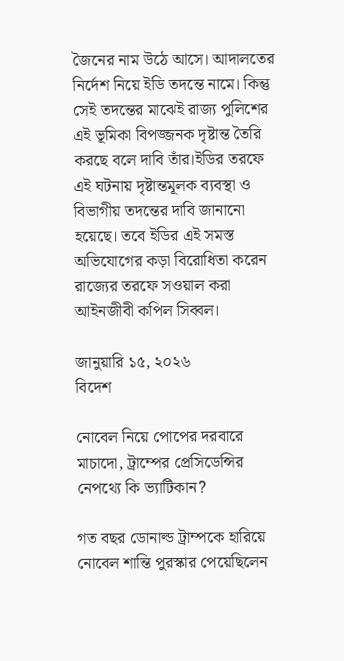জৈনের নাম উঠে আসে। আদালতের নির্দেশ নিয়ে ইডি তদন্তে নামে। কিন্তু সেই তদন্তের মাঝেই রাজ্য পুলিশের এই ভূমিকা বিপজ্জনক দৃষ্টান্ত তৈরি করছে বলে দাবি তাঁর।ইডির তরফে এই ঘটনায় দৃষ্টান্তমূলক ব্যবস্থা ও বিভাগীয় তদন্তের দাবি জানানো হয়েছে। তবে ইডির এই সমস্ত অভিযোগের কড়া বিরোধিতা করেন রাজ্যের তরফে সওয়াল করা আইনজীবী কপিল সিব্বল।

জানুয়ারি ১৫, ২০২৬
বিদেশ

নোবেল নিয়ে পোপের দরবারে মাচাদো, ট্রাম্পের প্রেসিডেন্সির নেপথ্যে কি ভ্যাটিকান?

গত বছর ডোনাল্ড ট্রাম্পকে হারিয়ে নোবেল শান্তি পুরস্কার পেয়েছিলেন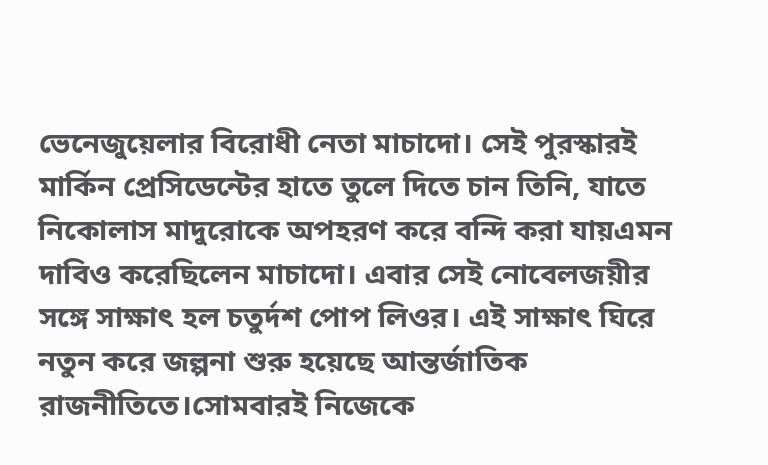ভেনেজুয়েলার বিরোধী নেতা মাচাদো। সেই পুরস্কারই মার্কিন প্রেসিডেন্টের হাতে তুলে দিতে চান তিনি, যাতে নিকোলাস মাদুরোকে অপহরণ করে বন্দি করা যায়এমন দাবিও করেছিলেন মাচাদো। এবার সেই নোবেলজয়ীর সঙ্গে সাক্ষাৎ হল চতুর্দশ পোপ লিওর। এই সাক্ষাৎ ঘিরে নতুন করে জল্পনা শুরু হয়েছে আন্তর্জাতিক রাজনীতিতে।সোমবারই নিজেকে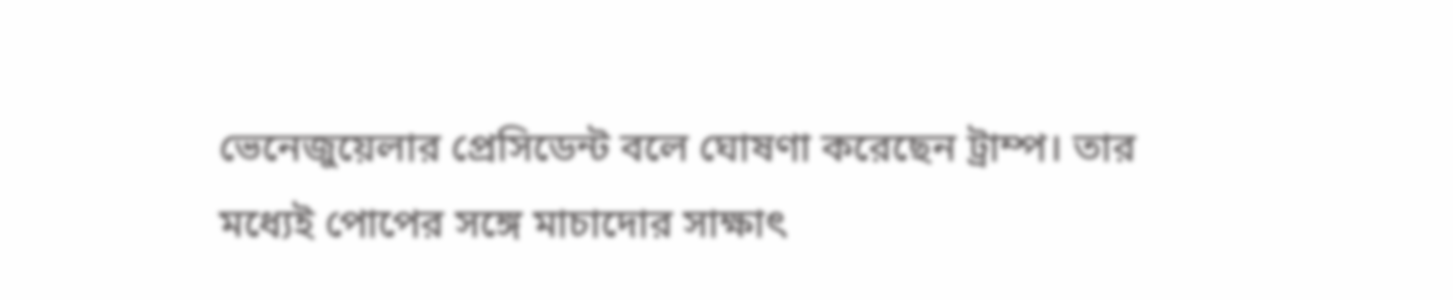ভেনেজুয়েলার প্রেসিডেন্ট বলে ঘোষণা করেছেন ট্রাম্প। তার মধ্যেই পোপের সঙ্গে মাচাদোর সাক্ষাৎ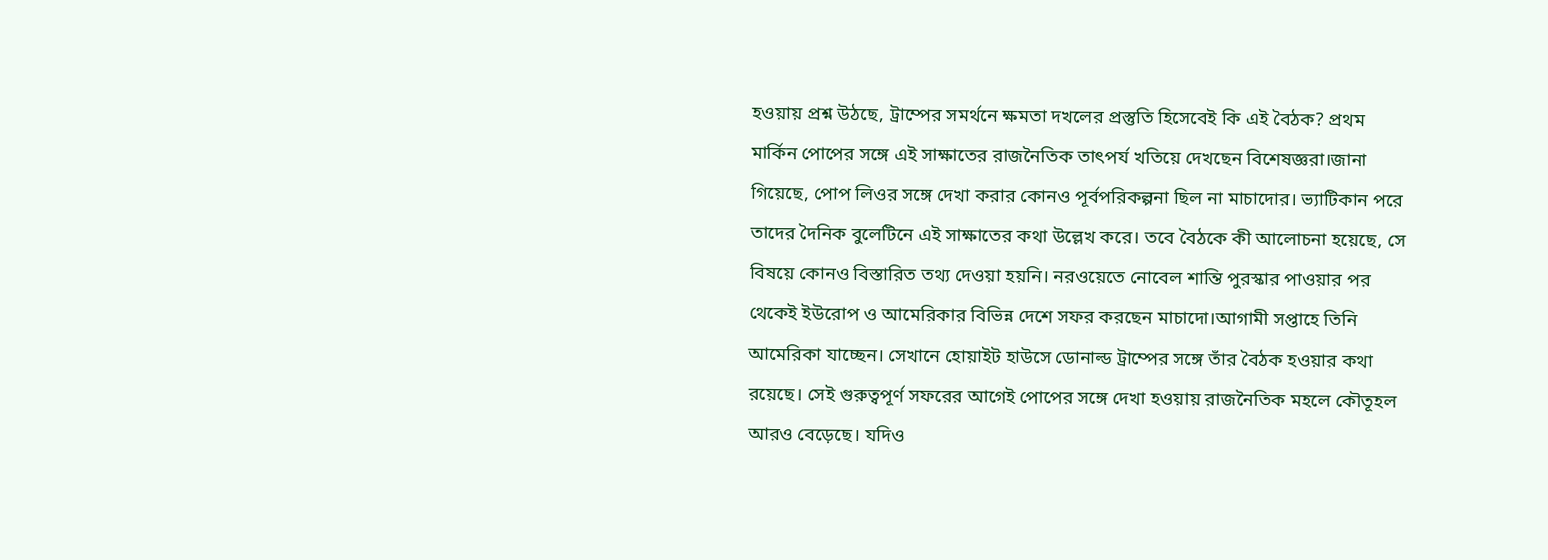হওয়ায় প্রশ্ন উঠছে, ট্রাম্পের সমর্থনে ক্ষমতা দখলের প্রস্তুতি হিসেবেই কি এই বৈঠক? প্রথম মার্কিন পোপের সঙ্গে এই সাক্ষাতের রাজনৈতিক তাৎপর্য খতিয়ে দেখছেন বিশেষজ্ঞরা।জানা গিয়েছে, পোপ লিওর সঙ্গে দেখা করার কোনও পূর্বপরিকল্পনা ছিল না মাচাদোর। ভ্যাটিকান পরে তাদের দৈনিক বুলেটিনে এই সাক্ষাতের কথা উল্লেখ করে। তবে বৈঠকে কী আলোচনা হয়েছে, সে বিষয়ে কোনও বিস্তারিত তথ্য দেওয়া হয়নি। নরওয়েতে নোবেল শান্তি পুরস্কার পাওয়ার পর থেকেই ইউরোপ ও আমেরিকার বিভিন্ন দেশে সফর করছেন মাচাদো।আগামী সপ্তাহে তিনি আমেরিকা যাচ্ছেন। সেখানে হোয়াইট হাউসে ডোনাল্ড ট্রাম্পের সঙ্গে তাঁর বৈঠক হওয়ার কথা রয়েছে। সেই গুরুত্বপূর্ণ সফরের আগেই পোপের সঙ্গে দেখা হওয়ায় রাজনৈতিক মহলে কৌতূহল আরও বেড়েছে। যদিও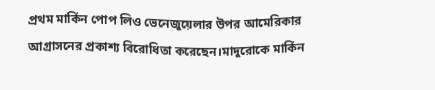প্রথম মার্কিন পোপ লিও ভেনেজুয়েলার উপর আমেরিকার আগ্রাসনের প্রকাশ্য বিরোধিতা করেছেন।মাদুরোকে মার্কিন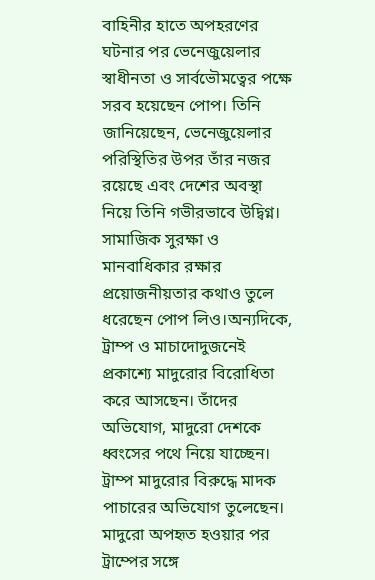বাহিনীর হাতে অপহরণের ঘটনার পর ভেনেজুয়েলার স্বাধীনতা ও সার্বভৌমত্বের পক্ষে সরব হয়েছেন পোপ। তিনি জানিয়েছেন, ভেনেজুয়েলার পরিস্থিতির উপর তাঁর নজর রয়েছে এবং দেশের অবস্থা নিয়ে তিনি গভীরভাবে উদ্বিগ্ন। সামাজিক সুরক্ষা ও মানবাধিকার রক্ষার প্রয়োজনীয়তার কথাও তুলে ধরেছেন পোপ লিও।অন্যদিকে, ট্রাম্প ও মাচাদোদুজনেই প্রকাশ্যে মাদুরোর বিরোধিতা করে আসছেন। তাঁদের অভিযোগ, মাদুরো দেশকে ধ্বংসের পথে নিয়ে যাচ্ছেন। ট্রাম্প মাদুরোর বিরুদ্ধে মাদক পাচারের অভিযোগ তুলেছেন। মাদুরো অপহৃত হওয়ার পর ট্রাম্পের সঙ্গে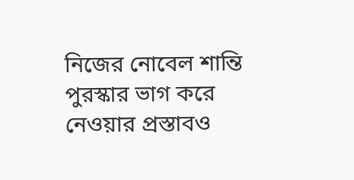নিজের নোবেল শান্তি পুরস্কার ভাগ করে নেওয়ার প্রস্তাবও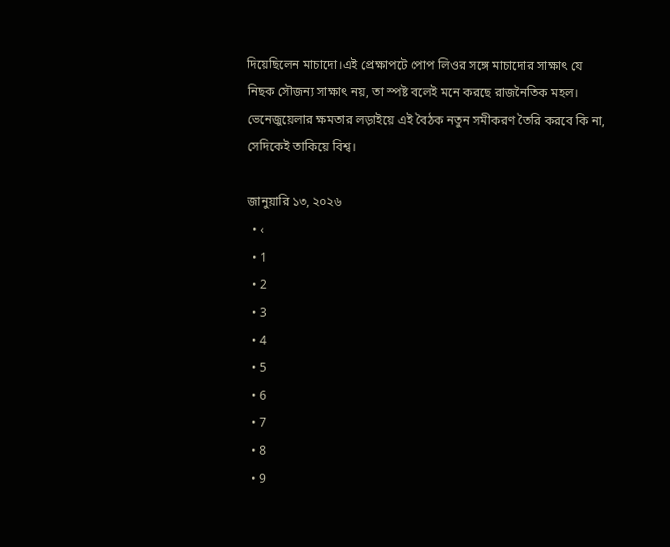দিয়েছিলেন মাচাদো।এই প্রেক্ষাপটে পোপ লিওর সঙ্গে মাচাদোর সাক্ষাৎ যে নিছক সৌজন্য সাক্ষাৎ নয়, তা স্পষ্ট বলেই মনে করছে রাজনৈতিক মহল। ভেনেজুয়েলার ক্ষমতার লড়াইয়ে এই বৈঠক নতুন সমীকরণ তৈরি করবে কি না, সেদিকেই তাকিয়ে বিশ্ব।

জানুয়ারি ১৩, ২০২৬
  • ‹
  • 1
  • 2
  • 3
  • 4
  • 5
  • 6
  • 7
  • 8
  • 9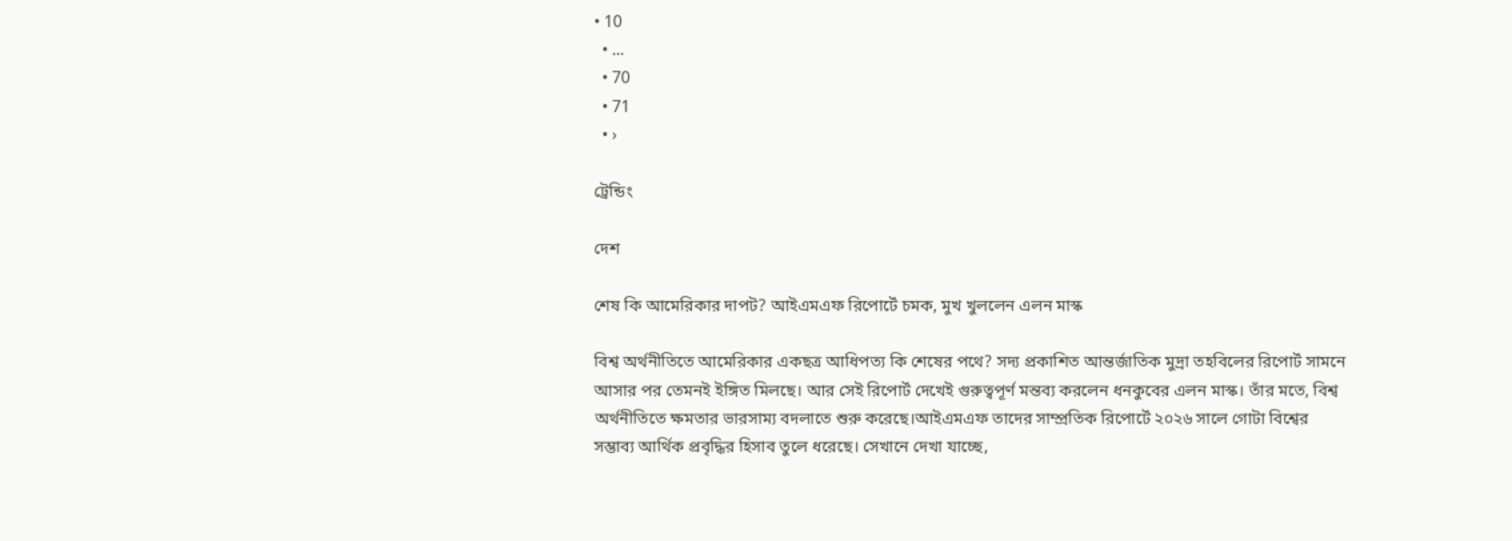• 10
  • ...
  • 70
  • 71
  • ›

ট্রেন্ডিং

দেশ

শেষ কি আমেরিকার দাপট? আইএমএফ রিপোর্টে চমক, মুখ খুললেন এলন মাস্ক

বিশ্ব অর্থনীতিতে আমেরিকার একছত্র আধিপত্য কি শেষের পথে? সদ্য প্রকাশিত আন্তর্জাতিক মুদ্রা তহবিলের রিপোর্ট সামনে আসার পর তেমনই ইঙ্গিত মিলছে। আর সেই রিপোর্ট দেখেই গুরুত্বপূর্ণ মন্তব্য করলেন ধনকুবের এলন মাস্ক। তাঁর মতে, বিশ্ব অর্থনীতিতে ক্ষমতার ভারসাম্য বদলাতে শুরু করেছে।আইএমএফ তাদের সাম্প্রতিক রিপোর্টে ২০২৬ সালে গোটা বিশ্বের সম্ভাব্য আর্থিক প্রবৃদ্ধির হিসাব তুলে ধরেছে। সেখানে দেখা যাচ্ছে,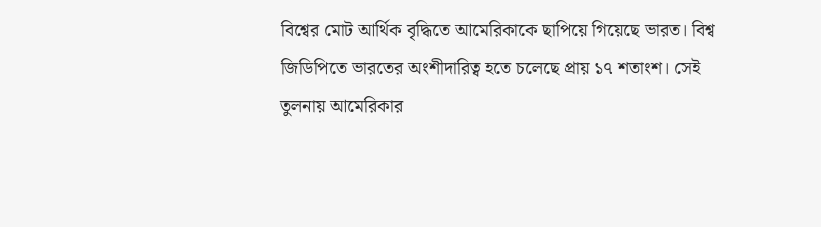বিশ্বের মোট আর্থিক বৃদ্ধিতে আমেরিকাকে ছাপিয়ে গিয়েছে ভারত। বিশ্ব জিডিপিতে ভারতের অংশীদারিত্ব হতে চলেছে প্রায় ১৭ শতাংশ। সেই তুলনায় আমেরিকার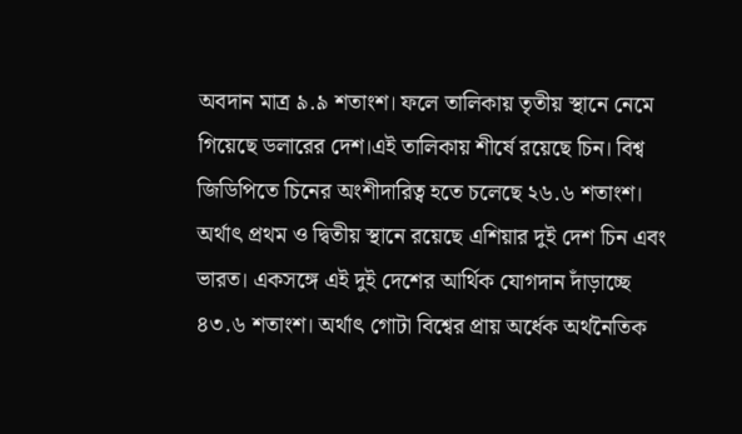অবদান মাত্র ৯.৯ শতাংশ। ফলে তালিকায় তৃতীয় স্থানে নেমে গিয়েছে ডলারের দেশ।এই তালিকায় শীর্ষে রয়েছে চিন। বিশ্ব জিডিপিতে চিনের অংশীদারিত্ব হতে চলেছে ২৬.৬ শতাংশ। অর্থাৎ প্রথম ও দ্বিতীয় স্থানে রয়েছে এশিয়ার দুই দেশ চিন এবং ভারত। একসঙ্গে এই দুই দেশের আর্থিক যোগদান দাঁড়াচ্ছে ৪৩.৬ শতাংশ। অর্থাৎ গোটা বিশ্বের প্রায় অর্ধেক অর্থনৈতিক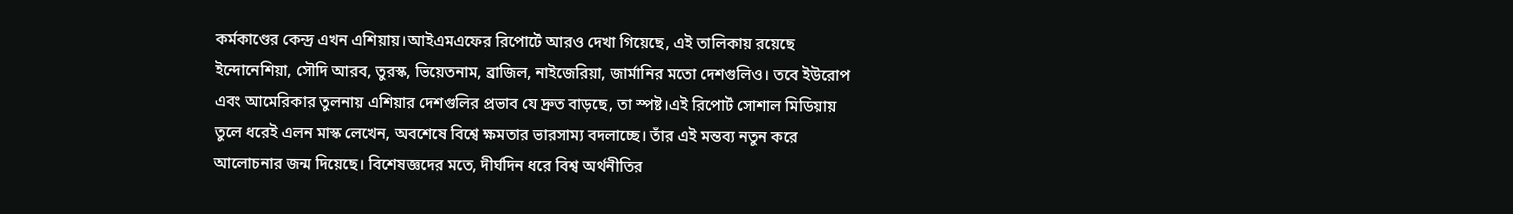কর্মকাণ্ডের কেন্দ্র এখন এশিয়ায়।আইএমএফের রিপোর্টে আরও দেখা গিয়েছে, এই তালিকায় রয়েছে ইন্দোনেশিয়া, সৌদি আরব, তুরস্ক, ভিয়েতনাম, ব্রাজিল, নাইজেরিয়া, জার্মানির মতো দেশগুলিও। তবে ইউরোপ এবং আমেরিকার তুলনায় এশিয়ার দেশগুলির প্রভাব যে দ্রুত বাড়ছে, তা স্পষ্ট।এই রিপোর্ট সোশাল মিডিয়ায় তুলে ধরেই এলন মাস্ক লেখেন, অবশেষে বিশ্বে ক্ষমতার ভারসাম্য বদলাচ্ছে। তাঁর এই মন্তব্য নতুন করে আলোচনার জন্ম দিয়েছে। বিশেষজ্ঞদের মতে, দীর্ঘদিন ধরে বিশ্ব অর্থনীতির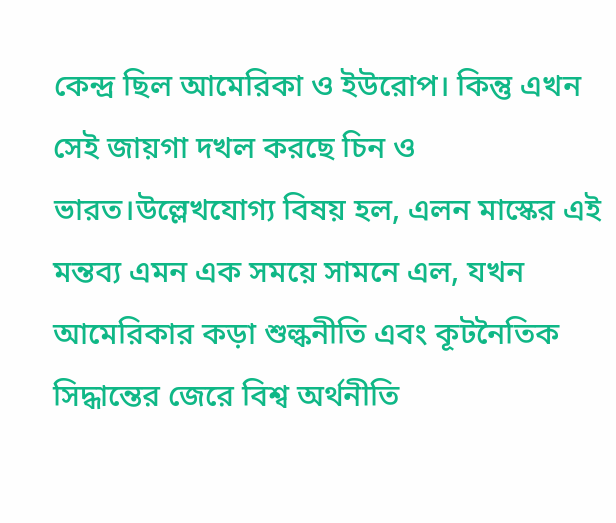কেন্দ্র ছিল আমেরিকা ও ইউরোপ। কিন্তু এখন সেই জায়গা দখল করছে চিন ও ভারত।উল্লেখযোগ্য বিষয় হল, এলন মাস্কের এই মন্তব্য এমন এক সময়ে সামনে এল, যখন আমেরিকার কড়া শুল্কনীতি এবং কূটনৈতিক সিদ্ধান্তের জেরে বিশ্ব অর্থনীতি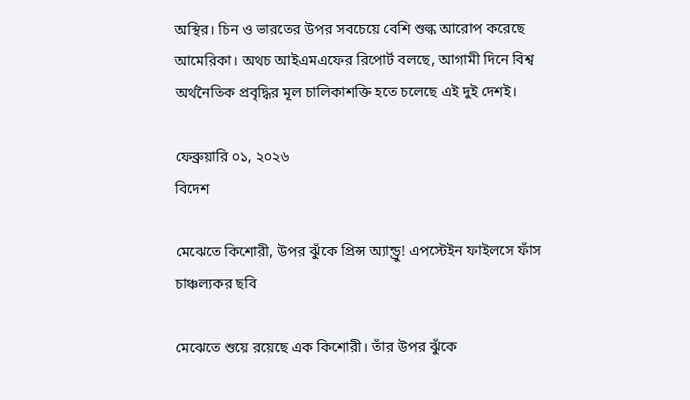অস্থির। চিন ও ভারতের উপর সবচেয়ে বেশি শুল্ক আরোপ করেছে আমেরিকা। অথচ আইএমএফের রিপোর্ট বলছে, আগামী দিনে বিশ্ব অর্থনৈতিক প্রবৃদ্ধির মূল চালিকাশক্তি হতে চলেছে এই দুই দেশই।

ফেব্রুয়ারি ০১, ২০২৬
বিদেশ

মেঝেতে কিশোরী, উপর ঝুঁকে প্রিন্স অ্যান্ড্রু! এপস্টেইন ফাইলসে ফাঁস চাঞ্চল্যকর ছবি

মেঝেতে শুয়ে রয়েছে এক কিশোরী। তাঁর উপর ঝুঁকে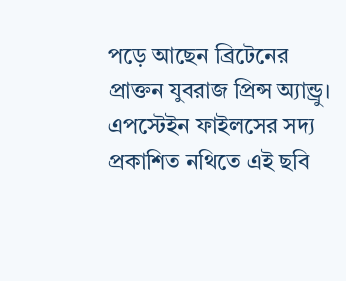পড়ে আছেন ব্রিটেনের প্রাক্তন যুবরাজ প্রিন্স অ্যান্ড্রু। এপস্টেইন ফাইলসের সদ্য প্রকাশিত নথিতে এই ছবি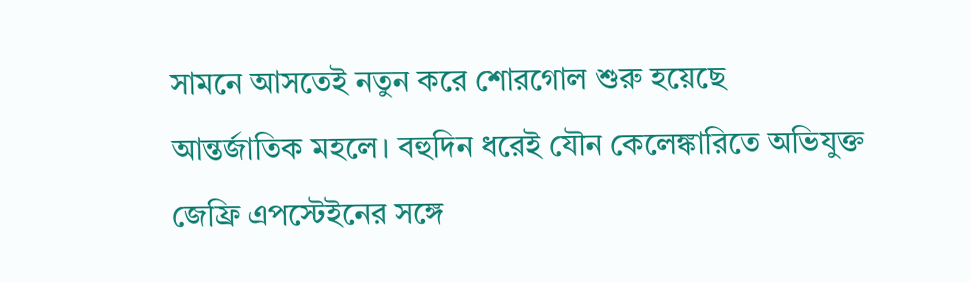সামনে আসতেই নতুন করে শোরগোল শুরু হয়েছে আন্তর্জাতিক মহলে। বহুদিন ধরেই যৌন কেলেঙ্কারিতে অভিযুক্ত জেফ্রি এপস্টেইনের সঙ্গে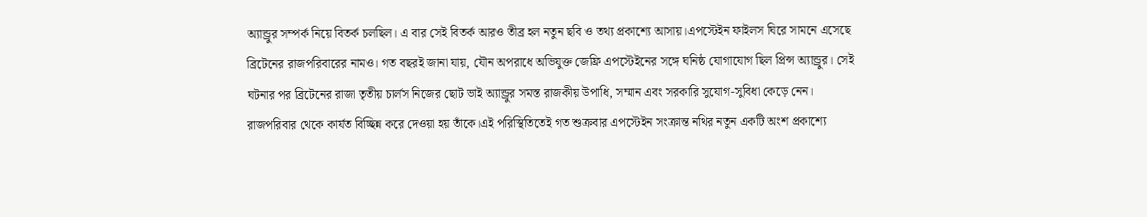অ্যান্ড্রুর সম্পর্ক নিয়ে বিতর্ক চলছিল। এ বার সেই বিতর্ক আরও তীব্র হল নতুন ছবি ও তথ্য প্রকাশ্যে আসায়।এপস্টেইন ফাইলস ঘিরে সামনে এসেছে ব্রিটেনের রাজপরিবারের নামও। গত বছরই জানা যায়, যৌন অপরাধে অভিযুক্ত জেফ্রি এপস্টেইনের সঙ্গে ঘনিষ্ঠ যোগাযোগ ছিল প্রিন্স অ্যান্ড্রুর। সেই ঘটনার পর ব্রিটেনের রাজা তৃতীয় চার্লস নিজের ছোট ভাই অ্যান্ড্রুর সমস্ত রাজকীয় উপাধি, সম্মান এবং সরকারি সুযোগ-সুবিধা কেড়ে নেন। রাজপরিবার থেকে কার্যত বিচ্ছিন্ন করে দেওয়া হয় তাঁকে।এই পরিস্থিতিতেই গত শুক্রবার এপস্টেইন সংক্রান্ত নথির নতুন একটি অংশ প্রকাশ্যে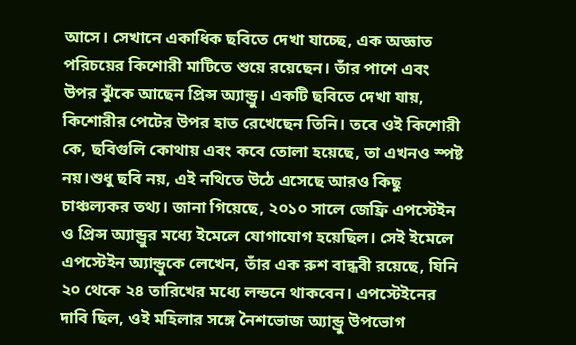আসে। সেখানে একাধিক ছবিতে দেখা যাচ্ছে, এক অজ্ঞাত পরিচয়ের কিশোরী মাটিতে শুয়ে রয়েছেন। তাঁর পাশে এবং উপর ঝুঁকে আছেন প্রিন্স অ্যান্ড্রু। একটি ছবিতে দেখা যায়, কিশোরীর পেটের উপর হাত রেখেছেন তিনি। তবে ওই কিশোরী কে, ছবিগুলি কোথায় এবং কবে তোলা হয়েছে, তা এখনও স্পষ্ট নয়।শুধু ছবি নয়, এই নথিতে উঠে এসেছে আরও কিছু চাঞ্চল্যকর তথ্য। জানা গিয়েছে, ২০১০ সালে জেফ্রি এপস্টেইন ও প্রিন্স অ্যান্ড্রুর মধ্যে ইমেলে যোগাযোগ হয়েছিল। সেই ইমেলে এপস্টেইন অ্যান্ড্রুকে লেখেন, তাঁর এক রুশ বান্ধবী রয়েছে, যিনি ২০ থেকে ২৪ তারিখের মধ্যে লন্ডনে থাকবেন। এপস্টেইনের দাবি ছিল, ওই মহিলার সঙ্গে নৈশভোজ অ্যান্ড্রু উপভোগ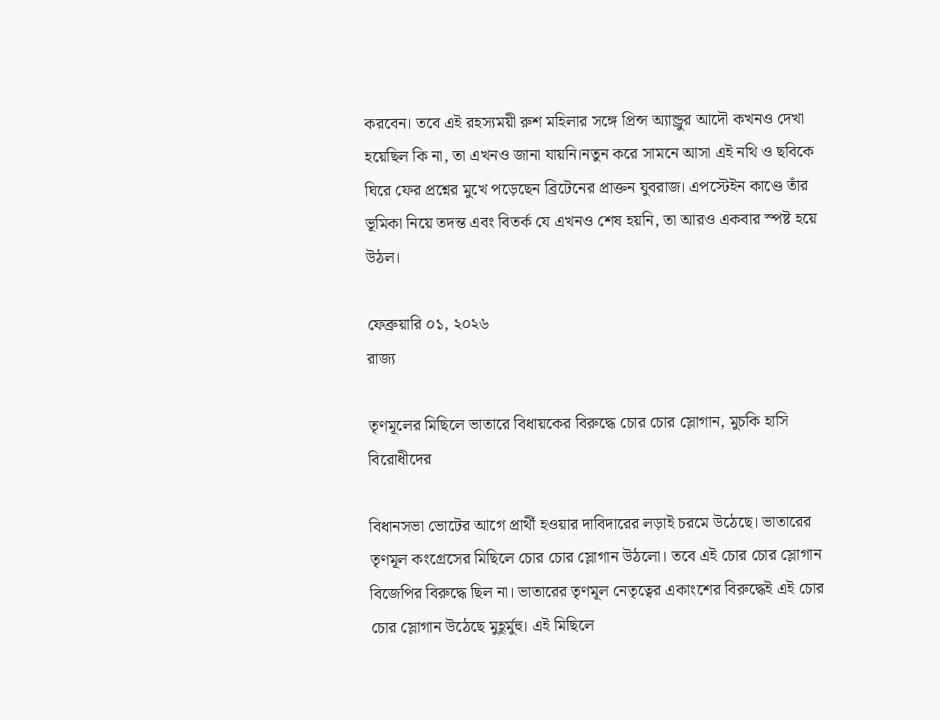করবেন। তবে এই রহস্যময়ী রুশ মহিলার সঙ্গে প্রিন্স অ্যান্ড্রুর আদৌ কখনও দেখা হয়েছিল কি না, তা এখনও জানা যায়নি।নতুন করে সামনে আসা এই নথি ও ছবিকে ঘিরে ফের প্রশ্নের মুখে পড়েছেন ব্রিটেনের প্রাক্তন যুবরাজ। এপস্টেইন কাণ্ডে তাঁর ভূমিকা নিয়ে তদন্ত এবং বিতর্ক যে এখনও শেষ হয়নি, তা আরও একবার স্পষ্ট হয়ে উঠল।

ফেব্রুয়ারি ০১, ২০২৬
রাজ্য

তৃণমূলের মিছিলে ভাতারে বিধায়কের বিরুদ্ধে চোর চোর স্লোগান, মুচকি হাসি বিরোধীদের

বিধানসভা ভোটের আগে প্রার্থী হওয়ার দাবিদারের লড়াই চরমে উঠেছে। ভাতারের তৃণমূল কংগ্রেসের মিছিলে চোর চোর স্লোগান উঠলো। তবে এই চোর চোর স্লোগান বিজেপির বিরুদ্ধে ছিল না। ভাতারের তৃণমূল নেতৃত্বের একাংশের বিরুদ্ধেই এই চোর চোর স্লোগান উঠেছে মুহূর্মুহু। এই মিছিলে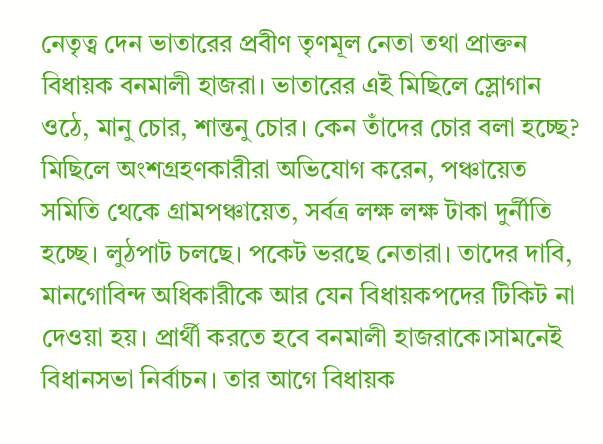নেতৃত্ব দেন ভাতারের প্রবীণ তৃণমূল নেতা তথা প্রাক্তন বিধায়ক বনমালী হাজরা। ভাতারের এই মিছিলে স্লোগান ওঠে, মানু চোর, শান্তনু চোর। কেন তাঁদের চোর বলা হচ্ছে? মিছিলে অংশগ্রহণকারীরা অভিযোগ করেন, পঞ্চায়েত সমিতি থেকে গ্রামপঞ্চায়েত, সর্বত্র লক্ষ লক্ষ টাকা দুর্নীতি হচ্ছে। লুঠপাট চলছে। পকেট ভরছে নেতারা। তাদের দাবি, মানগোবিন্দ অধিকারীকে আর যেন বিধায়কপদের টিকিট না দেওয়া হয়। প্রার্থী করতে হবে বনমালী হাজরাকে।সামনেই বিধানসভা নির্বাচন। তার আগে বিধায়ক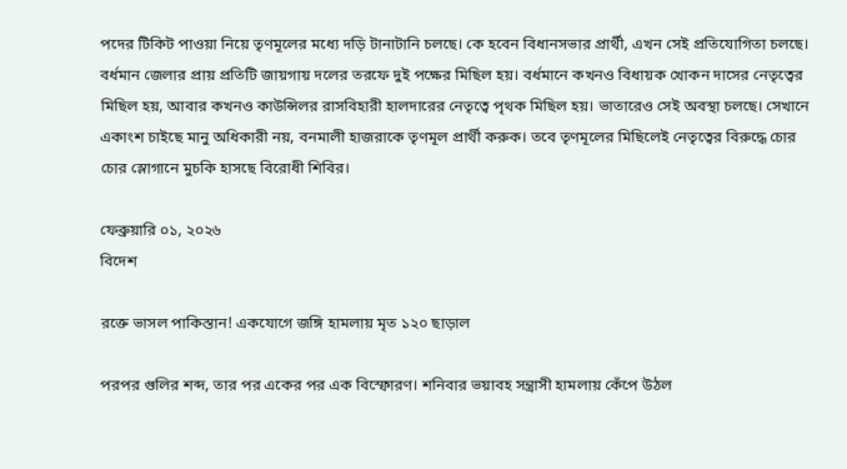পদের টিকিট পাওয়া নিয়ে তৃণমূলের মধ্যে দড়ি টানাটানি চলছে। কে হবেন বিধানসভার প্রার্থী, এখন সেই প্রতিযোগিতা চলছে। বর্ধমান জেলার প্রায় প্রতিটি জায়গায় দলের তরফে দুই পক্ষের মিছিল হয়। বর্ধমানে কখনও বিধায়ক খোকন দাসের নেতৃত্বের মিছিল হয়, আবার কখনও কাউন্সিলর রাসবিহারী হালদারের নেতৃত্বে পৃথক মিছিল হয়। ভাতারেও সেই অবস্থা চলছে। সেখানে একাংশ চাইছে মানু অধিকারী নয়, বনমালী হাজরাকে তৃণমূল প্রার্থী করুক। তবে তৃণমূলের মিছিলেই নেতৃত্বের বিরুদ্ধে চোর চোর স্লোগানে মুচকি হাসছে বিরোধী শিবির।

ফেব্রুয়ারি ০১, ২০২৬
বিদেশ

রক্তে ভাসল পাকিস্তান! একযোগে জঙ্গি হামলায় মৃত ১২০ ছাড়াল

পরপর গুলির শব্দ, তার পর একের পর এক বিস্ফোরণ। শনিবার ভয়াবহ সন্ত্রাসী হামলায় কেঁপে উঠল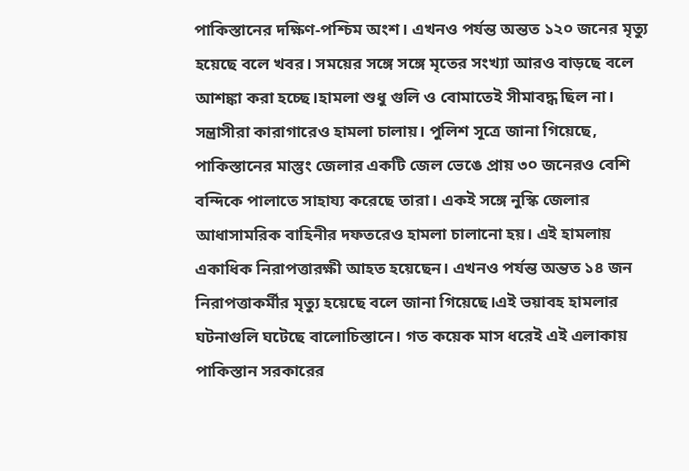পাকিস্তানের দক্ষিণ-পশ্চিম অংশ। এখনও পর্যন্ত অন্তত ১২০ জনের মৃত্যু হয়েছে বলে খবর। সময়ের সঙ্গে সঙ্গে মৃতের সংখ্যা আরও বাড়ছে বলে আশঙ্কা করা হচ্ছে।হামলা শুধু গুলি ও বোমাতেই সীমাবদ্ধ ছিল না। সন্ত্রাসীরা কারাগারেও হামলা চালায়। পুলিশ সূত্রে জানা গিয়েছে, পাকিস্তানের মাস্তুং জেলার একটি জেল ভেঙে প্রায় ৩০ জনেরও বেশি বন্দিকে পালাতে সাহায্য করেছে তারা। একই সঙ্গে নুস্কি জেলার আধাসামরিক বাহিনীর দফতরেও হামলা চালানো হয়। এই হামলায় একাধিক নিরাপত্তারক্ষী আহত হয়েছেন। এখনও পর্যন্ত অন্তত ১৪ জন নিরাপত্তাকর্মীর মৃত্যু হয়েছে বলে জানা গিয়েছে।এই ভয়াবহ হামলার ঘটনাগুলি ঘটেছে বালোচিস্তানে। গত কয়েক মাস ধরেই এই এলাকায় পাকিস্তান সরকারের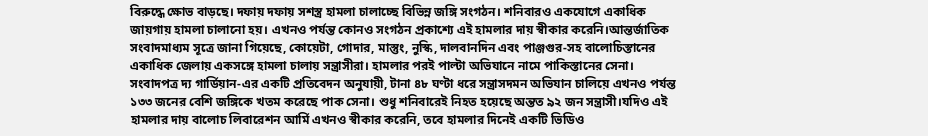বিরুদ্ধে ক্ষোভ বাড়ছে। দফায় দফায় সশস্ত্র হামলা চালাচ্ছে বিভিন্ন জঙ্গি সংগঠন। শনিবারও একযোগে একাধিক জায়গায় হামলা চালানো হয়। এখনও পর্যন্ত কোনও সংগঠন প্রকাশ্যে এই হামলার দায় স্বীকার করেনি।আন্তর্জাতিক সংবাদমাধ্যম সূত্রে জানা গিয়েছে, কোয়েটা, গোদার, মাস্তুং, নুস্কি, দালবানদিন এবং পাঞ্জগুর-সহ বালোচিস্তানের একাধিক জেলায় একসঙ্গে হামলা চালায় সন্ত্রাসীরা। হামলার পরই পাল্টা অভিযানে নামে পাকিস্তানের সেনা। সংবাদপত্র দ্য গার্ডিয়ান-এর একটি প্রতিবেদন অনুযায়ী, টানা ৪৮ ঘণ্টা ধরে সন্ত্রাসদমন অভিযান চালিয়ে এখনও পর্যন্ত ১৩৩ জনের বেশি জঙ্গিকে খতম করেছে পাক সেনা। শুধু শনিবারেই নিহত হয়েছে অন্তত ৯২ জন সন্ত্রাসী।যদিও এই হামলার দায় বালোচ লিবারেশন আর্মি এখনও স্বীকার করেনি, তবে হামলার দিনেই একটি ভিডিও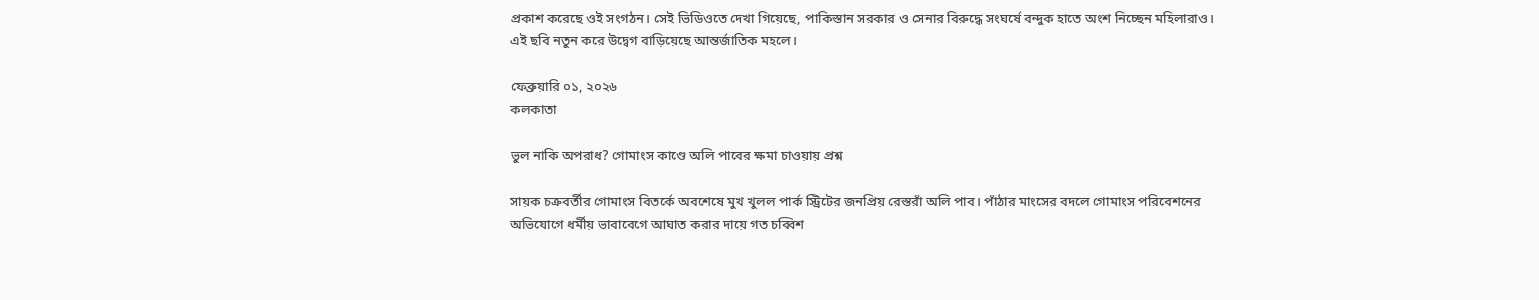প্রকাশ করেছে ওই সংগঠন। সেই ভিডিওতে দেখা গিয়েছে, পাকিস্তান সরকার ও সেনার বিরুদ্ধে সংঘর্ষে বন্দুক হাতে অংশ নিচ্ছেন মহিলারাও। এই ছবি নতুন করে উদ্বেগ বাড়িয়েছে আন্তর্জাতিক মহলে।

ফেব্রুয়ারি ০১, ২০২৬
কলকাতা

ভুল নাকি অপরাধ? গোমাংস কাণ্ডে অলি পাবের ক্ষমা চাওয়ায় প্রশ্ন

সায়ক চক্রবর্তীর গোমাংস বিতর্কে অবশেষে মুখ খুলল পার্ক স্ট্রিটের জনপ্রিয় রেস্তরাঁ অলি পাব। পাঁঠার মাংসের বদলে গোমাংস পরিবেশনের অভিযোগে ধর্মীয় ভাবাবেগে আঘাত করার দায়ে গত চব্বিশ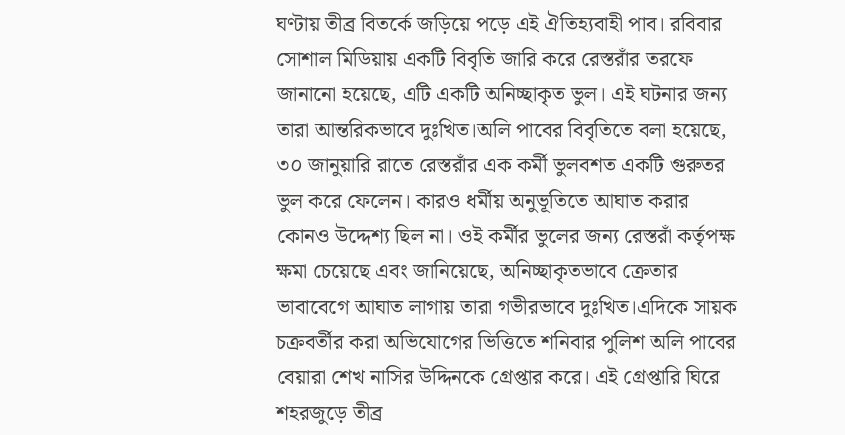ঘণ্টায় তীব্র বিতর্কে জড়িয়ে পড়ে এই ঐতিহ্যবাহী পাব। রবিবার সোশাল মিডিয়ায় একটি বিবৃতি জারি করে রেস্তরাঁর তরফে জানানো হয়েছে, এটি একটি অনিচ্ছাকৃত ভুল। এই ঘটনার জন্য তারা আন্তরিকভাবে দুঃখিত।অলি পাবের বিবৃতিতে বলা হয়েছে, ৩০ জানুয়ারি রাতে রেস্তরাঁর এক কর্মী ভুলবশত একটি গুরুতর ভুল করে ফেলেন। কারও ধর্মীয় অনুভূতিতে আঘাত করার কোনও উদ্দেশ্য ছিল না। ওই কর্মীর ভুলের জন্য রেস্তরাঁ কর্তৃপক্ষ ক্ষমা চেয়েছে এবং জানিয়েছে, অনিচ্ছাকৃতভাবে ক্রেতার ভাবাবেগে আঘাত লাগায় তারা গভীরভাবে দুঃখিত।এদিকে সায়ক চক্রবর্তীর করা অভিযোগের ভিত্তিতে শনিবার পুলিশ অলি পাবের বেয়ারা শেখ নাসির উদ্দিনকে গ্রেপ্তার করে। এই গ্রেপ্তারি ঘিরে শহরজুড়ে তীব্র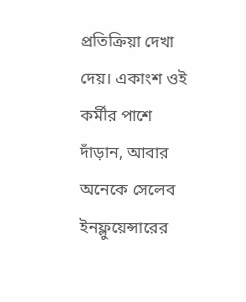প্রতিক্রিয়া দেখা দেয়। একাংশ ওই কর্মীর পাশে দাঁড়ান, আবার অনেকে সেলেব ইনফ্লুয়েন্সারের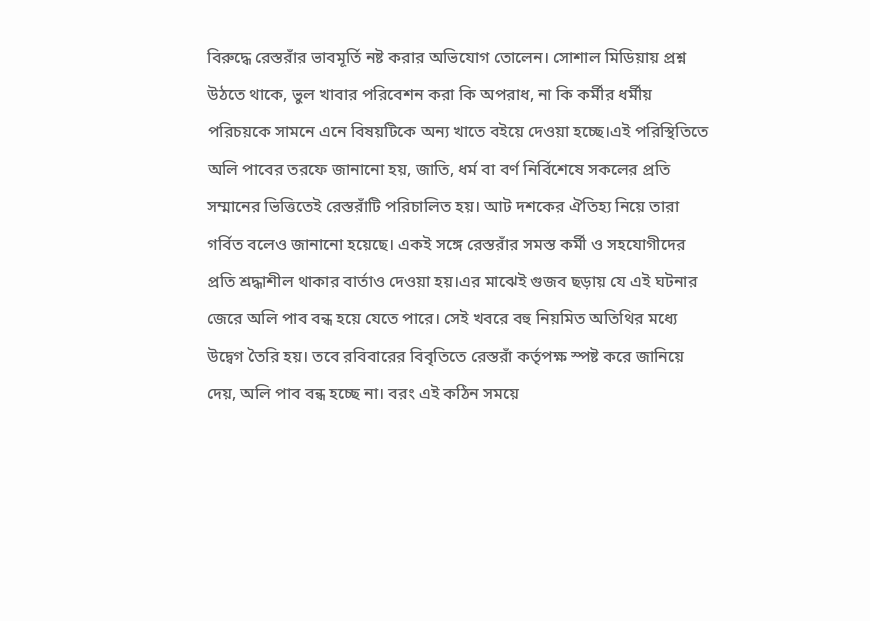বিরুদ্ধে রেস্তরাঁর ভাবমূর্তি নষ্ট করার অভিযোগ তোলেন। সোশাল মিডিয়ায় প্রশ্ন উঠতে থাকে, ভুল খাবার পরিবেশন করা কি অপরাধ, না কি কর্মীর ধর্মীয় পরিচয়কে সামনে এনে বিষয়টিকে অন্য খাতে বইয়ে দেওয়া হচ্ছে।এই পরিস্থিতিতে অলি পাবের তরফে জানানো হয়, জাতি, ধর্ম বা বর্ণ নির্বিশেষে সকলের প্রতি সম্মানের ভিত্তিতেই রেস্তরাঁটি পরিচালিত হয়। আট দশকের ঐতিহ্য নিয়ে তারা গর্বিত বলেও জানানো হয়েছে। একই সঙ্গে রেস্তরাঁর সমস্ত কর্মী ও সহযোগীদের প্রতি শ্রদ্ধাশীল থাকার বার্তাও দেওয়া হয়।এর মাঝেই গুজব ছড়ায় যে এই ঘটনার জেরে অলি পাব বন্ধ হয়ে যেতে পারে। সেই খবরে বহু নিয়মিত অতিথির মধ্যে উদ্বেগ তৈরি হয়। তবে রবিবারের বিবৃতিতে রেস্তরাঁ কর্তৃপক্ষ স্পষ্ট করে জানিয়ে দেয়, অলি পাব বন্ধ হচ্ছে না। বরং এই কঠিন সময়ে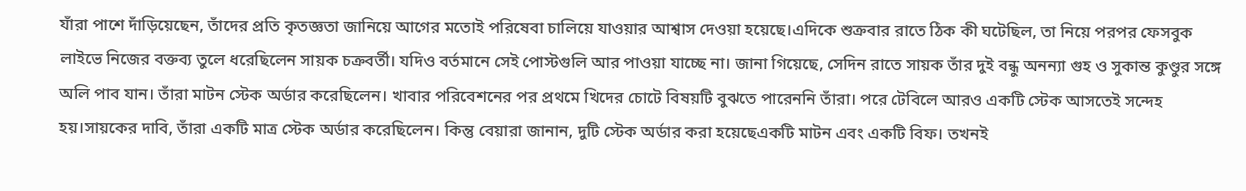যাঁরা পাশে দাঁড়িয়েছেন, তাঁদের প্রতি কৃতজ্ঞতা জানিয়ে আগের মতোই পরিষেবা চালিয়ে যাওয়ার আশ্বাস দেওয়া হয়েছে।এদিকে শুক্রবার রাতে ঠিক কী ঘটেছিল, তা নিয়ে পরপর ফেসবুক লাইভে নিজের বক্তব্য তুলে ধরেছিলেন সায়ক চক্রবর্তী। যদিও বর্তমানে সেই পোস্টগুলি আর পাওয়া যাচ্ছে না। জানা গিয়েছে, সেদিন রাতে সায়ক তাঁর দুই বন্ধু অনন্যা গুহ ও সুকান্ত কুণ্ডুর সঙ্গে অলি পাব যান। তাঁরা মাটন স্টেক অর্ডার করেছিলেন। খাবার পরিবেশনের পর প্রথমে খিদের চোটে বিষয়টি বুঝতে পারেননি তাঁরা। পরে টেবিলে আরও একটি স্টেক আসতেই সন্দেহ হয়।সায়কের দাবি, তাঁরা একটি মাত্র স্টেক অর্ডার করেছিলেন। কিন্তু বেয়ারা জানান, দুটি স্টেক অর্ডার করা হয়েছেএকটি মাটন এবং একটি বিফ। তখনই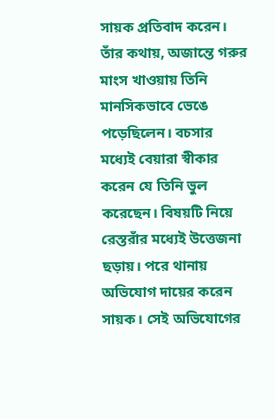সায়ক প্রতিবাদ করেন। তাঁর কথায়, অজান্তে গরুর মাংস খাওয়ায় তিনি মানসিকভাবে ভেঙে পড়েছিলেন। বচসার মধ্যেই বেয়ারা স্বীকার করেন যে তিনি ভুল করেছেন। বিষয়টি নিয়ে রেস্তরাঁর মধ্যেই উত্তেজনা ছড়ায়। পরে থানায় অভিযোগ দায়ের করেন সায়ক। সেই অভিযোগের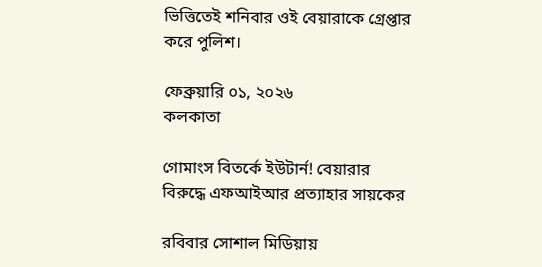ভিত্তিতেই শনিবার ওই বেয়ারাকে গ্রেপ্তার করে পুলিশ।

ফেব্রুয়ারি ০১, ২০২৬
কলকাতা

গোমাংস বিতর্কে ইউটার্ন! বেয়ারার বিরুদ্ধে এফআইআর প্রত্যাহার সায়কের

রবিবার সোশাল মিডিয়ায়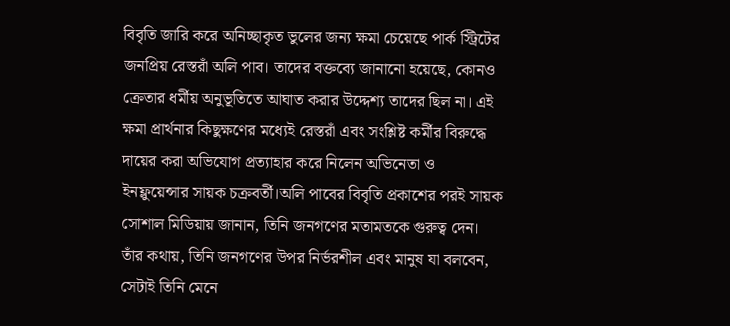বিবৃতি জারি করে অনিচ্ছাকৃত ভুলের জন্য ক্ষমা চেয়েছে পার্ক স্ট্রিটের জনপ্রিয় রেস্তরাঁ অলি পাব। তাদের বক্তব্যে জানানো হয়েছে, কোনও ক্রেতার ধর্মীয় অনুভূতিতে আঘাত করার উদ্দেশ্য তাদের ছিল না। এই ক্ষমা প্রার্থনার কিছুক্ষণের মধ্যেই রেস্তরাঁ এবং সংশ্লিষ্ট কর্মীর বিরুদ্ধে দায়ের করা অভিযোগ প্রত্যাহার করে নিলেন অভিনেতা ও ইনফ্লুয়েন্সার সায়ক চক্রবর্তী।অলি পাবের বিবৃতি প্রকাশের পরই সায়ক সোশাল মিডিয়ায় জানান, তিনি জনগণের মতামতকে গুরুত্ব দেন। তাঁর কথায়, তিনি জনগণের উপর নির্ভরশীল এবং মানুষ যা বলবেন, সেটাই তিনি মেনে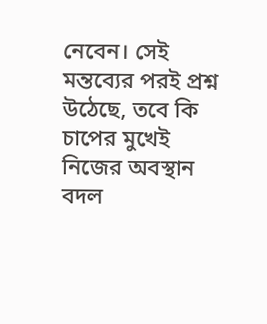নেবেন। সেই মন্তব্যের পরই প্রশ্ন উঠেছে, তবে কি চাপের মুখেই নিজের অবস্থান বদল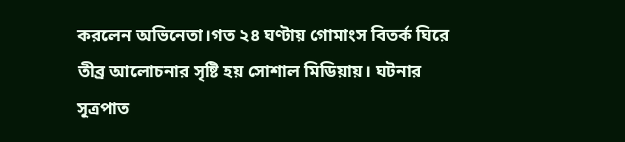করলেন অভিনেতা।গত ২৪ ঘণ্টায় গোমাংস বিতর্ক ঘিরে তীব্র আলোচনার সৃষ্টি হয় সোশাল মিডিয়ায়। ঘটনার সূত্রপাত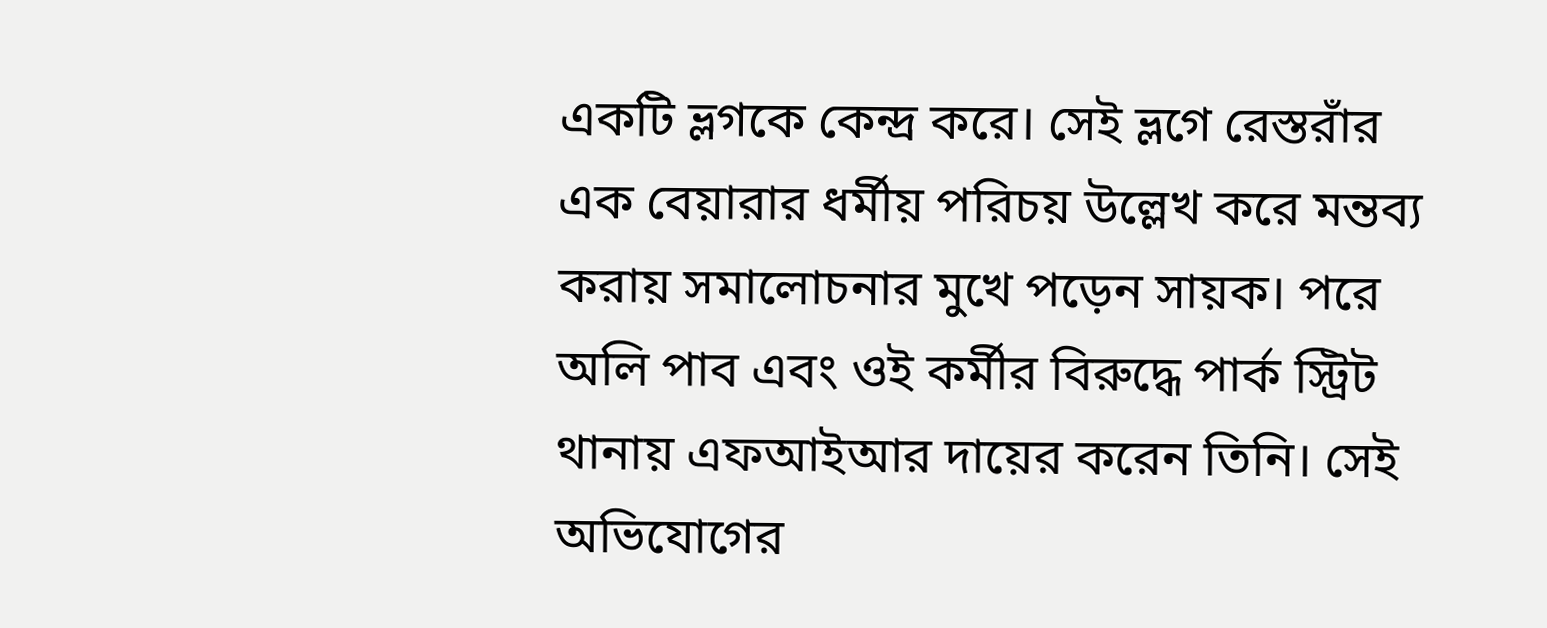একটি ভ্লগকে কেন্দ্র করে। সেই ভ্লগে রেস্তরাঁর এক বেয়ারার ধর্মীয় পরিচয় উল্লেখ করে মন্তব্য করায় সমালোচনার মুখে পড়েন সায়ক। পরে অলি পাব এবং ওই কর্মীর বিরুদ্ধে পার্ক স্ট্রিট থানায় এফআইআর দায়ের করেন তিনি। সেই অভিযোগের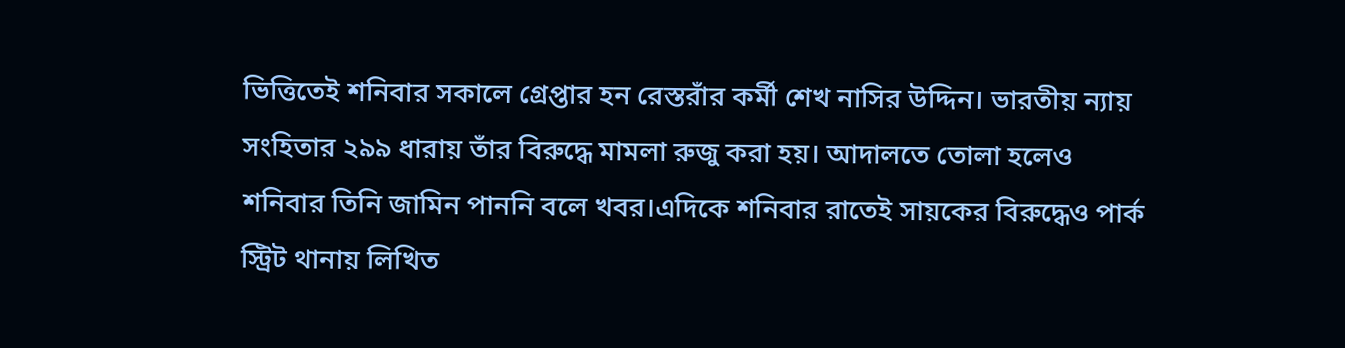ভিত্তিতেই শনিবার সকালে গ্রেপ্তার হন রেস্তরাঁর কর্মী শেখ নাসির উদ্দিন। ভারতীয় ন্যায় সংহিতার ২৯৯ ধারায় তাঁর বিরুদ্ধে মামলা রুজু করা হয়। আদালতে তোলা হলেও শনিবার তিনি জামিন পাননি বলে খবর।এদিকে শনিবার রাতেই সায়কের বিরুদ্ধেও পার্ক স্ট্রিট থানায় লিখিত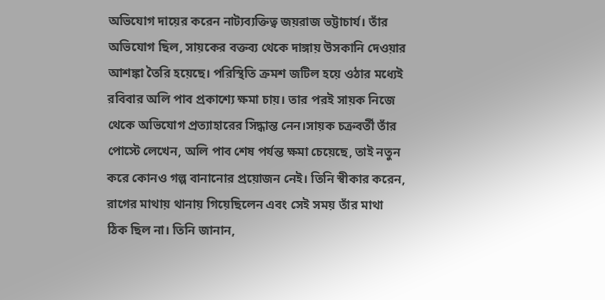অভিযোগ দায়ের করেন নাট্যব্যক্তিত্ব জয়রাজ ভট্টাচার্য। তাঁর অভিযোগ ছিল, সায়কের বক্তব্য থেকে দাঙ্গায় উসকানি দেওয়ার আশঙ্কা তৈরি হয়েছে। পরিস্থিতি ক্রমশ জটিল হয়ে ওঠার মধ্যেই রবিবার অলি পাব প্রকাশ্যে ক্ষমা চায়। তার পরই সায়ক নিজে থেকে অভিযোগ প্রত্যাহারের সিদ্ধান্ত নেন।সায়ক চক্রবর্তী তাঁর পোস্টে লেখেন, অলি পাব শেষ পর্যন্ত ক্ষমা চেয়েছে, তাই নতুন করে কোনও গল্প বানানোর প্রয়োজন নেই। তিনি স্বীকার করেন, রাগের মাথায় থানায় গিয়েছিলেন এবং সেই সময় তাঁর মাথা ঠিক ছিল না। তিনি জানান,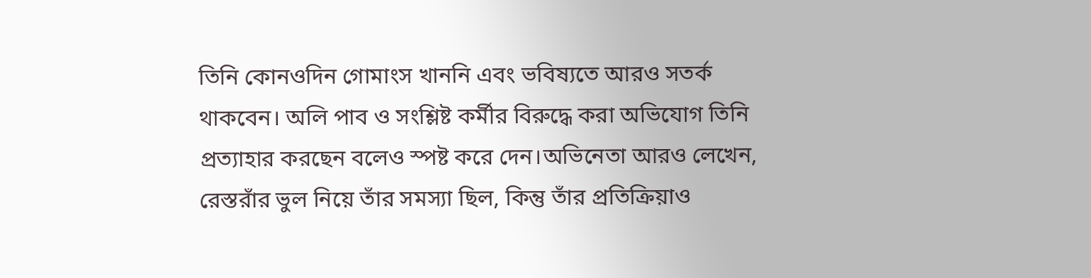তিনি কোনওদিন গোমাংস খাননি এবং ভবিষ্যতে আরও সতর্ক থাকবেন। অলি পাব ও সংশ্লিষ্ট কর্মীর বিরুদ্ধে করা অভিযোগ তিনি প্রত্যাহার করছেন বলেও স্পষ্ট করে দেন।অভিনেতা আরও লেখেন, রেস্তরাঁর ভুল নিয়ে তাঁর সমস্যা ছিল, কিন্তু তাঁর প্রতিক্রিয়াও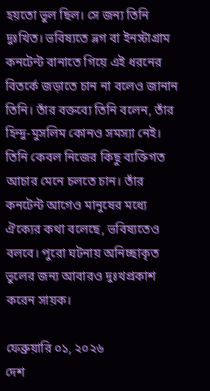হয়তো ভুল ছিল। সে জন্য তিনি দুঃখিত। ভবিষ্যতে ভ্লগ বা ইনস্টাগ্রাম কনটেন্ট বানাতে গিয়ে এই ধরনের বিতর্কে জড়াতে চান না বলেও জানান তিনি। তাঁর বক্তব্যে তিনি বলেন, তাঁর হিন্দু-মুসলিম কোনও সমস্যা নেই। তিনি কেবল নিজের কিছু ব্যক্তিগত আচার মেনে চলতে চান। তাঁর কনটেন্ট আগেও মানুষের মধ্যে ঐক্যের কথা বলেছে, ভবিষ্যতেও বলবে। পুরো ঘটনায় অনিচ্ছাকৃত ভুলের জন্য আবারও দুঃখপ্রকাশ করেন সায়ক।

ফেব্রুয়ারি ০১, ২০২৬
দেশ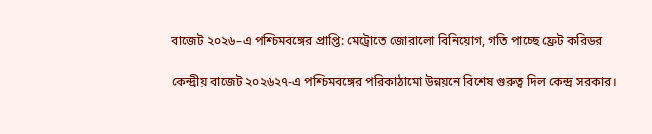বাজেট ২০২৬–এ পশ্চিমবঙ্গের প্রাপ্তি: মেট্রোতে জোরালো বিনিয়োগ, গতি পাচ্ছে ফ্রেট করিডর

কেন্দ্রীয় বাজেট ২০২৬২৭-এ পশ্চিমবঙ্গের পরিকাঠামো উন্নয়নে বিশেষ গুরুত্ব দিল কেন্দ্র সরকার।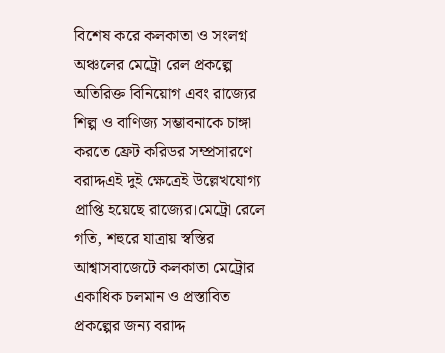বিশেষ করে কলকাতা ও সংলগ্ন অঞ্চলের মেট্রো রেল প্রকল্পে অতিরিক্ত বিনিয়োগ এবং রাজ্যের শিল্প ও বাণিজ্য সম্ভাবনাকে চাঙ্গা করতে ফ্রেট করিডর সম্প্রসারণে বরাদ্দএই দুই ক্ষেত্রেই উল্লেখযোগ্য প্রাপ্তি হয়েছে রাজ্যের।মেট্রো রেলে গতি, শহুরে যাত্রায় স্বস্তির আশ্বাসবাজেটে কলকাতা মেট্রোর একাধিক চলমান ও প্রস্তাবিত প্রকল্পের জন্য বরাদ্দ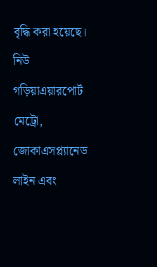বৃদ্ধি করা হয়েছে। নিউ গড়িয়াএয়ারপোর্ট মেট্রো, জোকাএসপ্ল্যানেড লাইন এবং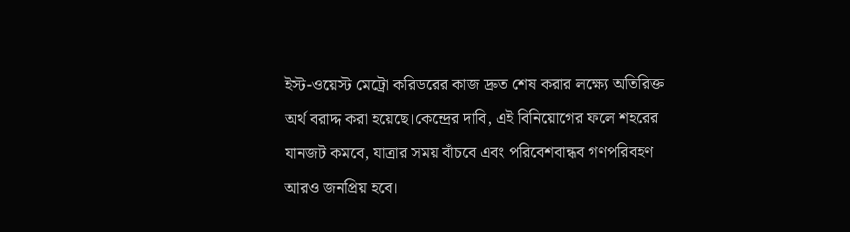ইস্ট-ওয়েস্ট মেট্রো করিডরের কাজ দ্রুত শেষ করার লক্ষ্যে অতিরিক্ত অর্থ বরাদ্দ করা হয়েছে।কেন্দ্রের দাবি, এই বিনিয়োগের ফলে শহরের যানজট কমবে, যাত্রার সময় বাঁচবে এবং পরিবেশবান্ধব গণপরিবহণ আরও জনপ্রিয় হবে।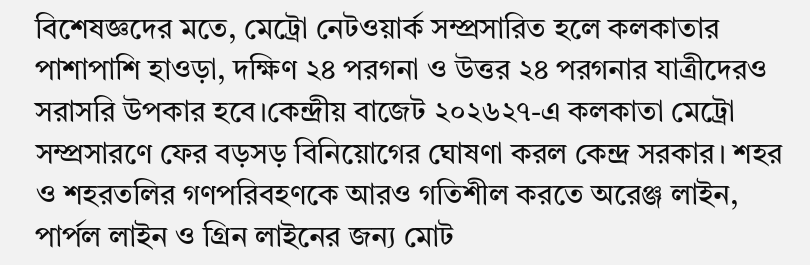বিশেষজ্ঞদের মতে, মেট্রো নেটওয়ার্ক সম্প্রসারিত হলে কলকাতার পাশাপাশি হাওড়া, দক্ষিণ ২৪ পরগনা ও উত্তর ২৪ পরগনার যাত্রীদেরও সরাসরি উপকার হবে।কেন্দ্রীয় বাজেট ২০২৬২৭-এ কলকাতা মেট্রো সম্প্রসারণে ফের বড়সড় বিনিয়োগের ঘোষণা করল কেন্দ্র সরকার। শহর ও শহরতলির গণপরিবহণকে আরও গতিশীল করতে অরেঞ্জ লাইন, পার্পল লাইন ও গ্রিন লাইনের জন্য মোট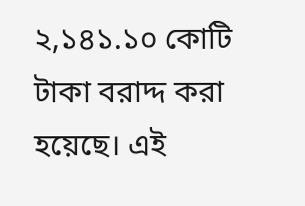২,১৪১.১০ কোটি টাকা বরাদ্দ করা হয়েছে। এই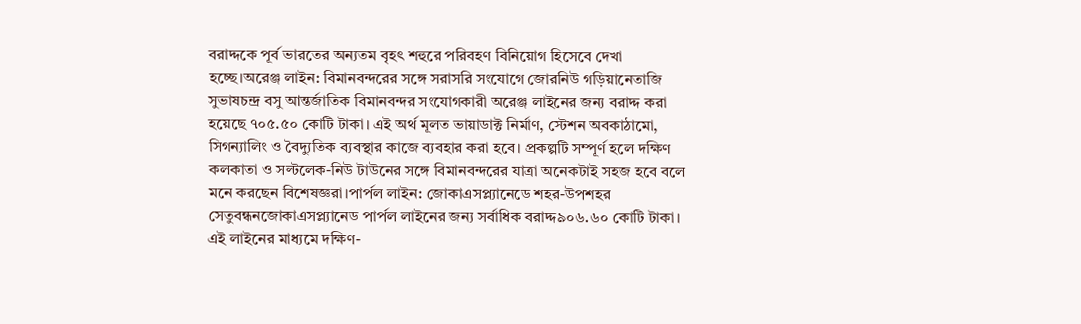বরাদ্দকে পূর্ব ভারতের অন্যতম বৃহৎ শহুরে পরিবহণ বিনিয়োগ হিসেবে দেখা হচ্ছে।অরেঞ্জ লাইন: বিমানবন্দরের সঙ্গে সরাসরি সংযোগে জোরনিউ গড়িয়ানেতাজি সুভাষচন্দ্র বসু আন্তর্জাতিক বিমানবন্দর সংযোগকারী অরেঞ্জ লাইনের জন্য বরাদ্দ করা হয়েছে ৭০৫.৫০ কোটি টাকা। এই অর্থ মূলত ভায়াডাক্ট নির্মাণ, স্টেশন অবকাঠামো, সিগন্যালিং ও বৈদ্যুতিক ব্যবস্থার কাজে ব্যবহার করা হবে। প্রকল্পটি সম্পূর্ণ হলে দক্ষিণ কলকাতা ও সল্টলেক-নিউ টাউনের সঙ্গে বিমানবন্দরের যাত্রা অনেকটাই সহজ হবে বলে মনে করছেন বিশেষজ্ঞরা।পার্পল লাইন: জোকাএসপ্ল্যানেডে শহর-উপশহর সেতুবন্ধনজোকাএসপ্ল্যানেড পার্পল লাইনের জন্য সর্বাধিক বরাদ্দ৯০৬.৬০ কোটি টাকা। এই লাইনের মাধ্যমে দক্ষিণ-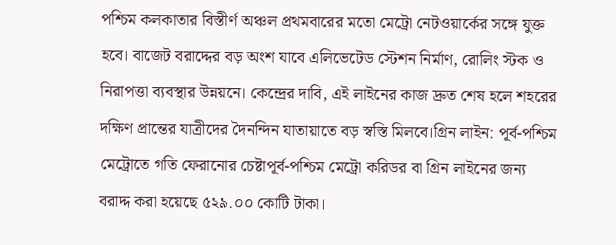পশ্চিম কলকাতার বিস্তীর্ণ অঞ্চল প্রথমবারের মতো মেট্রো নেটওয়ার্কের সঙ্গে যুক্ত হবে। বাজেট বরাদ্দের বড় অংশ যাবে এলিভেটেড স্টেশন নির্মাণ, রোলিং স্টক ও নিরাপত্তা ব্যবস্থার উন্নয়নে। কেন্দ্রের দাবি, এই লাইনের কাজ দ্রুত শেষ হলে শহরের দক্ষিণ প্রান্তের যাত্রীদের দৈনন্দিন যাতায়াতে বড় স্বস্তি মিলবে।গ্রিন লাইন: পূর্ব-পশ্চিম মেট্রোতে গতি ফেরানোর চেষ্টাপূর্ব-পশ্চিম মেট্রো করিডর বা গ্রিন লাইনের জন্য বরাদ্দ করা হয়েছে ৫২৯.০০ কোটি টাকা।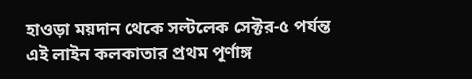হাওড়া ময়দান থেকে সল্টলেক সেক্টর-৫ পর্যন্ত এই লাইন কলকাতার প্রথম পূর্ণাঙ্গ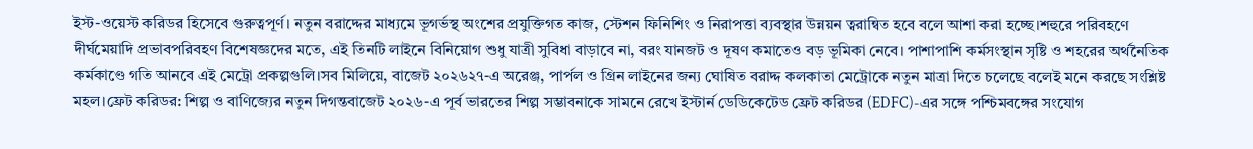ইস্ট-ওয়েস্ট করিডর হিসেবে গুরুত্বপূর্ণ। নতুন বরাদ্দের মাধ্যমে ভূগর্ভস্থ অংশের প্রযুক্তিগত কাজ, স্টেশন ফিনিশিং ও নিরাপত্তা ব্যবস্থার উন্নয়ন ত্বরান্বিত হবে বলে আশা করা হচ্ছে।শহুরে পরিবহণে দীর্ঘমেয়াদি প্রভাবপরিবহণ বিশেষজ্ঞদের মতে, এই তিনটি লাইনে বিনিয়োগ শুধু যাত্রী সুবিধা বাড়াবে না, বরং যানজট ও দূষণ কমাতেও বড় ভূমিকা নেবে। পাশাপাশি কর্মসংস্থান সৃষ্টি ও শহরের অর্থনৈতিক কর্মকাণ্ডে গতি আনবে এই মেট্রো প্রকল্পগুলি।সব মিলিয়ে, বাজেট ২০২৬২৭-এ অরেঞ্জ, পার্পল ও গ্রিন লাইনের জন্য ঘোষিত বরাদ্দ কলকাতা মেট্রোকে নতুন মাত্রা দিতে চলেছে বলেই মনে করছে সংশ্লিষ্ট মহল।ফ্রেট করিডর: শিল্প ও বাণিজ্যের নতুন দিগন্তবাজেট ২০২৬-এ পূর্ব ভারতের শিল্প সম্ভাবনাকে সামনে রেখে ইস্টার্ন ডেডিকেটেড ফ্রেট করিডর (EDFC)-এর সঙ্গে পশ্চিমবঙ্গের সংযোগ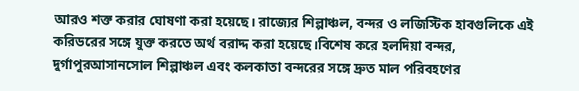আরও শক্ত করার ঘোষণা করা হয়েছে। রাজ্যের শিল্পাঞ্চল, বন্দর ও লজিস্টিক হাবগুলিকে এই করিডরের সঙ্গে যুক্ত করতে অর্থ বরাদ্দ করা হয়েছে।বিশেষ করে হলদিয়া বন্দর, দুর্গাপুরআসানসোল শিল্পাঞ্চল এবং কলকাতা বন্দরের সঙ্গে দ্রুত মাল পরিবহণের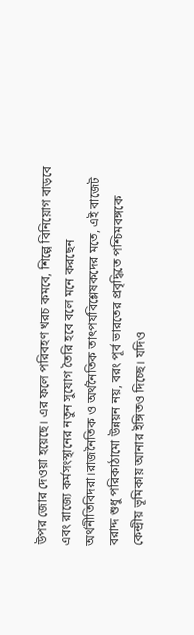উপর জোর দেওয়া হয়েছে। এর ফলে পরিবহণ খরচ কমবে, শিল্পে বিনিয়োগ বাড়বে এবং রাজ্যে কর্মসংস্থানের নতুন সুযোগ তৈরি হবে বলে মনে করছেন অর্থনীতিবিদরা।রাজনৈতিক ও অর্থনৈতিক তাৎপর্যবিশ্লেষকদের মতে, এই বাজেট বরাদ্দ শুধু পরিকাঠামো উন্নয়ন নয়, বরং পূর্ব ভারতের প্রবৃদ্ধিতে পশ্চিমবঙ্গকে কেন্দ্রীয় ভূমিকায় আনার ইঙ্গিতও দিচ্ছে। যদিও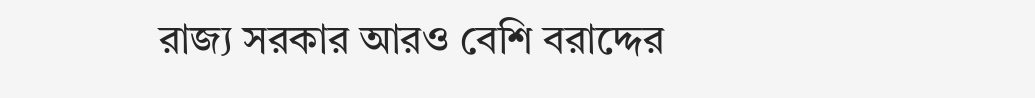রাজ্য সরকার আরও বেশি বরাদ্দের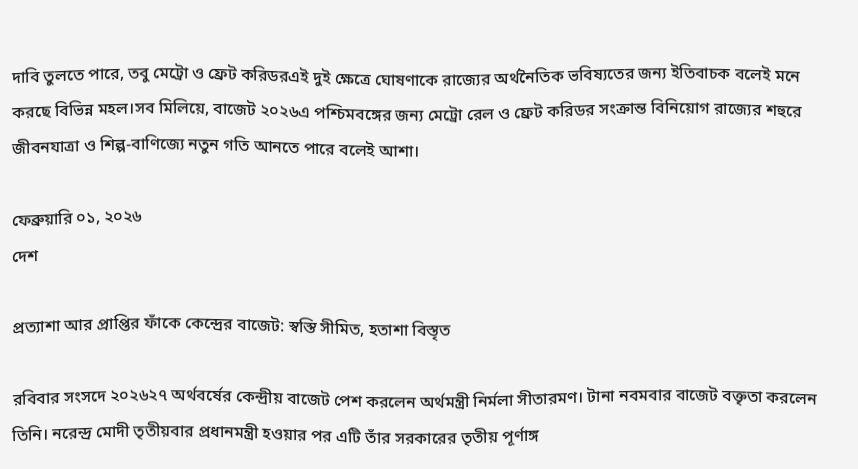দাবি তুলতে পারে, তবু মেট্রো ও ফ্রেট করিডরএই দুই ক্ষেত্রে ঘোষণাকে রাজ্যের অর্থনৈতিক ভবিষ্যতের জন্য ইতিবাচক বলেই মনে করছে বিভিন্ন মহল।সব মিলিয়ে, বাজেট ২০২৬এ পশ্চিমবঙ্গের জন্য মেট্রো রেল ও ফ্রেট করিডর সংক্রান্ত বিনিয়োগ রাজ্যের শহুরে জীবনযাত্রা ও শিল্প-বাণিজ্যে নতুন গতি আনতে পারে বলেই আশা।

ফেব্রুয়ারি ০১, ২০২৬
দেশ

প্রত্যাশা আর প্রাপ্তির ফাঁকে কেন্দ্রের বাজেট: স্বস্তি সীমিত, হতাশা বিস্তৃত

রবিবার সংসদে ২০২৬২৭ অর্থবর্ষের কেন্দ্রীয় বাজেট পেশ করলেন অর্থমন্ত্রী নির্মলা সীতারমণ। টানা নবমবার বাজেট বক্তৃতা করলেন তিনি। নরেন্দ্র মোদী তৃতীয়বার প্রধানমন্ত্রী হওয়ার পর এটি তাঁর সরকারের তৃতীয় পূর্ণাঙ্গ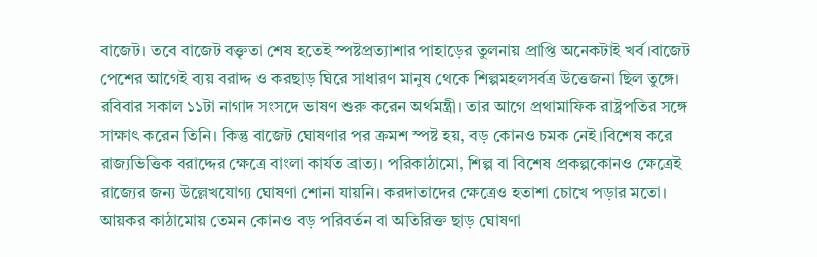বাজেট। তবে বাজেট বক্তৃতা শেষ হতেই স্পষ্টপ্রত্যাশার পাহাড়ের তুলনায় প্রাপ্তি অনেকটাই খর্ব।বাজেট পেশের আগেই ব্যয় বরাদ্দ ও করছাড় ঘিরে সাধারণ মানুষ থেকে শিল্পমহলসর্বত্র উত্তেজনা ছিল তুঙ্গে। রবিবার সকাল ১১টা নাগাদ সংসদে ভাষণ শুরু করেন অর্থমন্ত্রী। তার আগে প্রথামাফিক রাষ্ট্রপতির সঙ্গে সাক্ষাৎ করেন তিনি। কিন্তু বাজেট ঘোষণার পর ক্রমশ স্পষ্ট হয়, বড় কোনও চমক নেই।বিশেষ করে রাজ্যভিত্তিক বরাদ্দের ক্ষেত্রে বাংলা কার্যত ব্রাত্য। পরিকাঠামো, শিল্প বা বিশেষ প্রকল্পকোনও ক্ষেত্রেই রাজ্যের জন্য উল্লেখযোগ্য ঘোষণা শোনা যায়নি। করদাতাদের ক্ষেত্রেও হতাশা চোখে পড়ার মতো। আয়কর কাঠামোয় তেমন কোনও বড় পরিবর্তন বা অতিরিক্ত ছাড় ঘোষণা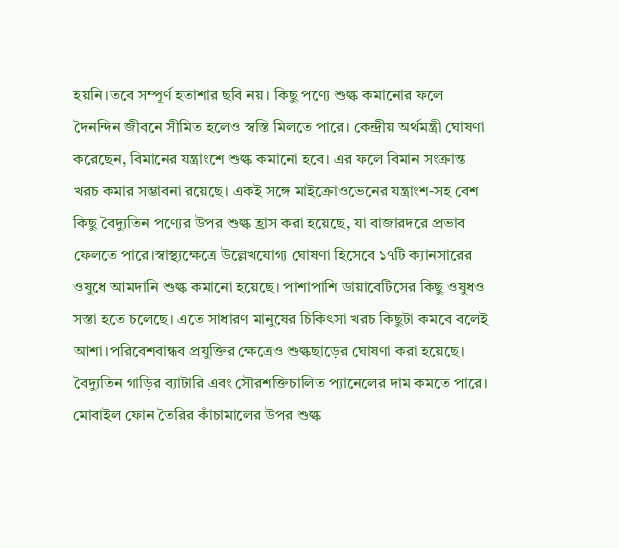হয়নি।তবে সম্পূর্ণ হতাশার ছবি নয়। কিছু পণ্যে শুল্ক কমানোর ফলে দৈনন্দিন জীবনে সীমিত হলেও স্বস্তি মিলতে পারে। কেন্দ্রীয় অর্থমন্ত্রী ঘোষণা করেছেন, বিমানের যন্ত্রাংশে শুল্ক কমানো হবে। এর ফলে বিমান সংক্রান্ত খরচ কমার সম্ভাবনা রয়েছে। একই সঙ্গে মাইক্রোওভেনের যন্ত্রাংশ-সহ বেশ কিছু বৈদ্যুতিন পণ্যের উপর শুল্ক হ্রাস করা হয়েছে, যা বাজারদরে প্রভাব ফেলতে পারে।স্বাস্থ্যক্ষেত্রে উল্লেখযোগ্য ঘোষণা হিসেবে ১৭টি ক্যানসারের ওষুধে আমদানি শুল্ক কমানো হয়েছে। পাশাপাশি ডায়াবেটিসের কিছু ওষুধও সস্তা হতে চলেছে। এতে সাধারণ মানুষের চিকিৎসা খরচ কিছুটা কমবে বলেই আশা।পরিবেশবান্ধব প্রযুক্তির ক্ষেত্রেও শুল্কছাড়ের ঘোষণা করা হয়েছে। বৈদ্যুতিন গাড়ির ব্যাটারি এবং সৌরশক্তিচালিত প্যানেলের দাম কমতে পারে। মোবাইল ফোন তৈরির কাঁচামালের উপর শুল্ক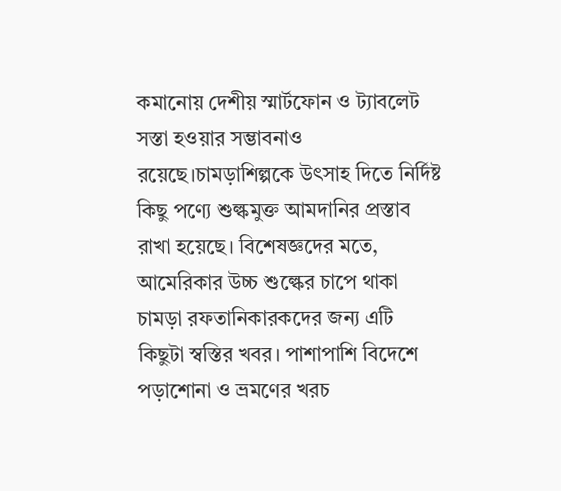কমানোয় দেশীয় স্মার্টফোন ও ট্যাবলেট সস্তা হওয়ার সম্ভাবনাও রয়েছে।চামড়াশিল্পকে উৎসাহ দিতে নির্দিষ্ট কিছু পণ্যে শুল্কমুক্ত আমদানির প্রস্তাব রাখা হয়েছে। বিশেষজ্ঞদের মতে, আমেরিকার উচ্চ শুল্কের চাপে থাকা চামড়া রফতানিকারকদের জন্য এটি কিছুটা স্বস্তির খবর। পাশাপাশি বিদেশে পড়াশোনা ও ভ্রমণের খরচ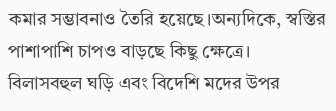কমার সম্ভাবনাও তৈরি হয়েছে।অন্যদিকে, স্বস্তির পাশাপাশি চাপও বাড়ছে কিছু ক্ষেত্রে। বিলাসবহুল ঘড়ি এবং বিদেশি মদের উপর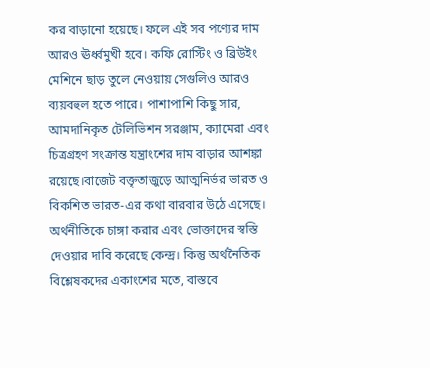কর বাড়ানো হয়েছে। ফলে এই সব পণ্যের দাম আরও ঊর্ধ্বমুখী হবে। কফি রোস্টিং ও ব্রিউইং মেশিনে ছাড় তুলে নেওয়ায় সেগুলিও আরও ব্যয়বহুল হতে পারে। পাশাপাশি কিছু সার, আমদানিকৃত টেলিভিশন সরঞ্জাম, ক্যামেরা এবং চিত্রগ্রহণ সংক্রান্ত যন্ত্রাংশের দাম বাড়ার আশঙ্কা রয়েছে।বাজেট বক্তৃতাজুড়ে আত্মনির্ভর ভারত ও বিকশিত ভারত-এর কথা বারবার উঠে এসেছে। অর্থনীতিকে চাঙ্গা করার এবং ভোক্তাদের স্বস্তি দেওয়ার দাবি করেছে কেন্দ্র। কিন্তু অর্থনৈতিক বিশ্লেষকদের একাংশের মতে, বাস্তবে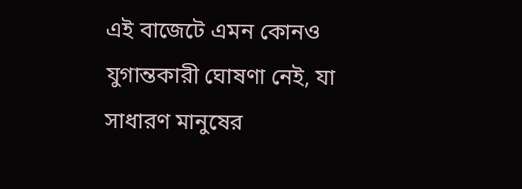এই বাজেটে এমন কোনও যুগান্তকারী ঘোষণা নেই, যা সাধারণ মানুষের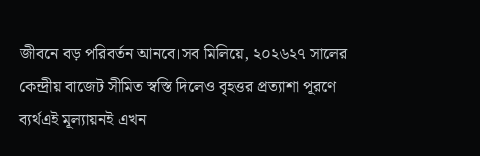জীবনে বড় পরিবর্তন আনবে।সব মিলিয়ে, ২০২৬২৭ সালের কেন্দ্রীয় বাজেট সীমিত স্বস্তি দিলেও বৃহত্তর প্রত্যাশা পূরণে ব্যর্থএই মূল্যায়নই এখন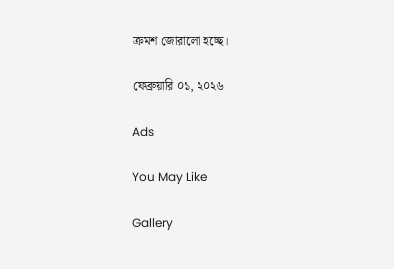ক্রমশ জোরালো হচ্ছে।

ফেব্রুয়ারি ০১, ২০২৬

Ads

You May Like

Gallery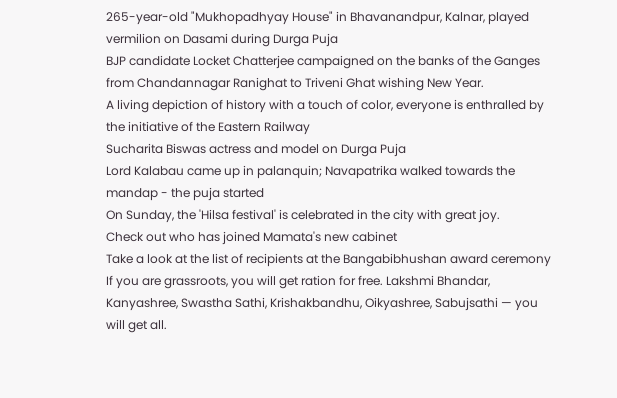265-year-old "Mukhopadhyay House" in Bhavanandpur, Kalnar, played vermilion on Dasami during Durga Puja
BJP candidate Locket Chatterjee campaigned on the banks of the Ganges from Chandannagar Ranighat to Triveni Ghat wishing New Year.
A living depiction of history with a touch of color, everyone is enthralled by the initiative of the Eastern Railway
Sucharita Biswas actress and model on Durga Puja
Lord Kalabau came up in palanquin; Navapatrika walked towards the mandap - the puja started
On Sunday, the 'Hilsa festival' is celebrated in the city with great joy.
Check out who has joined Mamata's new cabinet
Take a look at the list of recipients at the Bangabibhushan award ceremony
If you are grassroots, you will get ration for free. Lakshmi Bhandar, Kanyashree, Swastha Sathi, Krishakbandhu, Oikyashree, Sabujsathi — you will get all.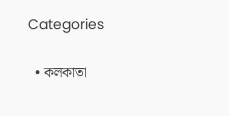Categories

  • কলকাতা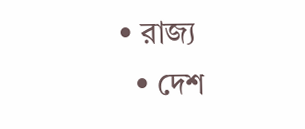• রাজ্য
  • দেশ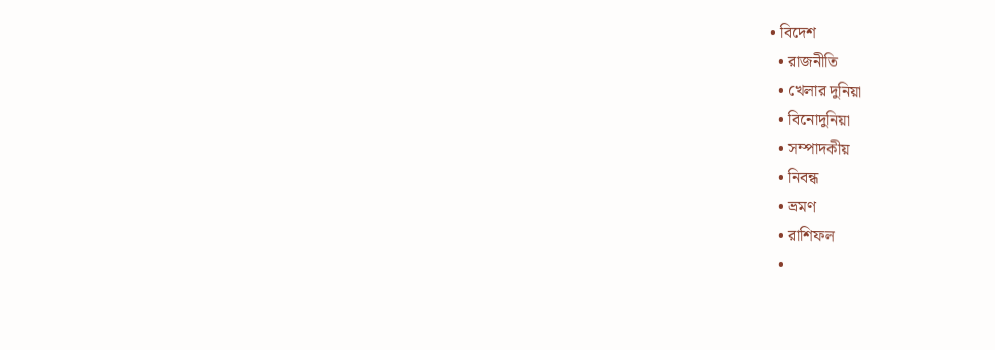• বিদেশ
  • রাজনীতি
  • খেলার দুনিয়া
  • বিনোদুনিয়া
  • সম্পাদকীয়
  • নিবন্ধ
  • ভ্রমণ
  • রাশিফল
  •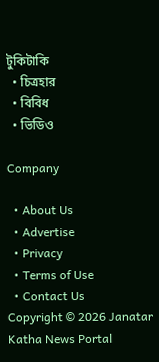টুকিটাকি
  • চিত্রহার
  • বিবিধ
  • ভিডিও

Company

  • About Us
  • Advertise
  • Privacy
  • Terms of Use
  • Contact Us
Copyright © 2026 Janatar Katha News Portal